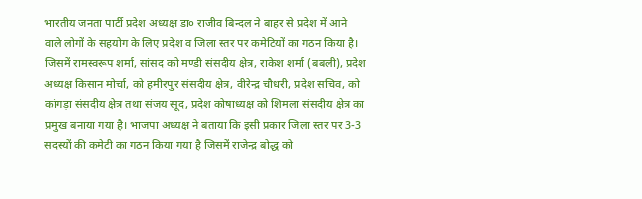भारतीय जनता पार्टी प्रदेश अध्यक्ष डा० राजीव बिन्दल ने बाहर से प्रदेश में आने वाले लोगों के सहयोग के लिए प्रदेश व जिला स्तर पर कमेटियों का गठन किया है। जिसमें रामस्वरूप शर्मा, सांसद को मण्डी संसदीय क्षेत्र, राकेश शर्मा (बबली), प्रदेश अध्यक्ष किसान मोर्चा, को हमीरपुर संसदीय क्षेत्र, वीरेन्द्र चौधरी, प्रदेश सचिव, को कांगड़ा संसदीय क्षेत्र तथा संजय सूद, प्रदेश कोषाध्यक्ष को शिमला संसदीय क्षेत्र का प्रमुख बनाया गया है। भाजपा अध्यक्ष ने बताया कि इसी प्रकार जिला स्तर पर 3-3 सदस्यों की कमेटी का गठन किया गया है जिसमें राजेन्द्र बोद्ध को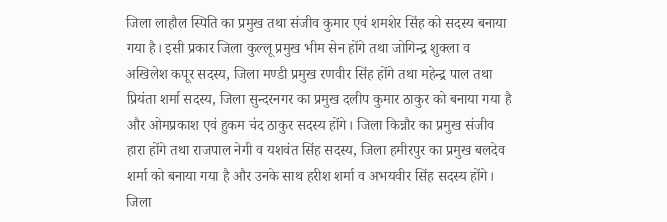जिला लाहौल स्पिति का प्रमुख तथा संजीव कुमार एवं शमशेर सिंह को सदस्य बनाया गया है। इसी प्रकार जिला कुल्लू प्रमुख भीम सेन होंगे तथा जोगिन्द्र शुक्ला व अखिलेश कपूर सदस्य, जिला मण्डी प्रमुख रणवीर सिंह होंगे तथा महेन्द्र पाल तथा प्रियंता शर्मा सदस्य, जिला सुन्दरनगर का प्रमुख दलीप कुमार ठाकुर को बनाया गया है और ओमप्रकाश एवं हुकम चंद ठाकुर सदस्य होंगे। जिला किन्नौर का प्रमुख संजीव हारा होंगे तथा राजपाल नेगी व यशवंत सिंह सदस्य, जिला हमीरपुर का प्रमुख बलदेव शर्मा को बनाया गया है और उनके साथ हरीश शर्मा व अभयवीर सिंह सदस्य होंगे। जिला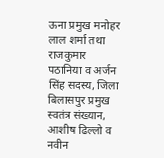ऊना प्रमुख मनोहर लाल शर्मा तथा राजकुमार पठानिया व अर्जन सिंह सदस्य, जिला बिलासपुर प्रमुख स्वतंत्र संख्यान, आशीष ढिल्लो व नवीन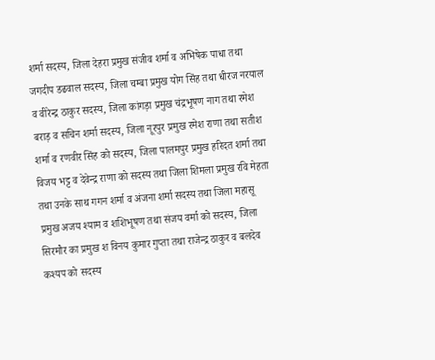शर्मा सदस्य, जिला देहरा प्रमुख संजीव शर्मा व अभिषेक पाधा तथा जगदीप डढवाल सदस्य, जिला चम्बा प्रमुख योग सिंह तथा धीरज नरयाल व वीरेन्द्र ठाकुर सदस्य, जिला कांगड़ा प्रमुख चंद्रभूषण नाग तथा रमेश बराड़ व सचिन शर्मा सदस्य, जिला नूरपुर प्रमुख रमेश राणा तथा सतीश शर्मा व रणवीर सिंह को सदस्य, जिला पालमपुर प्रमुख हरिदत शर्मा तथा विजय भट्ट व देवेन्द्र राणा को सदस्य तथा जिला शिमला प्रमुख रवि मेहता तथा उनके साथ गगन शर्मा व अंजना शर्मा सदस्य तथा जिला महासू प्रमुख अजय श्याम व शशिभूषण तथा संजय वर्मा को सदस्य, जिला सिरमौर का प्रमुख श विनय कुमार गुप्ता तथा राजेन्द्र ठाकुर व बलदेव कश्यप को सदस्य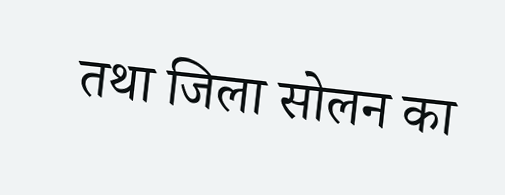तथा जिला सोलन का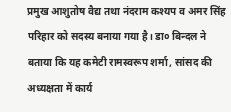प्रमुख आशुतोष वैद्य तथा नंदराम कश्यप व अमर सिंह परिहार को सदस्य बनाया गया है। डा० बिन्दल ने बताया कि यह कमेटी रामस्वरूप शर्मा, सांसद की अध्यक्षता में कार्य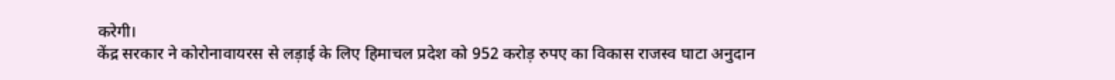करेगी।
केंद्र सरकार ने कोरोनावायरस से लड़ाई के लिए हिमाचल प्रदेश को 952 करोड़ रुपए का विकास राजस्व घाटा अनुदान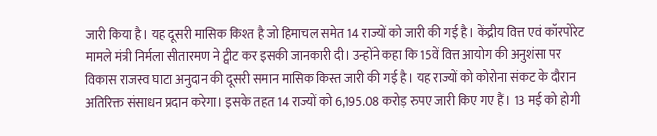जारी किया है। यह दूसरी मासिक किश्त है जो हिमाचल समेत 14 राज्यों को जारी की गई है। केंद्रीय वित्त एवं कॉरपोरेट मामले मंत्री निर्मला सीतारमण ने ट्वीट कर इसकी जानकारी दी। उन्होंने कहा कि 15वें वित्त आयोग की अनुशंसा पर विकास राजस्व घाटा अनुदान की दूसरी समान मासिक किस्त जारी की गई है। यह राज्यों को कोरोना संकट के दौरान अतिरिक्त संसाधन प्रदान करेगा। इसके तहत 14 राज्यों को 6,195.08 करोड़ रुपए जारी किए गए हैं। 13 मई को होगी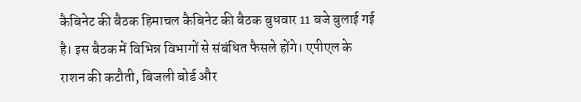कैबिनेट की बैठक हिमाचल कैबिनेट की बैठक बुधवार 11 बजे बुलाई गई है। इस बैठक में विभिन्न विभागों से संबंधित फैसले होंगे। एपीएल के राशन की कटौती, बिजली बोर्ड और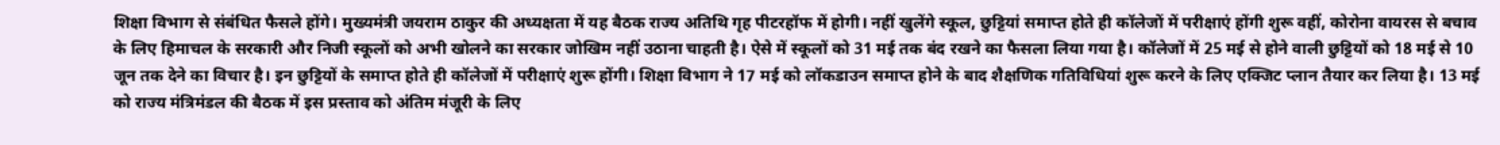शिक्षा विभाग से संबंधित फैसले होंगे। मुख्यमंत्री जयराम ठाकुर की अध्यक्षता में यह बैठक राज्य अतिथि गृह पीटरहॉफ में होगी। नहीं खुलेंगे स्कूल, छुट्टियां समाप्त होते ही कॉलेजों में परीक्षाएं होंगी शुरू वहीं, कोरोना वायरस से बचाव के लिए हिमाचल के सरकारी और निजी स्कूलों को अभी खोलने का सरकार जोखिम नहीं उठाना चाहती है। ऐसे में स्कूलों को 31 मई तक बंद रखने का फैसला लिया गया है। कॉलेजों में 25 मई से होने वाली छुट्टियों को 18 मई से 10 जून तक देने का विचार है। इन छुट्टियों के समाप्त होते ही कॉलेजों में परीक्षाएं शुरू होंगी। शिक्षा विभाग ने 17 मई को लॉकडाउन समाप्त होने के बाद शैक्षणिक गतिविधियां शुरू करने के लिए एक्जिट प्लान तैयार कर लिया है। 13 मई को राज्य मंत्रिमंडल की बैठक में इस प्रस्ताव को अंतिम मंजूरी के लिए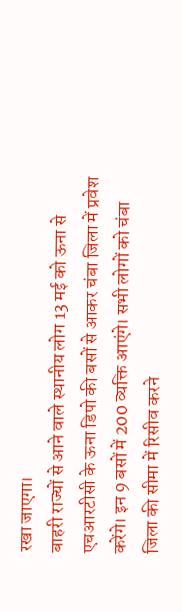रखा जाएगा।
बाहरी राज्यों से आने वाले स्थानीय लोग 13 मई को ऊना से एचआरटीसी के ऊना डिपो की बसों से आकर चंबा जिला में प्रवेश करेंगे। इन 9 बसों में 200 व्यक्ति आएंगे। सभी लोगों को चंबा जिला की सीमा में रिसीव करने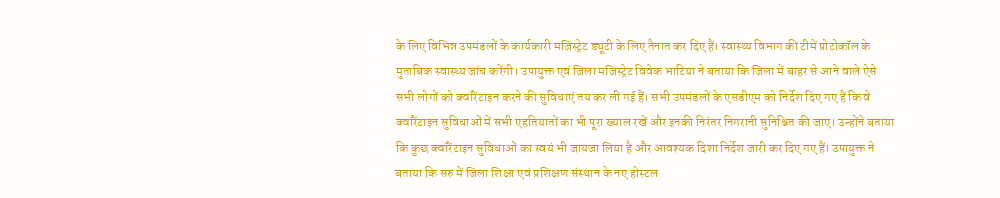के लिए विभिन्न उपमंडलों के कार्यकारी मजिस्ट्रेट ड्यूटी के लिए तैनात कर दिए हैं। स्वास्थ्य विभाग की टीमें प्रोटोकॉल के मुताबिक स्वास्थ्य जांच करेंगी। उपायुक्त एवं जिला मजिस्ट्रेट विवेक भाटिया ने बताया कि जिला में बाहर से आने वाले ऐसे सभी लोगों को क्वॉरेंटाइन करने की सुविधाएं तय कर ली गई हैं। सभी उपमंडलों के एसडीएम को निर्देश दिए गए हैं कि वे क्वॉरेंटाइन सुविधाओं में सभी एहतियातों का भी पूरा ख्याल रखें और इनकी निरंतर निगरानी सुनिश्चित की जाए। उन्होंने बताया कि कुछ क्वॉरेंटाइन सुविधाओं का स्वयं भी जायजा लिया है और आवश्यक दिशा निर्देश जारी कर दिए गए हैं। उपायुक्त ने बताया कि सरु में जिला शिक्षा एवं प्रशिक्षण संस्थान के नए होस्टल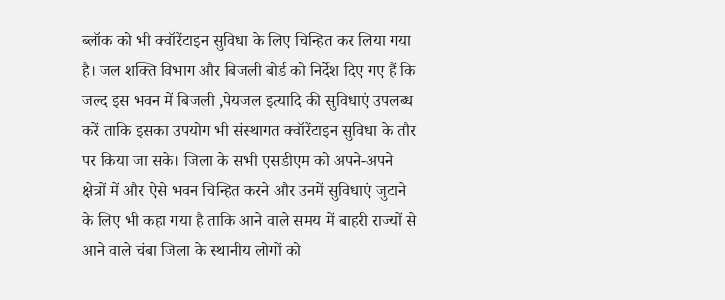ब्लॉक को भी क्वॉरेंटाइन सुविधा के लिए चिन्हित कर लिया गया है। जल शक्ति विभाग और बिजली बोर्ड को निर्देश दिए गए हैं कि जल्द इस भवन में बिजली ,पेयजल इत्यादि की सुविधाएं उपलब्ध करें ताकि इसका उपयोग भी संस्थागत क्वॉरेंटाइन सुविधा के तौर पर किया जा सके। जिला के सभी एसडीएम को अपने-अपने क्षेत्रों में और ऐसे भवन चिन्हित करने और उनमें सुविधाएं जुटाने के लिए भी कहा गया है ताकि आने वाले समय में बाहरी राज्यों से आने वाले चंबा जिला के स्थानीय लोगों को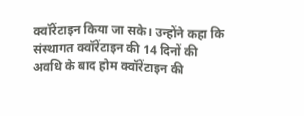क्वॉरेंटाइन किया जा सके। उन्होंने कहा कि संस्थागत क्वॉरेंटाइन की 14 दिनों की अवधि के बाद होम क्वॉरेंटाइन की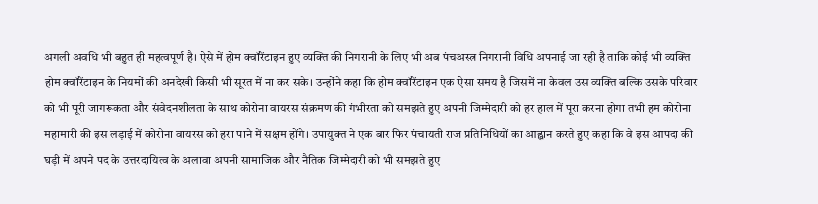अगली अवधि भी बहुत ही महत्वपूर्ण है। ऐसे में होम क्वॉरेंटाइन हुए व्यक्ति की निगरानी के लिए भी अब पंचअस्त्र निगरानी विधि अपनाई जा रही है ताकि कोई भी व्यक्ति होम क्वॉरेंटाइन के नियमों की अनदेखी किसी भी सूरत में ना कर सके। उन्होंने कहा कि होम क्वॉरेंटाइन एक ऐसा समय है जिसमें ना केवल उस व्यक्ति बल्कि उसके परिवार को भी पूरी जागरूकता और संवेदनशीलता के साथ कोरोना वायरस संक्रमण की गंभीरता को समझते हुए अपनी जिम्मेदारी को हर हाल में पूरा करना होगा तभी हम कोरोना महामारी की इस लड़ाई में कोरोना वायरस को हरा पाने में सक्षम होंगे। उपायुक्त ने एक बार फिर पंचायती राज प्रतिनिधियों का आह्वान करते हुए कहा कि वे इस आपदा की घड़ी में अपने पद के उत्तरदायित्व के अलावा अपनी सामाजिक और नैतिक जिम्मेदारी को भी समझते हुए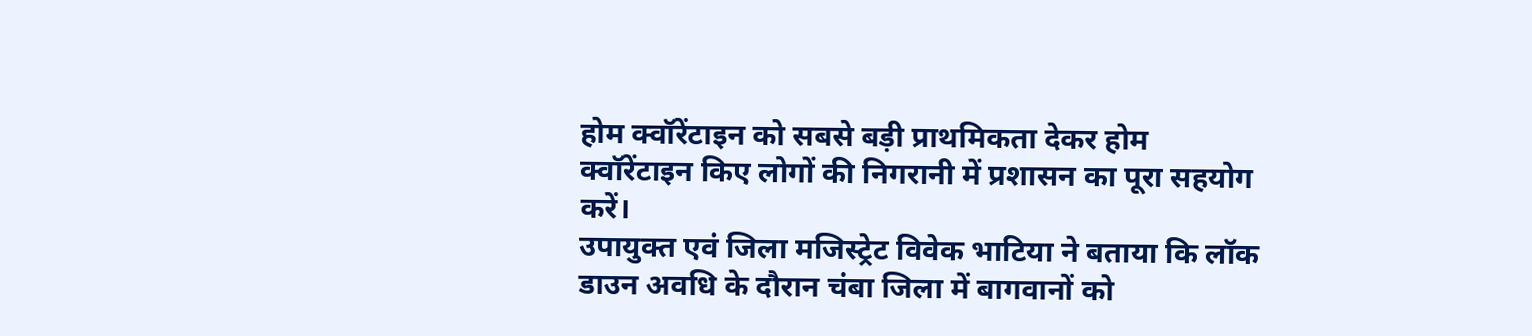होम क्वॉरेंटाइन को सबसे बड़ी प्राथमिकता देकर होम क्वॉरेंटाइन किए लोगों की निगरानी में प्रशासन का पूरा सहयोग करें।
उपायुक्त एवं जिला मजिस्ट्रेट विवेक भाटिया ने बताया कि लॉक डाउन अवधि के दौरान चंबा जिला में बागवानों को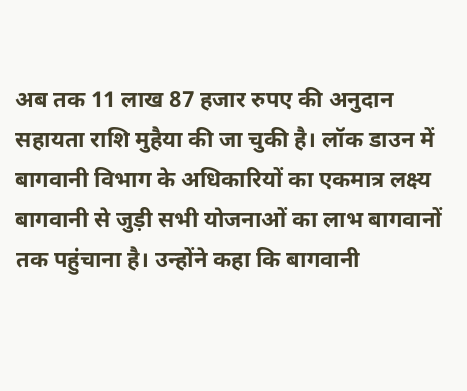अब तक 11 लाख 87 हजार रुपए की अनुदान सहायता राशि मुहैया की जा चुकी है। लॉक डाउन में बागवानी विभाग के अधिकारियों का एकमात्र लक्ष्य बागवानी से जुड़ी सभी योजनाओं का लाभ बागवानों तक पहुंचाना है। उन्होंने कहा कि बागवानी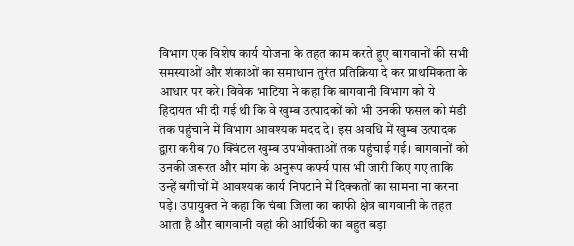विभाग एक विशेष कार्य योजना के तहत काम करते हुए बागवानों की सभी समस्याओं और शंकाओं का समाधान तुरंत प्रतिक्रिया दे कर प्राथमिकता के आधार पर करे। विवेक भाटिया ने कहा कि बागवानी विभाग को ये हिदायत भी दी गई थी कि वे खुम्ब उत्पादकों को भी उनकी फसल को मंडी तक पहुंचाने में विभाग आवश्यक मदद दे। इस अवधि में खुम्ब उत्पादक द्वारा करीब 70 क्विंटल खुम्ब उपभोक्ताओं तक पहुंचाई गई। बागवानों को उनकी जरूरत और मांग के अनुरूप कर्फ्य पास भी जारी किए गए ताकि उन्हें बगीचों में आवश्यक कार्य निपटाने में दिक्कतों का सामना ना करना पड़े। उपायुक्त ने कहा कि चंबा जिला का काफी क्षेत्र बागवानी के तहत आता है और बागवानी वहां की आर्थिकी का बहुत बड़ा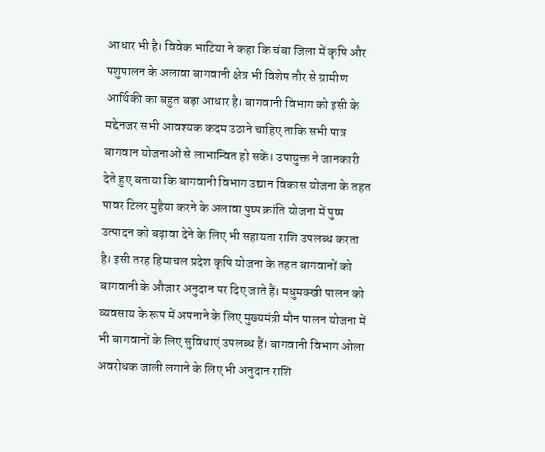आधार भी है। विवेक भाटिया ने कहा कि चंबा जिला में कृषि और पशुपालन के अलावा बागवानी क्षेत्र भी विशेष तौर से ग्रामीण आर्थिकी का बहुत बड़ा आधार है। बागवानी विभाग को इसी के मद्देनजर सभी आवश्यक कदम उठाने चाहिए ताकि सभी पात्र बागवान योजनाओं से लाभान्वित हो सकें। उपायुक्त ने जानकारी देते हुए बताया कि बागवानी विभाग उद्यान विकास योजना के तहत पावर टिलर मुहैया करने के अलावा पुष्प क्रांति योजना में पुष्प उत्पादन को बढ़ावा देने के लिए भी सहायता राशि उपलब्ध करता है। इसी तरह हिमाचल प्रदेश कृषि योजना के तहत बागवानों को बागवानी के औजार अनुदान पर दिए जाते हैं। मधुमक्खी पालन को व्यवसाय के रूप में अपनाने के लिए मुख्यमंत्री मौन पालन योजना में भी बागवानों के लिए सुविधाएं उपलब्ध हैं। बागवानी विभाग ओला अवरोधक जाली लगाने के लिए भी अनुदान राशि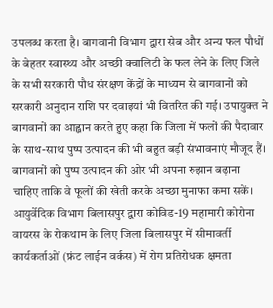उपलब्ध करता है। बागवानी विभाग द्वारा सेब और अन्य फल पौधों के बेहतर स्वास्थ्य और अच्छी क्वालिटी के फल लेने के लिए जिले के सभी सरकारी पौध संरक्षण केंद्रों के माध्यम से बागवानों को सरकारी अनुदान राशि पर दवाइयां भी वितरित की गई। उपायुक्त ने बागवानों का आह्वान करते हुए कहा कि जिला में फलों की पैदावार के साथ-साथ पुष्प उत्पादन की भी बहुत बड़ी संभावनाएं मौजूद हैं। बागवानों को पुष्प उत्पादन की ओर भी अपना रुझान बढ़ाना चाहिए ताकि वे फूलों की खेती करके अच्छा मुनाफा कमा सकें।
आयुर्वेदिक विभाग बिलासपुर द्वारा कोविड-19 महामारी कोरोना वायरस के रोकथाम के लिए जिला बिलासपुर में सीमावर्ती कार्यकर्ताओं (फ्रंट लाईन वर्कस) में रोग प्रतिरोधक क्षमता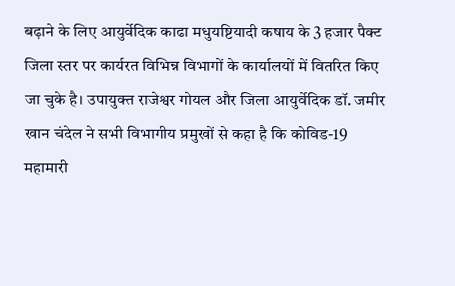बढ़ाने के लिए आयुर्वेदिक काढा मधुयष्टियादी कषाय के 3 हजार पैक्ट जिला स्तर पर कार्यरत विभिन्न विभागों के कार्यालयों में वितरित किए जा चुके है। उपायुक्त राजेश्वर गोयल और जिला आयुर्वेदिक डॉ. जमीर खान चंदेल ने सभी विभागीय प्रमुखों से कहा है कि कोविड-19 महामारी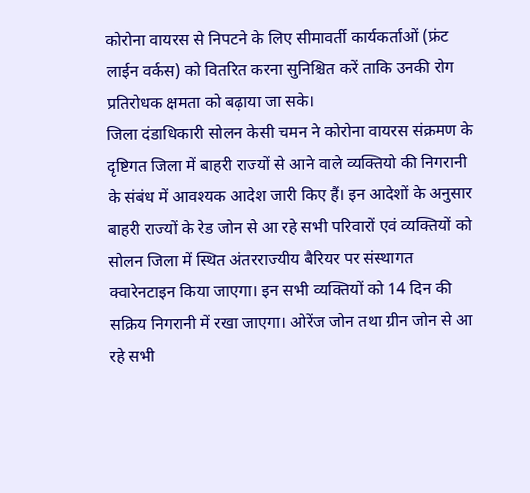कोरोना वायरस से निपटने के लिए सीमावर्ती कार्यकर्ताओं (फ्रंट लाईन वर्कस) को वितरित करना सुनिश्चित करें ताकि उनकी रोग प्रतिरोधक क्षमता को बढ़ाया जा सके।
जिला दंडाधिकारी सोलन केसी चमन ने कोरोना वायरस संक्रमण के दृष्टिगत जिला में बाहरी राज्यों से आने वाले व्यक्तियो की निगरानी के संबंध में आवश्यक आदेश जारी किए हैं। इन आदेशों के अनुसार बाहरी राज्यों के रेड जोन से आ रहे सभी परिवारों एवं व्यक्तियों को सोलन जिला में स्थित अंतरराज्यीय बैरियर पर संस्थागत क्वारेनटाइन किया जाएगा। इन सभी व्यक्तियों को 14 दिन की सक्रिय निगरानी में रखा जाएगा। ओरेंज जोन तथा ग्रीन जोन से आ रहे सभी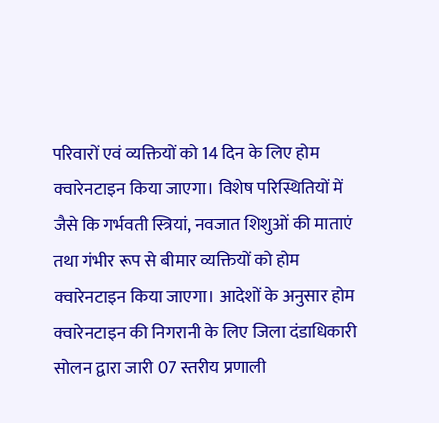परिवारों एवं व्यक्तियों को 14 दिन के लिए होम क्वारेनटाइन किया जाएगा। विशेष परिस्थितियों में जैसे कि गर्भवती स्त्रियां, नवजात शिशुओं की माताएं तथा गंभीर रूप से बीमार व्यक्तियों को होम क्वारेनटाइन किया जाएगा। आदेशों के अनुसार होम क्वारेनटाइन की निगरानी के लिए जिला दंडाधिकारी सोलन द्वारा जारी 07 स्तरीय प्रणाली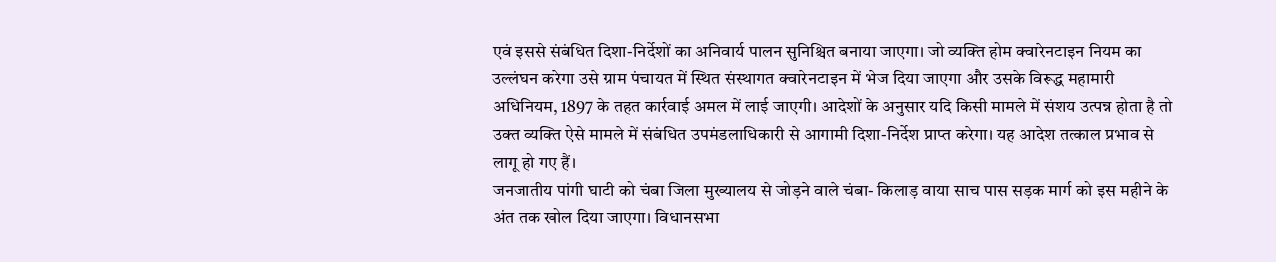एवं इससे संबंधित दिशा-निर्देशों का अनिवार्य पालन सुनिश्चित बनाया जाएगा। जो व्यक्ति होम क्वारेनटाइन नियम का उल्लंघन करेगा उसे ग्राम पंचायत में स्थित संस्थागत क्वारेनटाइन में भेज दिया जाएगा और उसके विरूद्ध महामारी अधिनियम, 1897 के तहत कार्रवाई अमल में लाई जाएगी। आदेशों के अनुसार यदि किसी मामले में संशय उत्पन्न होता है तो उक्त व्यक्ति ऐसे मामले में संबंधित उपमंडलाधिकारी से आगामी दिशा-निर्देश प्राप्त करेगा। यह आदेश तत्काल प्रभाव से लागू हो गए हैं।
जनजातीय पांगी घाटी को चंबा जिला मुख्यालय से जोड़ने वाले चंबा- किलाड़ वाया साच पास सड़क मार्ग को इस महीने के अंत तक खोल दिया जाएगा। विधानसभा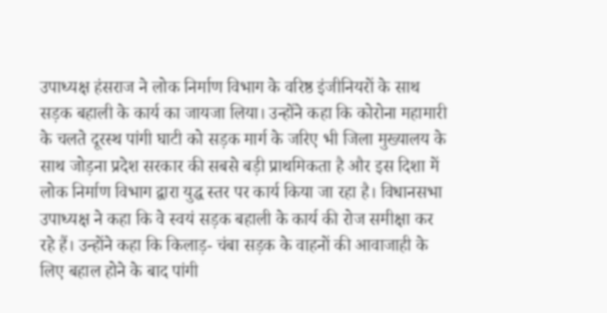उपाध्यक्ष हंसराज ने लोक निर्माण विभाग के वरिष्ठ इंजीनियरों के साथ सड़क बहाली के कार्य का जायजा लिया। उन्होंने कहा कि कोरोना महामारी के चलते दूरस्थ पांगी घाटी को सड़क मार्ग के जरिए भी जिला मुख्यालय के साथ जोड़ना प्रदेश सरकार की सबसे बड़ी प्राथमिकता है और इस दिशा में लोक निर्माण विभाग द्वारा युद्ध स्तर पर कार्य किया जा रहा है। विधानसभा उपाध्यक्ष ने कहा कि वे स्वयं सड़क बहाली के कार्य की रोज समीक्षा कर रहे हैं। उन्होंने कहा कि किलाड़- चंबा सड़क के वाहनों की आवाजाही के लिए बहाल होने के बाद पांगी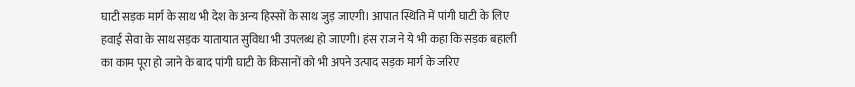घाटी सड़क मार्ग के साथ भी देश के अन्य हिस्सों के साथ जुड़ जाएगी। आपात स्थिति में पांगी घाटी के लिए हवाई सेवा के साथ सड़क यातायात सुविधा भी उपलब्ध हो जाएगी। हंस राज ने ये भी कहा कि सड़क बहाली का काम पूरा हो जाने के बाद पांगी घाटी के किसानों को भी अपने उत्पाद सड़क मार्ग के जरिए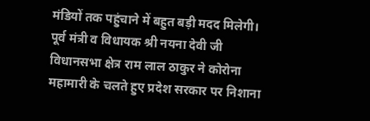मंडियों तक पहुंचाने में बहुत बड़ी मदद मिलेगी।
पूर्व मंत्री व विधायक श्री नयना देवी जी विधानसभा क्षेत्र राम लाल ठाकुर ने कोरोना महामारी के चलते हुए प्रदेश सरकार पर निशाना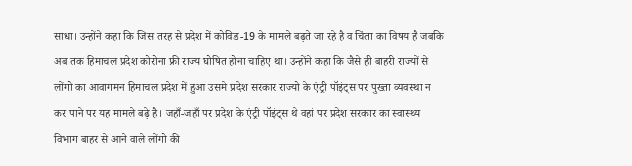साधा। उन्होंने कहा कि जिस तरह से प्रदेश में कोविड-19 के मामले बढ़ते जा रहे है व चिंता का विषय है जबकि अब तक हिमाचल प्रदेश कोरोना फ्री राज्य घोषित होना चाहिए था। उन्होंने कहा कि जैसे ही बाहरी राज्यों से लोंगो का आवागमन हिमाचल प्रदेश में हुआ उसमे प्रदेश सरकार राज्यो के एंट्री पॉइंट्स पर पुख्ता व्यवस्था न कर पाने पर यह मामले बढ़े है। जहाँ-जहाँ पर प्रदेश के एंट्री पॉइंट्स थे वहां पर प्रदेश सरकार का स्वास्थ्य विभाग बाहर से आने वाले लोंगो की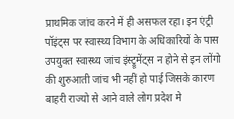प्राथमिक जांच करने में ही असफल रहा। इन एंट्री पॉइंट्स पर स्वास्थ्य विभाग के अधिकारियों के पास उपयुक्त स्वास्थ्य जांच इंस्ट्रूमेंट्स न होने से इन लोंगो की शुरुआती जांच भी नहीं हो पाई जिसके कारण बाहरी राज्यो से आने वाले लोग प्रदेश मे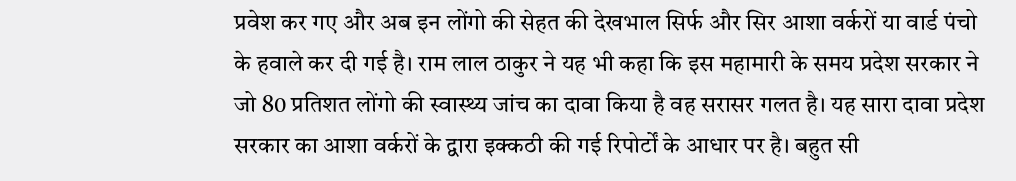प्रवेश कर गए और अब इन लोंगो की सेहत की देखभाल सिर्फ और सिर आशा वर्करों या वार्ड पंचो के हवाले कर दी गई है। राम लाल ठाकुर ने यह भी कहा कि इस महामारी के समय प्रदेश सरकार ने जो 80 प्रतिशत लोंगो की स्वास्थ्य जांच का दावा किया है वह सरासर गलत है। यह सारा दावा प्रदेश सरकार का आशा वर्करों के द्वारा इक्कठी की गई रिपोर्टों के आधार पर है। बहुत सी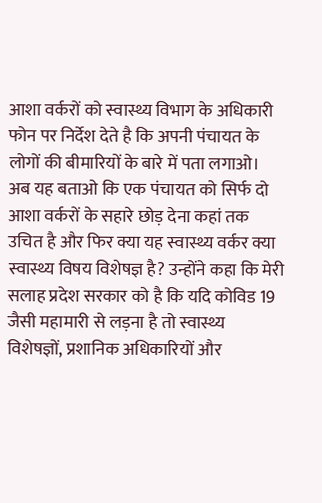आशा वर्करों को स्वास्थ्य विभाग के अधिकारी फोन पर निर्देश देते है कि अपनी पंचायत के लोगों की बीमारियों के बारे में पता लगाओ। अब यह बताओ कि एक पंचायत को सिर्फ दो आशा वर्करों के सहारे छोड़ देना कहां तक उचित है और फिर क्या यह स्वास्थ्य वर्कर क्या स्वास्थ्य विषय विशेषज्ञ है? उन्होंने कहा कि मेरी सलाह प्रदेश सरकार को है कि यदि कोविड 19 जैसी महामारी से लड़ना है तो स्वास्थ्य विशेषज्ञों, प्रशानिक अधिकारियों और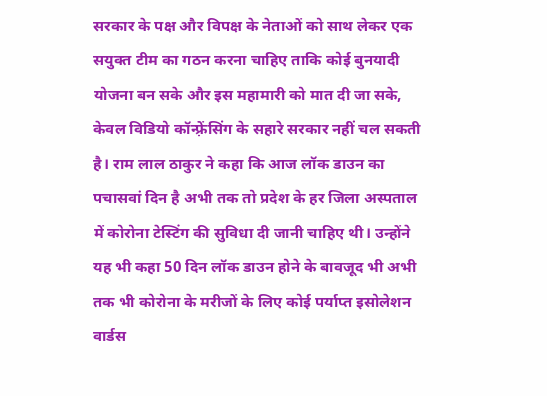सरकार के पक्ष और विपक्ष के नेताओं को साथ लेकर एक सयुक्त टीम का गठन करना चाहिए ताकि कोई बुनयादी योजना बन सके और इस महामारी को मात दी जा सके, केवल विडियो कॉन्फ़्रेंसिंग के सहारे सरकार नहीं चल सकती है। राम लाल ठाकुर ने कहा कि आज लॉक डाउन का पचासवां दिन है अभी तक तो प्रदेश के हर जिला अस्पताल में कोरोना टेस्टिंग की सुविधा दी जानी चाहिए थी। उन्होंने यह भी कहा 50 दिन लॉक डाउन होने के बावजूद भी अभी तक भी कोरोना के मरीजों के लिए कोई पर्याप्त इसोलेशन वार्डस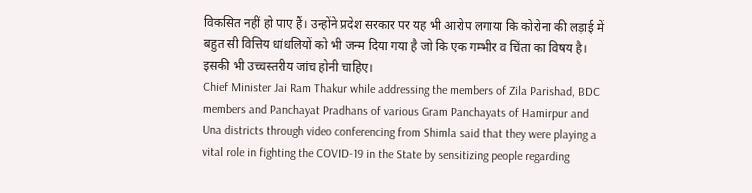विकसित नहीं हो पाए हैं। उन्होंने प्रदेश सरकार पर यह भी आरोप लगाया कि कोरोना की लड़ाई में बहुत सी वित्तिय धांधलियों को भी जन्म दिया गया है जो कि एक गम्भीर व चिंता का विषय है। इसकी भी उच्चस्तरीय जांच होनी चाहिए।
Chief Minister Jai Ram Thakur while addressing the members of Zila Parishad, BDC members and Panchayat Pradhans of various Gram Panchayats of Hamirpur and Una districts through video conferencing from Shimla said that they were playing a vital role in fighting the COVID-19 in the State by sensitizing people regarding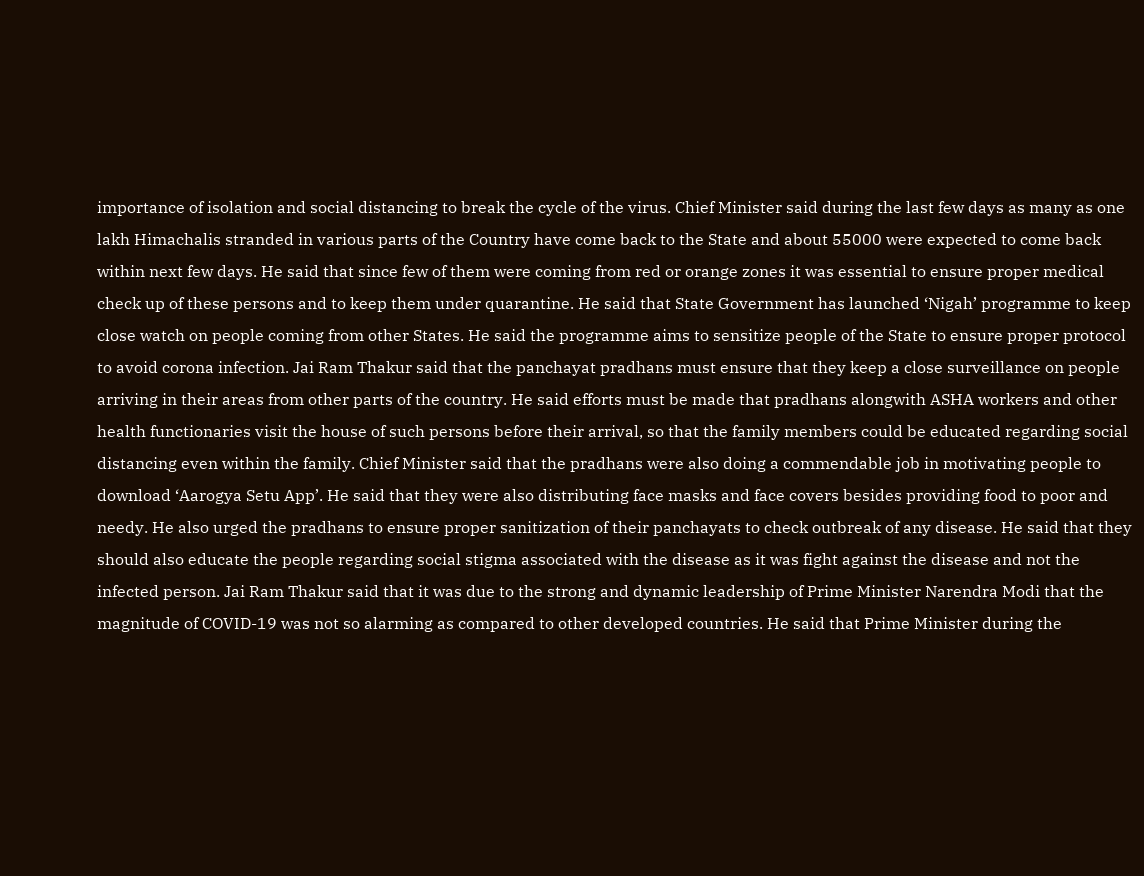importance of isolation and social distancing to break the cycle of the virus. Chief Minister said during the last few days as many as one lakh Himachalis stranded in various parts of the Country have come back to the State and about 55000 were expected to come back within next few days. He said that since few of them were coming from red or orange zones it was essential to ensure proper medical check up of these persons and to keep them under quarantine. He said that State Government has launched ‘Nigah’ programme to keep close watch on people coming from other States. He said the programme aims to sensitize people of the State to ensure proper protocol to avoid corona infection. Jai Ram Thakur said that the panchayat pradhans must ensure that they keep a close surveillance on people arriving in their areas from other parts of the country. He said efforts must be made that pradhans alongwith ASHA workers and other health functionaries visit the house of such persons before their arrival, so that the family members could be educated regarding social distancing even within the family. Chief Minister said that the pradhans were also doing a commendable job in motivating people to download ‘Aarogya Setu App’. He said that they were also distributing face masks and face covers besides providing food to poor and needy. He also urged the pradhans to ensure proper sanitization of their panchayats to check outbreak of any disease. He said that they should also educate the people regarding social stigma associated with the disease as it was fight against the disease and not the infected person. Jai Ram Thakur said that it was due to the strong and dynamic leadership of Prime Minister Narendra Modi that the magnitude of COVID-19 was not so alarming as compared to other developed countries. He said that Prime Minister during the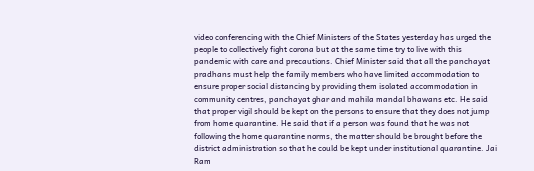video conferencing with the Chief Ministers of the States yesterday has urged the people to collectively fight corona but at the same time try to live with this pandemic with care and precautions. Chief Minister said that all the panchayat pradhans must help the family members who have limited accommodation to ensure proper social distancing by providing them isolated accommodation in community centres, panchayat ghar and mahila mandal bhawans etc. He said that proper vigil should be kept on the persons to ensure that they does not jump from home quarantine. He said that if a person was found that he was not following the home quarantine norms, the matter should be brought before the district administration so that he could be kept under institutional quarantine. Jai Ram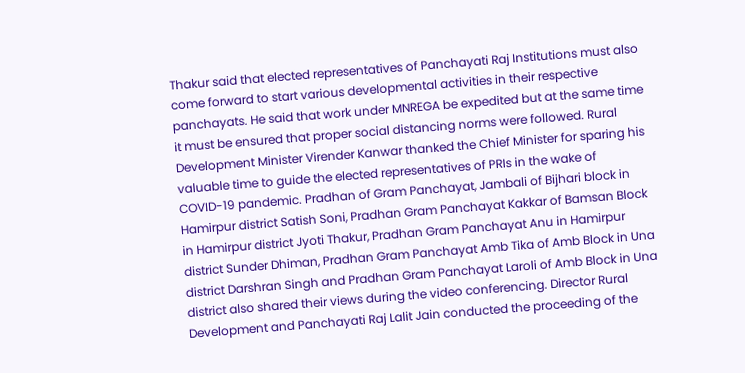Thakur said that elected representatives of Panchayati Raj Institutions must also come forward to start various developmental activities in their respective panchayats. He said that work under MNREGA be expedited but at the same time it must be ensured that proper social distancing norms were followed. Rural Development Minister Virender Kanwar thanked the Chief Minister for sparing his valuable time to guide the elected representatives of PRIs in the wake of COVID-19 pandemic. Pradhan of Gram Panchayat, Jambali of Bijhari block in Hamirpur district Satish Soni, Pradhan Gram Panchayat Kakkar of Bamsan Block in Hamirpur district Jyoti Thakur, Pradhan Gram Panchayat Anu in Hamirpur district Sunder Dhiman, Pradhan Gram Panchayat Amb Tika of Amb Block in Una district Darshran Singh and Pradhan Gram Panchayat Laroli of Amb Block in Una district also shared their views during the video conferencing. Director Rural Development and Panchayati Raj Lalit Jain conducted the proceeding of the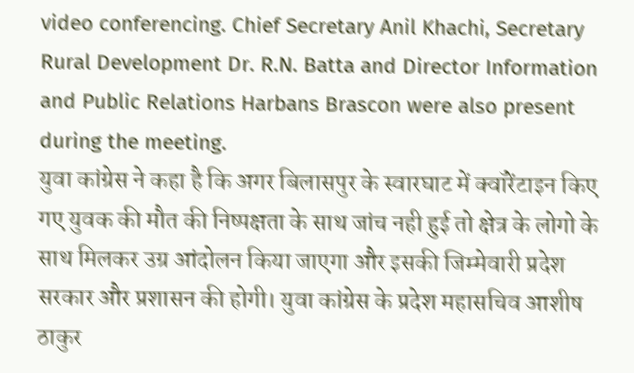video conferencing. Chief Secretary Anil Khachi, Secretary Rural Development Dr. R.N. Batta and Director Information and Public Relations Harbans Brascon were also present during the meeting.
युवा कांग्रेस ने कहा है कि अगर बिलासपुर के स्वारघाट में क्वॉरेंटाइन किए गए युवक की मौत की निष्पक्षता के साथ जांच नही हुई तो क्षेत्र के लोगो के साथ मिलकर उग्र आंदोलन किया जाएगा और इसकी जिम्मेवारी प्रदेश सरकार और प्रशासन की होगी। युवा कांग्रेस के प्रदेश महासचिव आशीष ठाकुर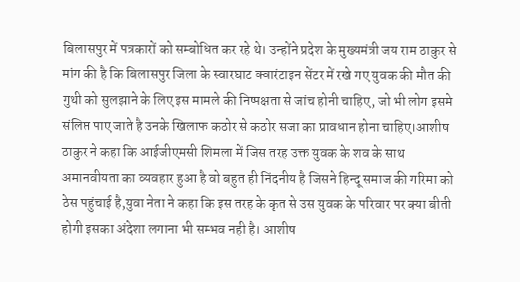बिलासपुर में पत्रकारों को सम्बोधित कर रहे थे। उन्होंने प्रदेश के मुख्यमंत्री जय राम ठाकुर से मांग की है कि बिलासपुर जिला के स्वारघाट क्वारंटाइन सेंटर में रखे गए युवक की मौत की गुथी को सुलझाने के लिए इस मामले की निष्पक्षता से जांच होनी चाहिए, जो भी लोग इसमे संलिप्त पाए जाते है उनके खिलाफ कठोर से कठोर सजा का प्रावधान होना चाहिए।आशीष ठाकुर ने कहा कि आईजीएमसी शिमला में जिस तरह उक्त युवक के शव के साथ अमानवीयता का व्यवहार हुआ है वो बहुत ही निंदनीय है जिसने हिन्दू समाज की गरिमा को ठेस पहुंचाई है,युवा नेता ने कहा कि इस तरह के कृत से उस युवक के परिवार पर क्या बीती होगी इसका अंदेशा लगाना भी सम्भव नही है। आशीष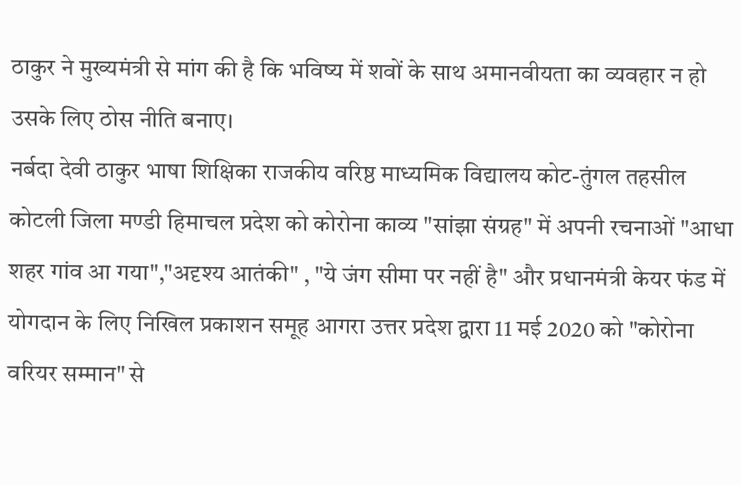ठाकुर ने मुख्यमंत्री से मांग की है कि भविष्य में शवों के साथ अमानवीयता का व्यवहार न हो उसके लिए ठोस नीति बनाए।
नर्बदा देवी ठाकुर भाषा शिक्षिका राजकीय वरिष्ठ माध्यमिक विद्यालय कोट-तुंगल तहसील कोटली जिला मण्डी हिमाचल प्रदेश को कोरोना काव्य "सांझा संग्रह" में अपनी रचनाओं "आधा शहर गांव आ गया","अदृश्य आतंकी" , "ये जंग सीमा पर नहीं है" और प्रधानमंत्री केयर फंड में योगदान के लिए निखिल प्रकाशन समूह आगरा उत्तर प्रदेश द्वारा 11 मई 2020 को "कोरोना वरियर सम्मान" से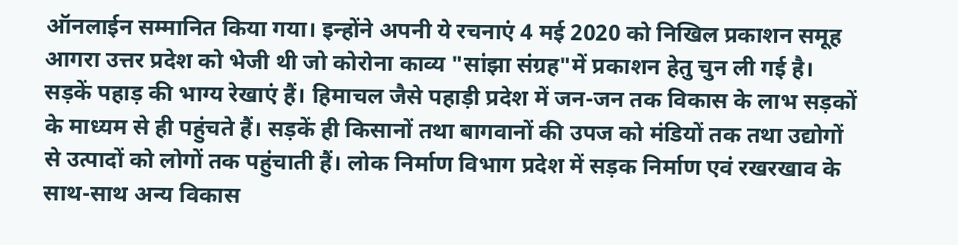ऑनलाईन सम्मानित किया गया। इन्होंने अपनी ये रचनाएं 4 मई 2020 को निखिल प्रकाशन समूह आगरा उत्तर प्रदेश को भेजी थी जो कोरोना काव्य "सांझा संग्रह"में प्रकाशन हेतु चुन ली गई है।
सड़कें पहाड़ की भाग्य रेखाएं हैं। हिमाचल जैसे पहाड़ी प्रदेश में जन-जन तक विकास के लाभ सड़कों के माध्यम से ही पहुंचते हैं। सड़कें ही किसानों तथा बागवानों की उपज को मंडियों तक तथा उद्योगों से उत्पादों को लोगों तक पहुंचाती हैं। लोक निर्माण विभाग प्रदेश में सड़क निर्माण एवं रखरखाव के साथ-साथ अन्य विकास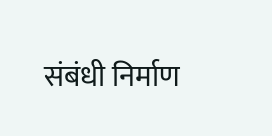संबंधी निर्माण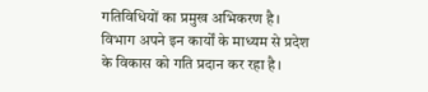गतिविधियों का प्रमुख अभिकरण है। विभाग अपने इन कार्यों के माध्यम से प्रदेश के विकास को गति प्रदान कर रहा है।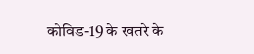कोविड-19 के खतरे के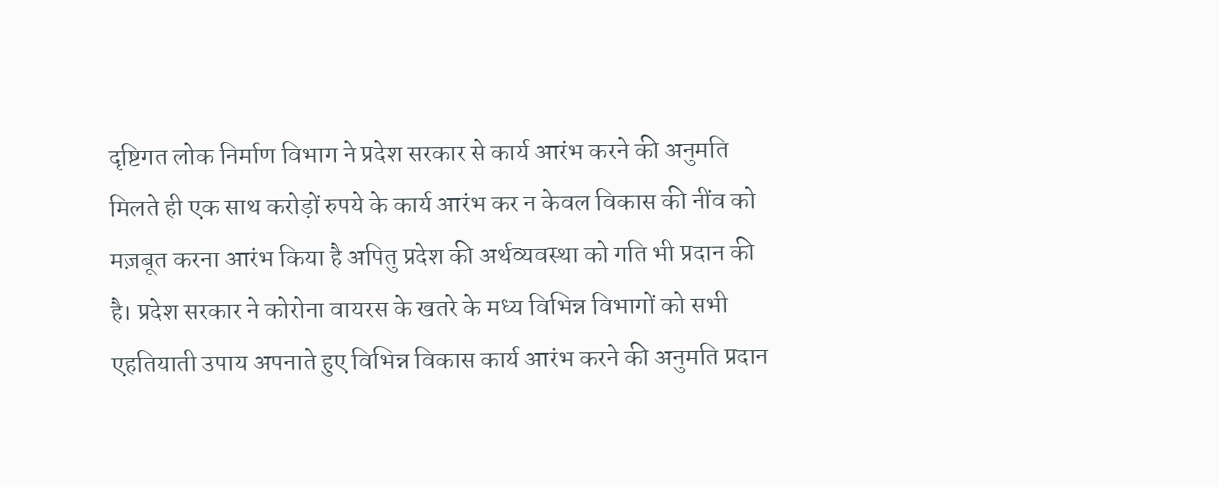दृष्टिगत लोक निर्माण विभाग ने प्रदेश सरकार से कार्य आरंभ करने की अनुमति मिलते ही एक साथ करोड़ों रुपये के कार्य आरंभ कर न केवल विकास की नींव को मज़बूत करना आरंभ किया है अपितु प्रदेश की अर्थव्यवस्था को गति भी प्रदान की है। प्रदेश सरकार ने कोरोना वायरस के खतरे के मध्य विभिन्न विभागों को सभी एहतियाती उपाय अपनाते हुए विभिन्न विकास कार्य आरंभ करने की अनुमति प्रदान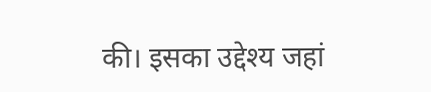की। इसका उद्देश्य जहां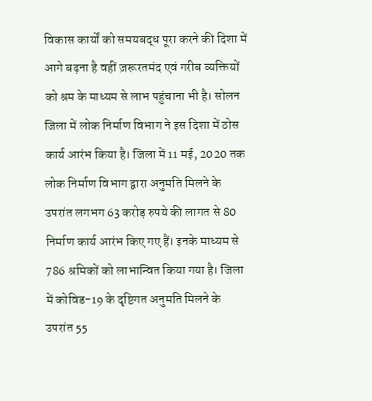विकास कार्यों को समयबद्ध पूरा करने की दिशा में आगे बढ़ना है वहीं ज़रूरतमंद एवं गरीब व्यक्तियों को श्रम के माध्यम से लाभ पहुंचाना भी है। सोलन जिला में लोक निर्माण विभाग ने इस दिशा में ठोस कार्य आरंभ किया है। जिला में 11 मई, 2020 तक लोक निर्माण विभाग द्वारा अनुमति मिलने के उपरांत लगभग 63 करोड़ रुपये की लागत से 80 निर्माण कार्य आरंभ किए गए हैं। इनके माध्यम से 786 श्रमिकों को लाभान्वित किया गया है। जिला में कोविड-19 के दृष्टिगत अनुमति मिलने के उपरांत 55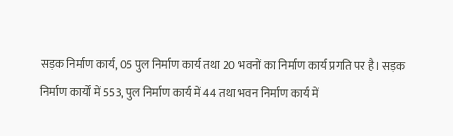सड़क निर्माण कार्य, 05 पुल निर्माण कार्य तथा 20 भवनों का निर्माण कार्य प्रगति पर है। सड़क निर्माण कार्यों में 553, पुल निर्माण कार्य में 44 तथा भवन निर्माण कार्य में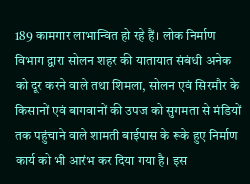189 कामगार लाभान्वित हो रहे हैं। लोक निर्माण विभाग द्वारा सोलन शहर की यातायात संबंधी अनेक को दूर करने वाले तथा शिमला, सोलन एवं सिरमौर के किसानों एवं बागवानों की उपज को सुगमता से मंडियों तक पहुंचाने वाले शामती बाईपास के रूके हुए निर्माण कार्य को भी आरंभ कर दिया गया है। इस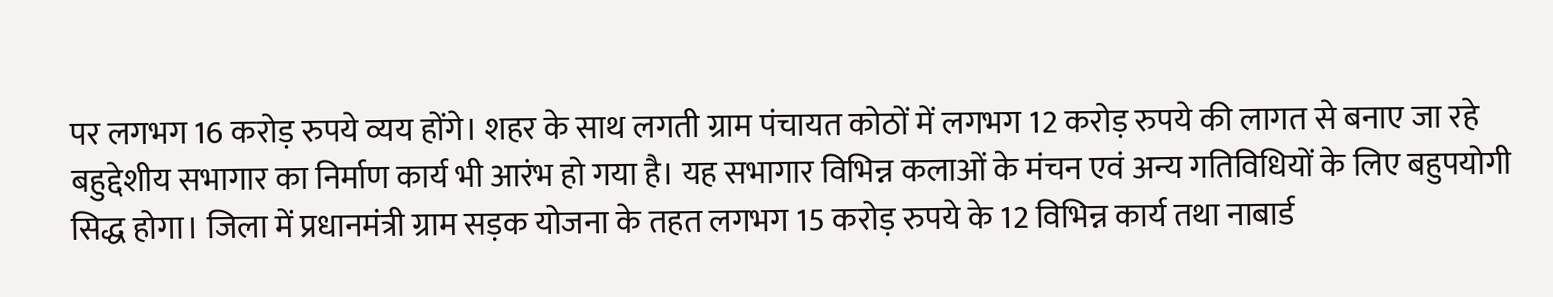पर लगभग 16 करोड़ रुपये व्यय होंगे। शहर के साथ लगती ग्राम पंचायत कोठों में लगभग 12 करोड़ रुपये की लागत से बनाए जा रहे बहुद्देशीय सभागार का निर्माण कार्य भी आरंभ हो गया है। यह सभागार विभिन्न कलाओं के मंचन एवं अन्य गतिविधियों के लिए बहुपयोगी सिद्ध होगा। जिला में प्रधानमंत्री ग्राम सड़क योजना के तहत लगभग 15 करोड़ रुपये के 12 विभिन्न कार्य तथा नाबार्ड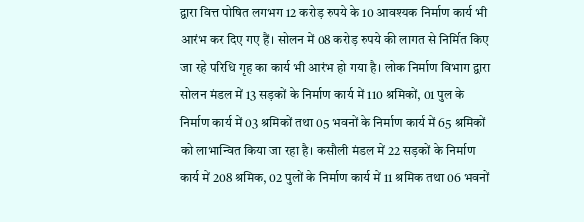द्वारा वित्त पोषित लगभग 12 करोड़ रुपये के 10 आवश्यक निर्माण कार्य भी आरंभ कर दिए गए हैं। सोलन में 08 करोड़ रुपये की लागत से निर्मित किए जा रहे परिधि गृह का कार्य भी आरंभ हो गया है। लोक निर्माण विभाग द्वारा सोलन मंडल में 13 सड़कों के निर्माण कार्य में 110 श्रमिकों, 01 पुल के निर्माण कार्य में 03 श्रमिकों तथा 05 भवनों के निर्माण कार्य में 65 श्रमिकों को लाभान्वित किया जा रहा है। कसौली मंडल में 22 सड़कों के निर्माण कार्य में 208 श्रमिक, 02 पुलों के निर्माण कार्य में 11 श्रमिक तथा 06 भवनों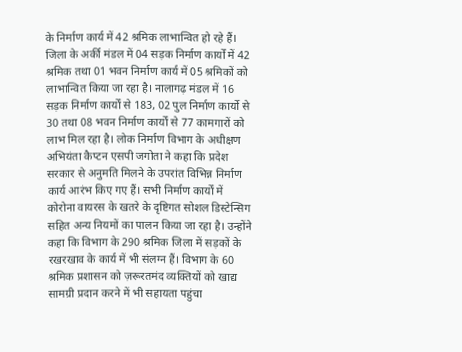के निर्माण कार्य में 42 श्रमिक लाभान्वित हो रहे हैं। जिला के अर्की मंडल में 04 सड़क निर्माण कार्यों में 42 श्रमिक तथा 01 भवन निर्माण कार्य में 05 श्रमिकों को लाभान्वित किया जा रहा है। नालागढ़ मंडल में 16 सड़क निर्माण कार्यों से 183, 02 पुल निर्माण कार्यो से 30 तथा 08 भवन निर्माण कार्यों से 77 कामगारों को लाभ मिल रहा है। लोक निर्माण विभाग के अधीक्षण अभियंता कैप्टन एसपी जगोता ने कहा कि प्रदेश सरकार से अनुमति मिलने के उपरांत विभिन्न निर्माण कार्य आरंभ किए गए हैं। सभी निर्माण कार्यों में कोरोना वायरस के खतरे के दृष्टिगत सोशल डिस्टेन्सिग सहित अन्य नियमों का पालन किया जा रहा है। उन्होंने कहा कि विभाग के 290 श्रमिक जिला में सड़कों के रखरखाव के कार्य में भी संलग्न हैं। विभाग के 60 श्रमिक प्रशासन को ज़रूरतमंद व्यक्तियों को खाद्य सामग्री प्रदान करने में भी सहायता पहुंचा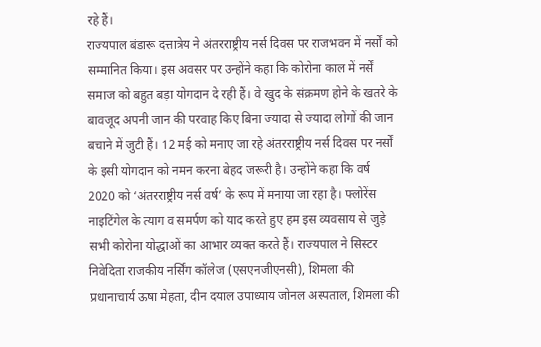रहे हैं।
राज्यपाल बंडारू दत्तात्रेय ने अंतरराष्ट्रीय नर्स दिवस पर राजभवन में नर्सों को सम्मानित किया। इस अवसर पर उन्होंने कहा कि कोरोना काल में नर्सें समाज को बहुत बड़ा योगदान दे रही हैं। वे खुद के संक्रमण होने के खतरे के बावजूद अपनी जान की परवाह किए बिना ज्यादा से ज्यादा लोगों की जान बचाने में जुटी हैं। 12 मई को मनाए जा रहे अंतरराष्ट्रीय नर्स दिवस पर नर्सों के इसी योगदान को नमन करना बेहद जरूरी है। उन्होंने कहा कि वर्ष 2020 को ‘अंतरराष्ट्रीय नर्स वर्ष’ के रूप में मनाया जा रहा है। फ्लोरेंस नाइटिंगेल के त्याग व समर्पण को याद करते हुए हम इस व्यवसाय से जुड़े सभी कोरोना योद्धाओं का आभार व्यक्त करते हैं। राज्यपाल ने सिस्टर निवेदिता राजकीय नर्सिंग कॉलेज (एसएनजीएनसी), शिमला की प्रधानाचार्य ऊषा मेहता, दीन दयाल उपाध्याय जोनल अस्पताल, शिमला की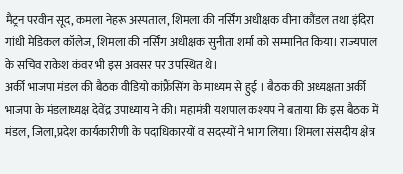मैट्रन परवीन सूद, कमला नेहरू अस्पताल, शिमला की नर्सिंग अधीक्षक वीना कौंडल तथा इंदिरा गांधी मेडिकल कॉलेज, शिमला की नर्सिंग अधीक्षक सुनीता शर्मा को सम्मानित किया। राज्यपाल के सचिव राकेश कंवर भी इस अवसर पर उपस्थित थे।
अर्की भाजपा मंडल की बैठक वीडियो कांफ्रैंसिंग के माध्यम से हुई । बैठक की अध्यक्षता अर्की भाजपा के मंडलाध्यक्ष देवेंद्र उपाध्याय ने की। महामंत्री यशपाल कश्यप ने बताया कि इस बैठक में मंडल, जिला,प्रदेश कार्यकारीणी के पदाधिकारयों व सदस्यों ने भाग लिया। शिमला संसदीय क्षेत्र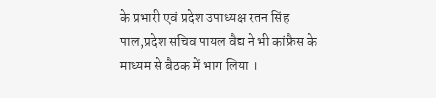के प्रभारी एवं प्रदेश उपाध्यक्ष रतन सिंह पाल,प्रदेश सचिव पायल वैद्य ने भी कांफ्रैस के माध्यम से बैठक में भाग लिया ।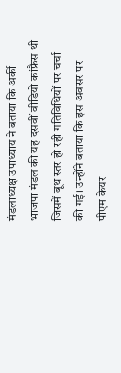मंडलाध्यक्ष उपाध्याय ने बताया कि अर्की भाजपा मंडल की यह दसवीं वीडियो कांफ्रैस थी जिसमें बूथ स्तर हो रही गतिविधियों पर चर्चा की गई। उन्होंने बताया कि इस अवसर पर पीएम केयर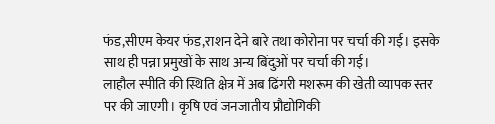फंड,सीएम केयर फंड,राशन देने बारे तथा कोरोना पर चर्चा की गई। इसके साथ ही पन्ना प्रमुखों के साथ अन्य बिंदुओं पर चर्चा की गई।
लाहौल स्पीति की स्थिति क्षेत्र में अब ढिंगरी मशरूम की खेती व्यापक स्तर पर की जाएगी। कृषि एवं जनजातीय प्रौद्योगिकी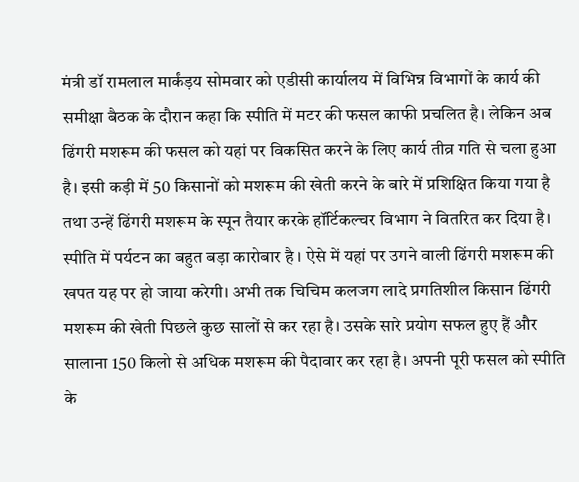मंत्री डॉ रामलाल मार्कंड़य सोमवार को एडीसी कार्यालय में विभिन्न विभागों के कार्य की समीक्षा बैठक के दौरान कहा कि स्पीति में मटर की फसल काफी प्रचलित है। लेकिन अब ढिंगरी मशरूम की फसल को यहां पर विकसित करने के लिए कार्य तीव्र गति से चला हुआ है। इसी कड़ी में 50 किसानों को मशरूम की खेती करने के बारे में प्रशिक्षित किया गया है तथा उन्हें ढिंगरी मशरूम के स्पून तैयार करके हॉर्टिकल्चर विभाग ने वितरित कर दिया है। स्पीति में पर्यटन का बहुत बड़ा कारोबार है । ऐसे में यहां पर उगने वाली ढिंगरी मशरूम की खपत यह पर हो जाया करेगी। अभी तक चिचिम कलजग लादे प्रगतिशील किसान ढिंगरी मशरूम की खेती पिछले कुछ सालों से कर रहा है। उसके सारे प्रयोग सफल हुए हैं और सालाना 150 किलो से अधिक मशरूम की पैदावार कर रहा है। अपनी पूरी फसल को स्पीति के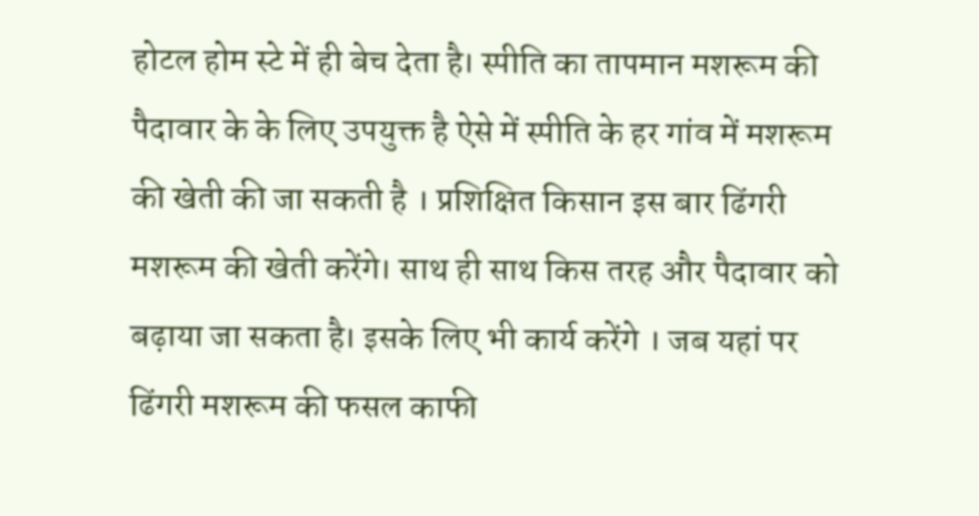होटल होम स्टे में ही बेच देता है। स्पीति का तापमान मशरूम की पैदावार के के लिए उपयुक्त है ऐसे में स्पीति के हर गांव में मशरूम की खेती की जा सकती है । प्रशिक्षित किसान इस बार ढिंगरी मशरूम की खेती करेंगे। साथ ही साथ किस तरह और पैदावार को बढ़ाया जा सकता है। इसके लिए भी कार्य करेंगे । जब यहां पर ढिंगरी मशरूम की फसल काफी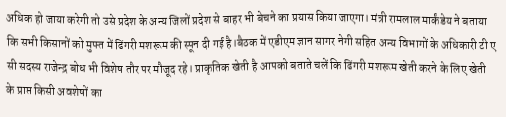अधिक हो जाया करेगी तो उसे प्रदेश के अन्य जिलों प्रदेश से बाहर भी बेचने का प्रयास किया जाएगा। मंत्री रामलाल मार्कंडेय ने बताया कि सभी किसानों को मुफ्त में ढिंगरी मशरूम की स्पून दी गई है।बैठक में एडीएम ज्ञान सागर नेगी सहित अन्य विभागों के अधिकारी टी ए सी सदस्य राजेन्द्र बोध भी विशेष तौर पर मौजूद रहे। प्राकृतिक खेती है आपको बताते चलें कि ढिंगरी मशरूम खेती करने के लिए खेती के प्राप्त किसी अवशेषों का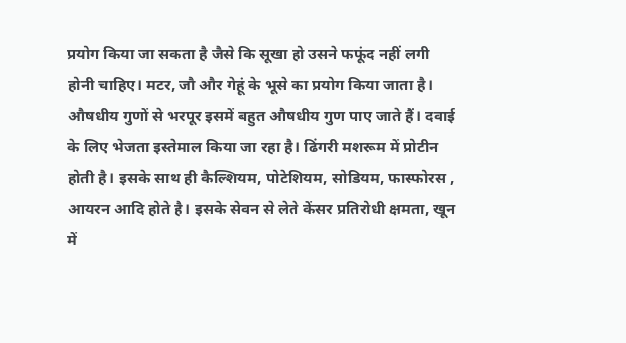प्रयोग किया जा सकता है जैसे कि सूखा हो उसने फफूंद नहीं लगी होनी चाहिए। मटर, जौ और गेहूं के भूसे का प्रयोग किया जाता है। औषधीय गुणों से भरपूर इसमें बहुत औषधीय गुण पाए जाते हैं। दवाई के लिए भेजता इस्तेमाल किया जा रहा है। ढिंगरी मशरूम में प्रोटीन होती है। इसके साथ ही कैल्शियम, पोटेशियम, सोडियम, फास्फोरस , आयरन आदि होते है। इसके सेवन से लेते केंसर प्रतिरोधी क्षमता, खून में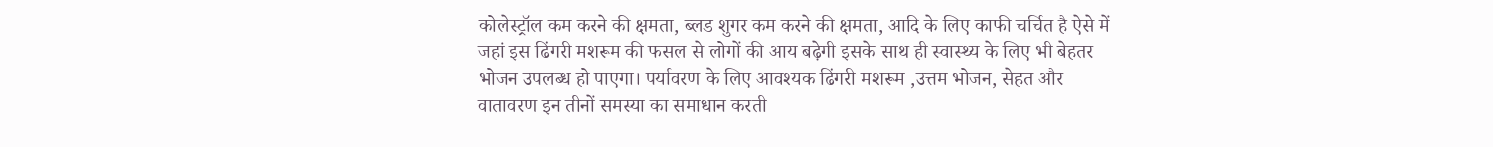कोलेस्ट्रॉल कम करने की क्षमता, ब्लड शुगर कम करने की क्षमता, आदि के लिए काफी चर्चित है ऐसे में जहां इस ढिंगरी मशरूम की फसल से लोगों की आय बढ़ेगी इसके साथ ही स्वास्थ्य के लिए भी बेहतर भोजन उपलब्ध हो पाएगा। पर्यावरण के लिए आवश्यक ढिंगरी मशरूम ,उत्तम भोजन, सेहत और वातावरण इन तीनों समस्या का समाधान करती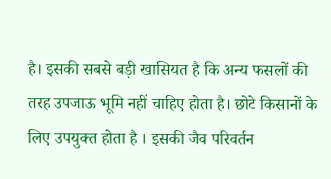है। इसकी सबसे बड़ी खासियत है कि अन्य फसलों की तरह उपजाऊ भूमि नहीं चाहिए होता है। छोटे किसानों के लिए उपयुक्त होता है । इसकी जैव परिवर्तन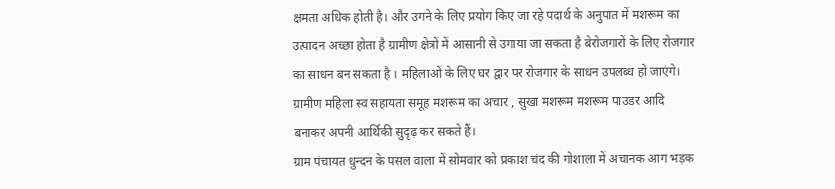क्षमता अधिक होती है। और उगने के लिए प्रयोग किए जा रहे पदार्थ के अनुपात में मशरूम का उत्पादन अच्छा होता है ग्रामीण क्षेत्रों में आसानी से उगाया जा सकता है बेरोजगारों के लिए रोजगार का साधन बन सकता है । महिलाओं के लिए घर द्वार पर रोजगार के साधन उपलब्ध हो जाएंगे। ग्रामीण महिला स्व सहायता समूह मशरूम का अचार , सुखा मशरूम मशरूम पाउडर आदि बनाकर अपनी आर्थिकी सुदृढ़ कर सकते हैं।
ग्राम पंचायत धुन्दन के पसल वाला में सोमवार को प्रकाश चंद की गोशाला में अचानक आग भड़क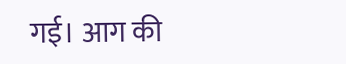गई। आग की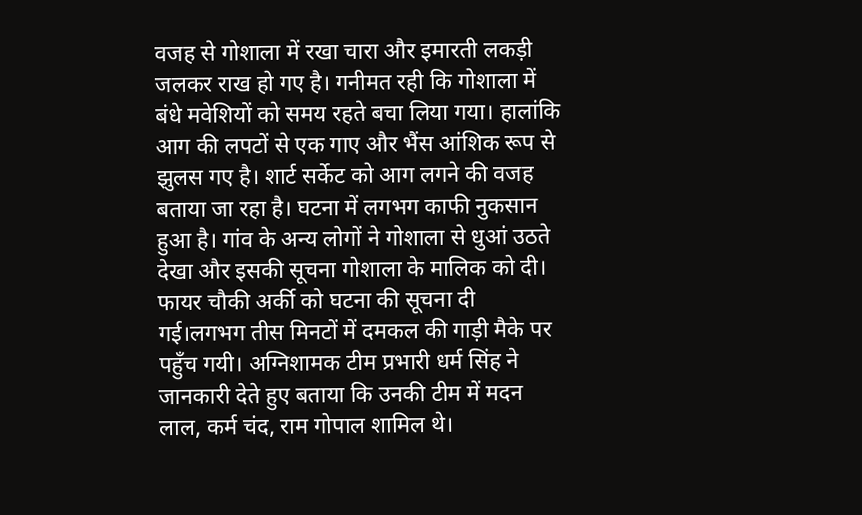वजह से गोशाला में रखा चारा और इमारती लकड़ी जलकर राख हो गए है। गनीमत रही कि गोशाला में बंधे मवेशियों को समय रहते बचा लिया गया। हालांकि आग की लपटों से एक गाए और भैंस आंशिक रूप से झुलस गए है। शार्ट सर्केट को आग लगने की वजह बताया जा रहा है। घटना में लगभग काफी नुकसान हुआ है। गांव के अन्य लोगों ने गोशाला से धुआं उठते देखा और इसकी सूचना गोशाला के मालिक को दी। फायर चौकी अर्की को घटना की सूचना दी गई।लगभग तीस मिनटों में दमकल की गाड़ी मैके पर पहुँच गयी। अग्निशामक टीम प्रभारी धर्म सिंह ने जानकारी देते हुए बताया कि उनकी टीम में मदन लाल, कर्म चंद, राम गोपाल शामिल थे।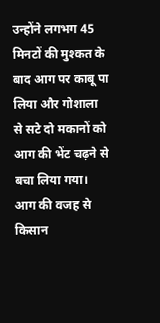उन्होंने लगभग 45 मिनटों की मुश्कत के बाद आग पर काबू पा लिया और गोशाला से सटे दो मकानों को आग की भेंट चढ़ने से बचा लिया गया। आग की वजह से किसान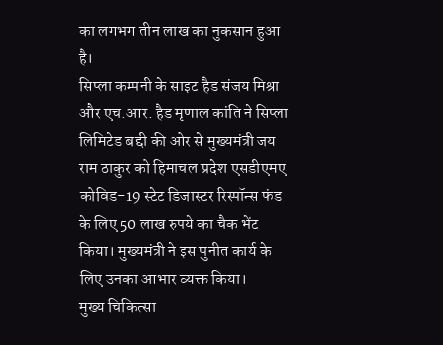का लगभग तीन लाख का नुकसान हुआ है।
सिप्ला कम्पनी के साइट हैड संजय मिश्रा और एच.आर. हैड मृणाल कांति ने सिप्ला लिमिटेड बद्दी की ओर से मुख्यमंत्री जय राम ठाकुर को हिमाचल प्रदेश एसडीएमए कोविड-19 स्टेट डिजास्टर रिस्पॉन्स फंड के लिए 50 लाख रुपये का चैक भेंट किया। मुख्यमंत्री ने इस पुनीत कार्य के लिए उनका आभार व्यक्त किया।
मुख्य चिकित्सा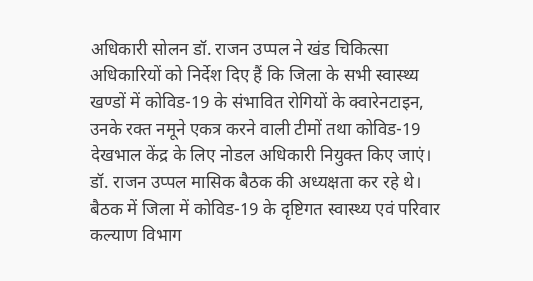अधिकारी सोलन डॉ. राजन उप्पल ने खंड चिकित्सा अधिकारियों को निर्देश दिए हैं कि जिला के सभी स्वास्थ्य खण्डों में कोविड-19 के संभावित रोगियों के क्वारेनटाइन, उनके रक्त नमूने एकत्र करने वाली टीमों तथा कोविड-19 देखभाल केंद्र के लिए नोडल अधिकारी नियुक्त किए जाएं। डॉ. राजन उप्पल मासिक बैठक की अध्यक्षता कर रहे थे। बैठक में जिला में कोविड-19 के दृष्टिगत स्वास्थ्य एवं परिवार कल्याण विभाग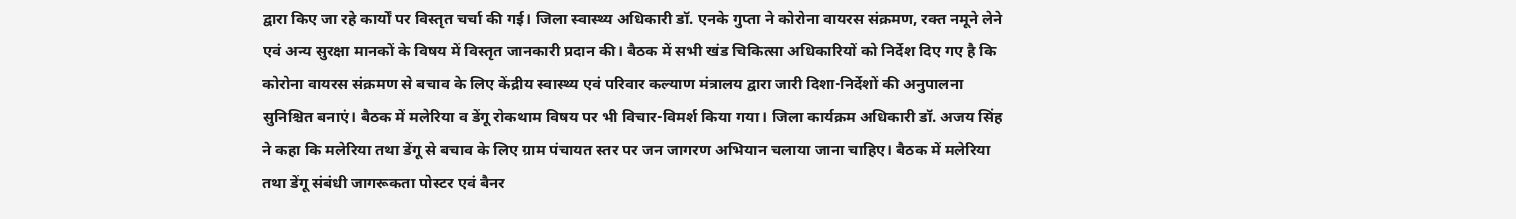द्वारा किए जा रहे कार्यों पर विस्तृत चर्चा की गई। जिला स्वास्थ्य अधिकारी डॉ. एनके गुप्ता ने कोरोना वायरस संक्रमण, रक्त नमूने लेने एवं अन्य सुरक्षा मानकों के विषय में विस्तृत जानकारी प्रदान की। बैठक में सभी खंड चिकित्सा अधिकारियों को निर्देश दिए गए है कि कोरोना वायरस संक्रमण से बचाव के लिए केंद्रीय स्वास्थ्य एवं परिवार कल्याण मंत्रालय द्वारा जारी दिशा-निर्देशों की अनुपालना सुनिश्चित बनाएं। बैठक में मलेरिया व डेंगू रोकथाम विषय पर भी विचार-विमर्श किया गया। जिला कार्यक्रम अधिकारी डॉ. अजय सिंह ने कहा कि मलेरिया तथा डेंगू से बचाव के लिए ग्राम पंचायत स्तर पर जन जागरण अभियान चलाया जाना चाहिए। बैठक में मलेरिया तथा डेंगू संबंधी जागरूकता पोस्टर एवं बैनर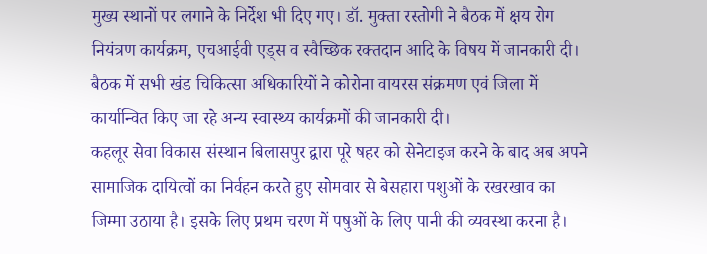मुख्य स्थानों पर लगाने के निर्देश भी दिए गए। डॉ. मुक्ता रस्तोगी ने बैठक में क्षय रोग नियंत्रण कार्यक्रम, एचआईवी एड्स व स्वैच्छिक रक्तदान आदि के विषय में जानकारी दी। बैठक में सभी खंड चिकित्सा अधिकारियों ने कोरोना वायरस संक्रमण एवं जिला में कार्यान्वित किए जा रहे अन्य स्वास्थ्य कार्यक्रमों की जानकारी दी।
कहलूर सेवा विकास संस्थान बिलासपुर द्वारा पूरे षहर को सेनेटाइज करने के बाद अब अपने सामाजिक दायित्वों का निर्वहन करते हुए सोमवार से बेसहारा पशुओं के रखरखाव का जिम्मा उठाया है। इसके लिए प्रथम चरण में पषुओं के लिए पानी की व्यवस्था करना है।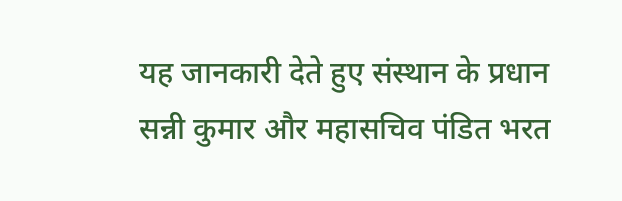यह जानकारी देते हुए संस्थान के प्रधान सन्नी कुमार और महासचिव पंडित भरत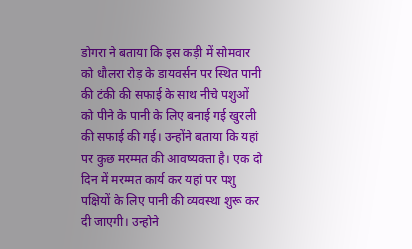डोगरा ने बताया कि इस कड़ी में सोमवार को धौलरा रोड़ के डायवर्सन पर स्थित पानी की टंकी की सफाई के साथ नीचे पशुओं को पीने के पानी के लिए बनाई गई खुरली की सफाई की गई। उन्होंने बताया कि यहां पर कुछ मरम्मत की आवष्यक्ता है। एक दो दिन में मरम्मत कार्य कर यहां पर पशु पक्षियों के लिए पानी की व्यवस्था शुरू कर दी जाएगी। उन्होने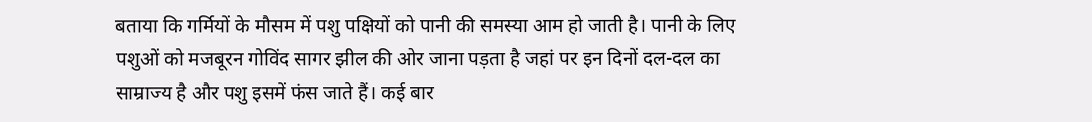बताया कि गर्मियों के मौसम में पशु पक्षियों को पानी की समस्या आम हो जाती है। पानी के लिए पशुओं को मजबूरन गोविंद सागर झील की ओर जाना पड़ता है जहां पर इन दिनों दल-दल का साम्राज्य है और पशु इसमें फंस जाते हैं। कई बार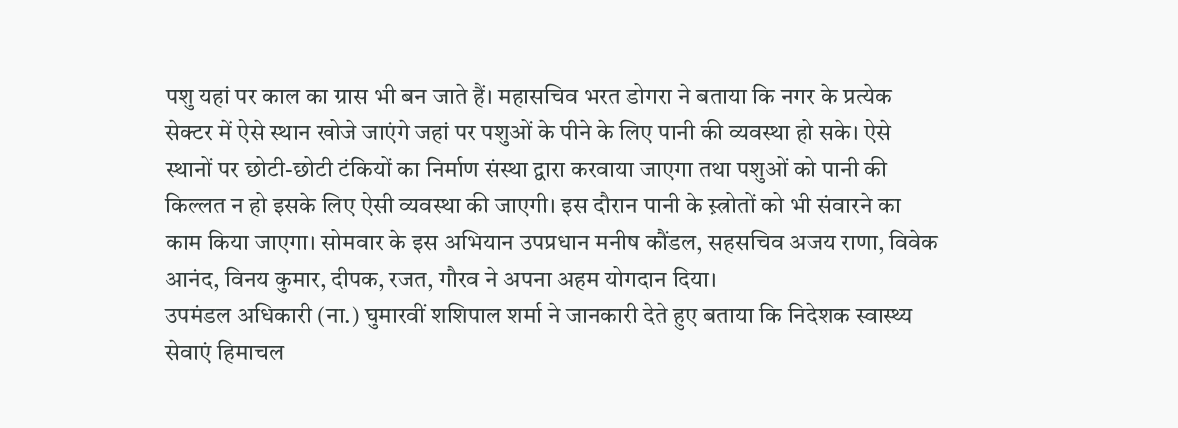पशु यहां पर काल का ग्रास भी बन जाते हैं। महासचिव भरत डोगरा ने बताया कि नगर के प्रत्येक सेक्टर में ऐसे स्थान खोजे जाएंगे जहां पर पशुओं के पीने के लिए पानी की व्यवस्था हो सके। ऐसे स्थानों पर छोटी-छोटी टंकियों का निर्माण संस्था द्वारा करवाया जाएगा तथा पशुओं को पानी की किल्लत न हो इसके लिए ऐसी व्यवस्था की जाएगी। इस दौरान पानी के स़्त्रोतों को भी संवारने का काम किया जाएगा। सोमवार के इस अभियान उपप्रधान मनीष कौंडल, सहसचिव अजय राणा, विवेक आनंद, विनय कुमार, दीपक, रजत, गौरव ने अपना अहम योगदान दिया।
उपमंडल अधिकारी (ना.) घुमारवीं शशिपाल शर्मा ने जानकारी देते हुए बताया कि निदेशक स्वास्थ्य सेवाएं हिमाचल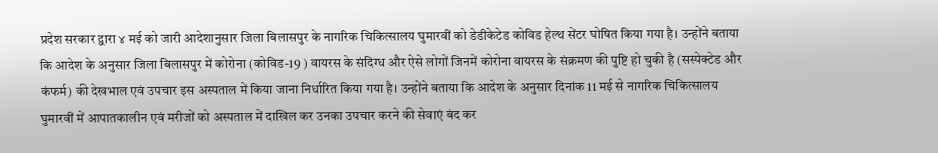प्रदेश सरकार द्वारा ४ मई को जारी आदेशानुसार जिला बिलासपुर के नागरिक चिकित्सालय घुमारवीं को डेडीकेटेड कोविड हेल्थ सेंटर घोषित किया गया है। उन्होंने बताया कि आदेश के अनुसार जिला बिलासपुर में कोरोना (कोविड-19 ) वायरस के संदिग्ध और ऐसे लोगों जिनमें कोरोना वायरस के संक्रमण की पुष्टि हो चुकी है (सस्पेक्टेड और कंफर्म) की देखभाल एवं उपचार इस अस्पताल में किया जाना निर्धारित किया गया है। उन्होंने बताया कि आदेश के अनुसार दिनांक 11 मई से नागरिक चिकित्सालय घुमारवीं में आपातकालीन एवं मरीजों को अस्पताल में दाखिल कर उनका उपचार करने की सेवाएं बंद कर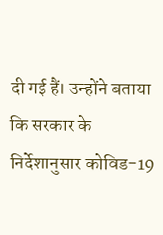दी गई हैं। उन्होंने बताया कि सरकार के निर्देशानुसार कोविड-19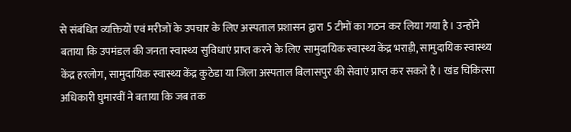से संबंधित व्यक्तियों एवं मरीजों के उपचार के लिए अस्पताल प्रशासन द्वारा 5 टीमों का गठन कर लिया गया है। उन्होंने बताया कि उपमंडल की जनता स्वास्थ्य सुविधाएं प्राप्त करने के लिए सामुदायिक स्वास्थ्य केंद्र भराड़ी, सामुदायिक स्वास्थ्य केंद्र हरलोग, सामुदायिक स्वास्थ्य केंद्र कुठेडा या जिला अस्पताल बिलासपुर की सेवाएं प्राप्त कर सकते है। खंड चिकित्सा अधिकारी घुमारवीं ने बताया कि जब तक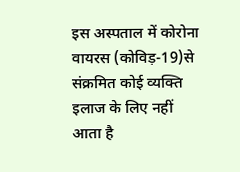इस अस्पताल में कोरोना वायरस (कोविड़-19)से संक्रमित कोई व्यक्ति इलाज के लिए नहीं आता है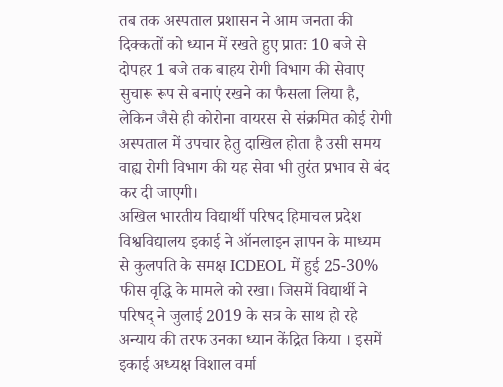तब तक अस्पताल प्रशासन ने आम जनता की दिक्कतों को ध्यान में रखते हुए प्रातः 10 बजे से दोपहर 1 बजे तक बाहय रोगी विभाग की सेवाए सुचारू रूप से बनाएं रखने का फैसला लिया है, लेकिन जैसे ही कोरोना वायरस से संक्रमित कोई रोगी अस्पताल में उपचार हेतु दाखिल होता है उसी समय वाह्य रोगी विभाग की यह सेवा भी तुरंत प्रभाव से बंद कर दी जाएगी।
अखिल भारतीय विद्यार्थी परिषद हिमाचल प्रदेश विश्वविद्यालय इकाई ने ऑनलाइन ज्ञापन के माध्यम से कुलपति के समक्ष ICDEOL में हुई 25-30% फीस वृद्धि के मामले को रखा। जिसमें विद्यार्थी ने परिषद् ने जुलाई 2019 के सत्र के साथ हो रहे अन्याय की तरफ उनका ध्यान केंद्रित किया । इसमें इकाई अध्यक्ष विशाल वर्मा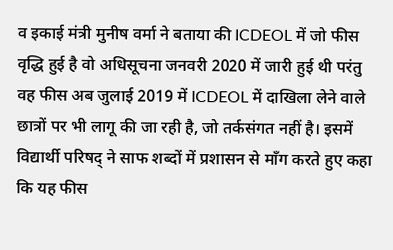व इकाई मंत्री मुनीष वर्मा ने बताया की ICDEOL में जो फीस वृद्धि हुई है वो अधिसूचना जनवरी 2020 में जारी हुई थी परंतु वह फीस अब जुलाई 2019 में ICDEOL में दाखिला लेने वाले छात्रों पर भी लागू की जा रही है, जो तर्कसंगत नहीं है। इसमें विद्यार्थी परिषद् ने साफ शब्दों में प्रशासन से माँग करते हुए कहा कि यह फीस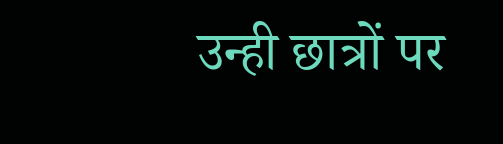उन्ही छात्रों पर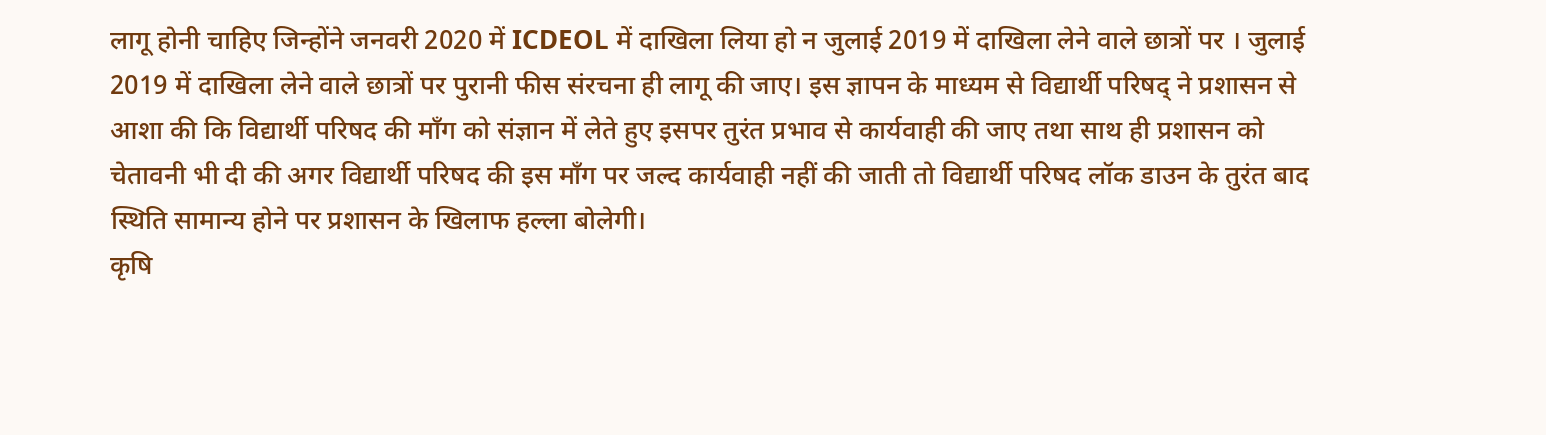लागू होनी चाहिए जिन्होंने जनवरी 2020 में ICDEOL में दाखिला लिया हो न जुलाई 2019 में दाखिला लेने वाले छात्रों पर । जुलाई 2019 में दाखिला लेने वाले छात्रों पर पुरानी फीस संरचना ही लागू की जाए। इस ज्ञापन के माध्यम से विद्यार्थी परिषद् ने प्रशासन से आशा की कि विद्यार्थी परिषद की माँग को संज्ञान में लेते हुए इसपर तुरंत प्रभाव से कार्यवाही की जाए तथा साथ ही प्रशासन को चेतावनी भी दी की अगर विद्यार्थी परिषद की इस माँग पर जल्द कार्यवाही नहीं की जाती तो विद्यार्थी परिषद लॉक डाउन के तुरंत बाद स्थिति सामान्य होने पर प्रशासन के खिलाफ हल्ला बोलेगी।
कृषि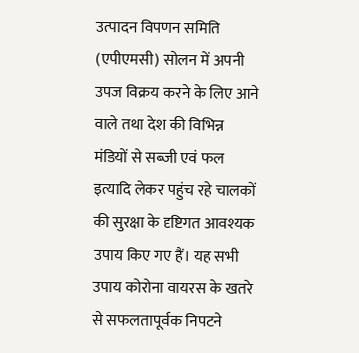उत्पादन विपणन समिति (एपीएमसी) सोलन में अपनी उपज विक्रय करने के लिए आने वाले तथा देश की विभिन्न मंडियों से सब्जी एवं फल इत्यादि लेकर पहुंच रहे चालकों की सुरक्षा के दृष्टिगत आवश्यक उपाय किए गए हैं। यह सभी उपाय कोरोना वायरस के खतरे से सफलतापूर्वक निपटने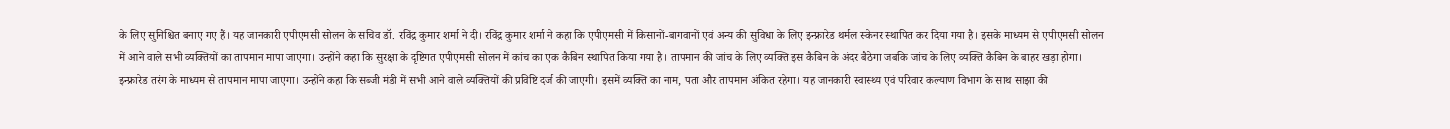के लिए सुनिश्चित बनाए गए हैं। यह जानकारी एपीएमसी सोलन के सचिव डॉ. रविंद्र कुमार शर्मा ने दी। रविंद्र कुमार शर्मा ने कहा कि एपीएमसी में किसानों-बागवानों एवं अन्य की सुविधा के लिए इन्फ्रारेड थर्मल स्केनर स्थापित कर दिया गया है। इसके माध्यम से एपीएमसी सोलन में आने वाले सभी व्यक्तियों का तापमान मापा जाएगा। उन्होंने कहा कि सुरक्षा के दृष्टिगत एपीएमसी सोलन में कांच का एक कैबिन स्थापित किया गया है। तापमान की जांच के लिए व्यक्ति इस कैबिन के अंदर बैठेगा जबकि जांच के लिए व्यक्ति कैबिन के बाहर खड़ा होगा। इन्फ्रारेड तरंग के माध्यम से तापमान मापा जाएगा। उन्होंने कहा कि सब्जी मंडी में सभी आने वाले व्यक्तियों की प्रविष्टि दर्ज की जाएगी। इसमें व्यक्ति का नाम, पता और तापमान अंकित रहेगा। यह जानकारी स्वास्थ्य एवं परिवार कल्याण विभाग के साथ साझा की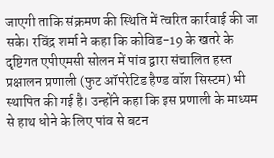जाएगी ताकि संक्रमण की स्थिति में त्वरित कार्रवाई की जा सके। रविंद्र शर्मा ने कहा कि कोविड-19 के खतरे के दृष्टिगत एपीएमसी सोलन में पांव द्वारा संचालित हस्त प्रक्षालन प्रणाली (फुट ऑपरेटिड हैण्ड वॉश सिस्टम) भी स्थापित की गई है। उन्होंने कहा कि इस प्रणाली के माध्यम से हाथ धोने के लिए पांव से बटन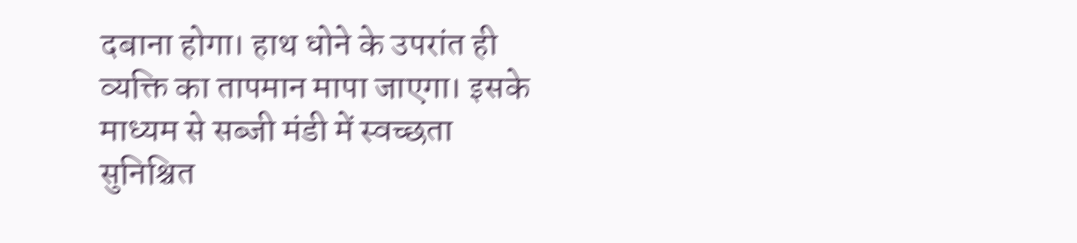दबाना होगा। हाथ धोने के उपरांत ही व्यक्ति का तापमान मापा जाएगा। इसके माध्यम से सब्जी मंडी में स्वच्छता सुनिश्चित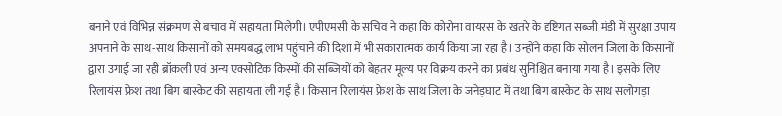बनाने एवं विभिन्न संक्रमण से बचाव में सहायता मिलेगी। एपीएमसी के सचिव ने कहा कि कोरोना वायरस के खतरे के दृष्टिगत सब्जी मंडी में सुरक्षा उपाय अपनाने के साथ-साथ किसानों को समयबद्ध लाभ पहुंचाने की दिशा में भी सकारात्मक कार्य किया जा रहा है। उन्होंने कहा कि सोलन जिला के किसानों द्वारा उगाई जा रही ब्रॉकली एवं अन्य एक्सोटिक किस्मों की सब्जियों को बेहतर मूल्य पर विक्रय करने का प्रबंध सुनिश्चित बनाया गया है। इसके लिए रिलायंस फ्रेश तथा बिग बास्केट की सहायता ली गई है। किसान रिलायंस फ्रेश के साथ जिला के जनेड़घाट में तथा बिग बास्केट के साथ सलोगड़ा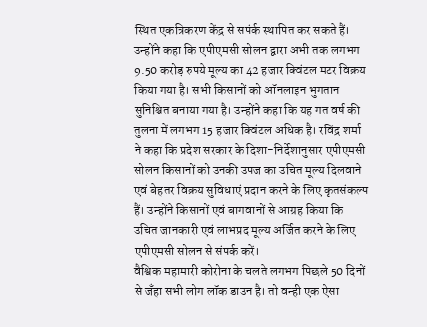स्थित एकत्रिकरण केंद्र से सपंर्क स्थापित कर सकते हैं। उन्होंने कहा कि एपीएमसी सोलन द्वारा अभी तक लगभग 9.50 करोड़ रुपये मूल्य का 42 हजार क्विंटल मटर विक्रय किया गया है। सभी किसानों को ऑनलाइन भुगतान सुनिश्चित बनाया गया है। उन्होंने कहा कि यह गत वर्ष की तुलना में लगभग 15 हजार क्विंटल अधिक है। रविंद्र शर्मा ने कहा कि प्रदेश सरकार के दिशा-निर्देशानुसार एपीएमसी सोलन किसानों को उनकी उपज का उचित मूल्य दिलवाने एवं बेहतर विक्रय सुविधाएं प्रदान करने के लिए कृतसंकल्प हैं। उन्होंने किसानों एवं बागवानों से आग्रह किया कि उचित जानकारी एवं लाभप्रद मूल्य अर्जित करने के लिए एपीएमसी सोलन से संपर्क करें।
वैश्विक महामारी कोरोना के चलते लगभग पिछले 50 दिनों से जँहा सभी लोग लॉक डाउन है। तो वन्ही एक ऐसा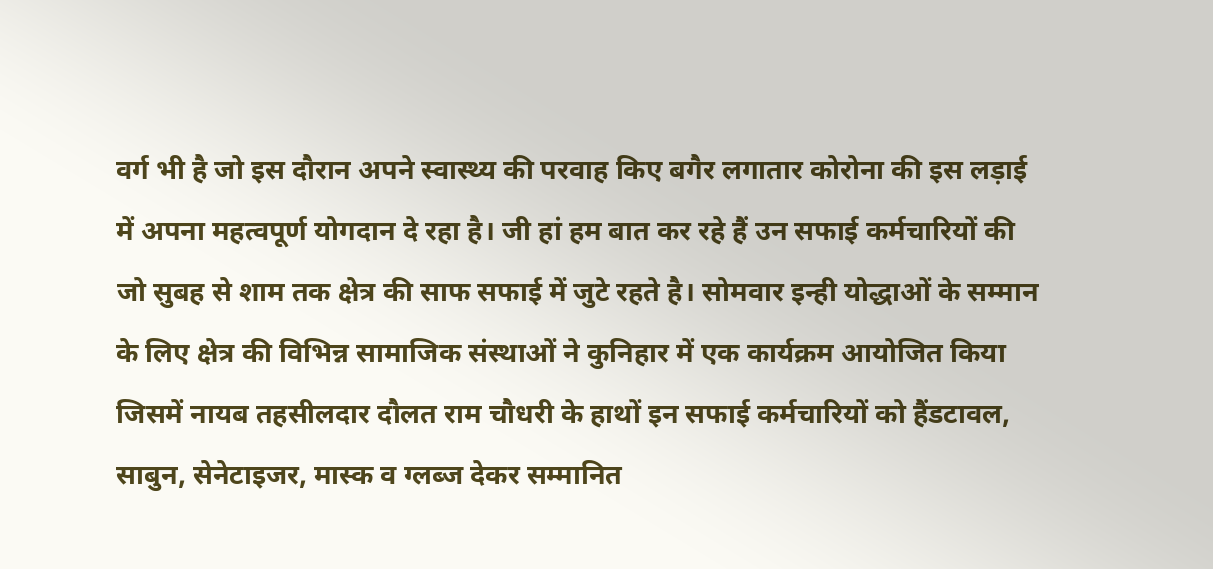वर्ग भी है जो इस दौरान अपने स्वास्थ्य की परवाह किए बगैर लगातार कोरोना की इस लड़ाई में अपना महत्वपूर्ण योगदान दे रहा है। जी हां हम बात कर रहे हैं उन सफाई कर्मचारियों की जो सुबह से शाम तक क्षेत्र की साफ सफाई में जुटे रहते है। सोमवार इन्ही योद्धाओं के सम्मान के लिए क्षेत्र की विभिन्न सामाजिक संस्थाओं ने कुनिहार में एक कार्यक्रम आयोजित किया जिसमें नायब तहसीलदार दौलत राम चौधरी के हाथों इन सफाई कर्मचारियों को हैंडटावल, साबुन, सेनेटाइजर, मास्क व ग्लब्ज देकर सम्मानित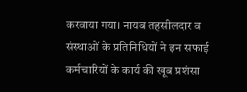करवाया गया। नायब तहसीलदार व संस्थाओं के प्रतिनिधियों ने इन सफाई कर्मचारियों के कार्य की खूब प्रशंसा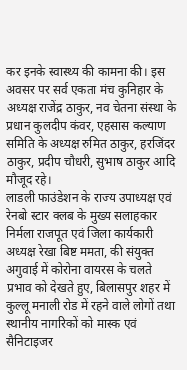कर इनके स्वास्थ्य की कामना की। इस अवसर पर सर्व एकता मंच कुनिहार के अध्यक्ष राजेंद्र ठाकुर, नव चेतना संस्था के प्रधान कुलदीप कंवर, एहसास कल्याण समिति के अध्यक्ष रुमित ठाकुर, हरजिंदर ठाकुर, प्रदीप चौधरी, सुभाष ठाकुर आदि मौजूद रहे।
लाडली फाउंडेशन के राज्य उपाध्यक्ष एवं रेनबो स्टार क्लब के मुख्य सलाहकार निर्मला राजपूत एवं जिला कार्यकारी अध्यक्ष रेखा बिष्ट ममता, की संयुक्त अगुवाई में कोरोना वायरस के चलते प्रभाव को देखते हुए, बिलासपुर शहर में कुल्लू मनाली रोड में रहने वाले लोगों तथा स्थानीय नागरिकों को मास्क एवं सैनिटाइजर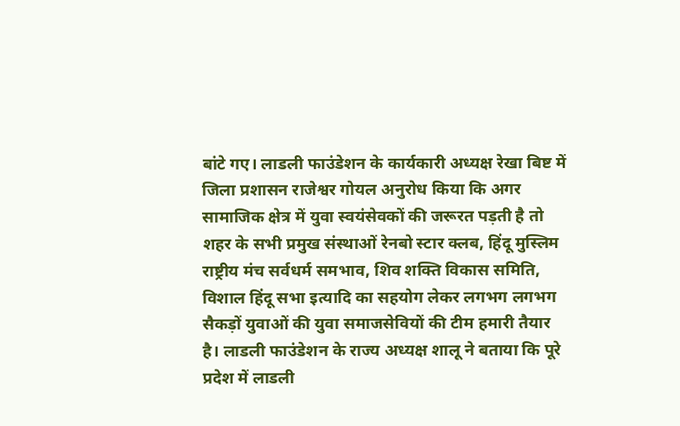बांटे गए। लाडली फाउंडेशन के कार्यकारी अध्यक्ष रेखा बिष्ट में जिला प्रशासन राजेश्वर गोयल अनुरोध किया कि अगर सामाजिक क्षेत्र में युवा स्वयंसेवकों की जरूरत पड़ती है तो शहर के सभी प्रमुख संस्थाओं रेनबो स्टार क्लब, हिंदू मुस्लिम राष्ट्रीय मंच सर्वधर्म समभाव, शिव शक्ति विकास समिति, विशाल हिंदू सभा इत्यादि का सहयोग लेकर लगभग लगभग सैकड़ों युवाओं की युवा समाजसेवियों की टीम हमारी तैयार है। लाडली फाउंडेशन के राज्य अध्यक्ष शालू ने बताया कि पूरे प्रदेश में लाडली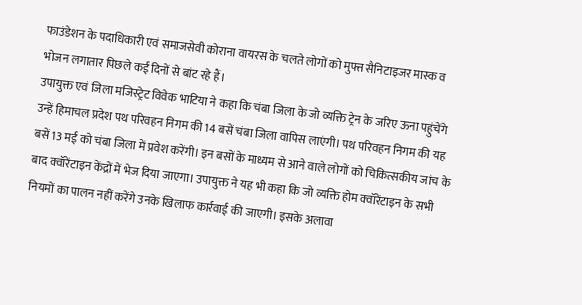फाउंडेशन के पदाधिकारी एवं समाजसेवी कोराना वायरस के चलते लोगों को मुफ्त सैनिटाइजर मास्क व भोजन लगातार पिछले कई दिनों से बांट रहे हैं।
उपायुक्त एवं जिला मजिस्ट्रेट विवेक भाटिया ने कहा कि चंबा जिला के जो व्यक्ति ट्रेन के जरिए ऊना पहुंचेंगे उन्हें हिमाचल प्रदेश पथ परिवहन निगम की 14 बसें चंबा जिला वापिस लाएंगी। पथ परिवहन निगम की यह बसें 13 मई को चंबा जिला में प्रवेश करेंगी। इन बसों के माध्यम से आने वाले लोगों को चिकित्सकीय जांच के बाद क्वॉरेंटाइन केंद्रों में भेज दिया जाएगा। उपायुक्त ने यह भी कहा कि जो व्यक्ति होम क्वॉरेंटाइन के सभी नियमों का पालन नहीं करेंगे उनके खिलाफ कार्रवाई की जाएगी। इसके अलावा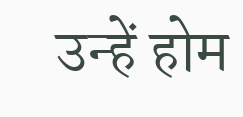उन्हें होम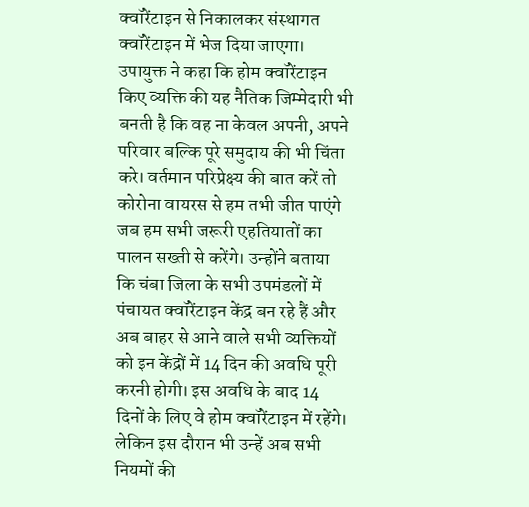क्वॉरेंटाइन से निकालकर संस्थागत क्वॉरेंटाइन में भेज दिया जाएगा। उपायुक्त ने कहा कि होम क्वॉरेंटाइन किए व्यक्ति की यह नैतिक जिम्मेदारी भी बनती है कि वह ना केवल अपनी, अपने परिवार बल्कि पूरे समुदाय की भी चिंता करे। वर्तमान परिप्रेक्ष्य की बात करें तो कोरोना वायरस से हम तभी जीत पाएंगे जब हम सभी जरूरी एहतियातों का पालन सख्ती से करेंगे। उन्होंने बताया कि चंबा जिला के सभी उपमंडलों में पंचायत क्वॉरेंटाइन केंद्र बन रहे हैं और अब बाहर से आने वाले सभी व्यक्तियों को इन केंद्रों में 14 दिन की अवधि पूरी करनी होगी। इस अवधि के बाद 14 दिनों के लिए वे होम क्वॉरेंटाइन में रहेंगे। लेकिन इस दौरान भी उन्हें अब सभी नियमों की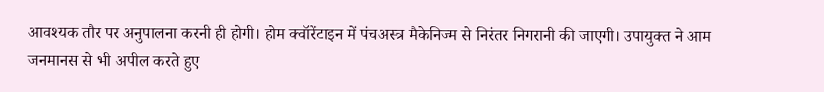आवश्यक तौर पर अनुपालना करनी ही होगी। होम क्वॉरेंटाइन में पंचअस्त्र मैकेनिज्म से निरंतर निगरानी की जाएगी। उपायुक्त ने आम जनमानस से भी अपील करते हुए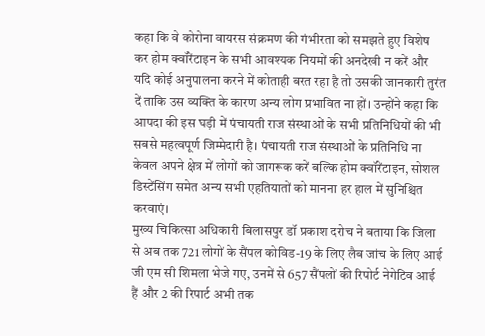कहा कि वे कोरोना वायरस संक्रमण की गंभीरता को समझते हुए विशेष कर होम क्वॉरेंटाइन के सभी आवश्यक नियमों की अनदेखी न करें और यदि कोई अनुपालना करने में कोताही बरत रहा है तो उसकी जानकारी तुरंत दें ताकि उस व्यक्ति के कारण अन्य लोग प्रभावित ना हों। उन्होंने कहा कि आपदा की इस घड़ी में पंचायती राज संस्थाओं के सभी प्रतिनिधियों की भी सबसे महत्वपूर्ण जिम्मेदारी है। पंचायती राज संस्थाओं के प्रतिनिधि ना केवल अपने क्षेत्र में लोगों को जागरूक करें बल्कि होम क्वॉरेंटाइन, सोशल डिस्टेंसिंग समेत अन्य सभी एहतियातों को मानना हर हाल में सुनिश्चित करवाएं।
मुख्य चिकित्सा अधिकारी बिलासपुर डॉ प्रकाश दरोच ने बताया कि जिला से अब तक 721 लोगों के सैंपल कोविड-19 के लिए लैब जांच के लिए आई जी एम सी शिमला भेजे गए, उनमें से 657 सैंपलों की रिपोर्ट नेगेटिव आई हैं और 2 की रिपार्ट अभी तक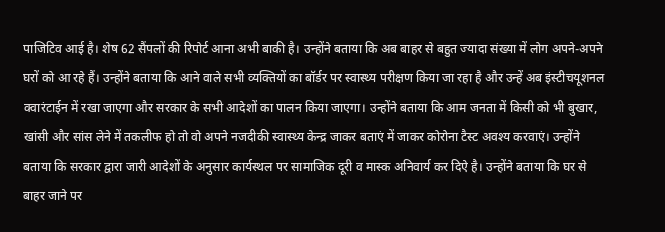पाजिटिव आई है। शेष 62 सैंपलों की रिपोर्ट आना अभी बाकी है। उन्होंने बताया कि अब बाहर से बहुत ज्यादा संख्या में लोग अपने-अपने घरों को आ रहे हैं। उन्होंने बताया कि आने वाले सभी व्यक्तियों का बॉर्डर पर स्वास्थ्य परीक्षण किया जा रहा है और उन्हें अब इंस्टीचयूशनल क्वारंटाईन में रखा जाएगा और सरकार के सभी आदेशों का पालन किया जाएगा। उन्होंने बताया कि आम जनता में किसी को भी बुखार, खांसी और सांस लेने में तकलीफ हो तो वो अपने नजदीकी स्वास्थ्य केन्द्र जाकर बताएं में जाकर कोरोना टैस्ट अवश्य करवाएं। उन्होंने बताया कि सरकार द्वारा जारी आदेशों के अनुसार कार्यस्थल पर सामाजिक दूरी व मास्क अनिवार्य कर दिऐ है। उन्होंने बताया कि घर से बाहर जाने पर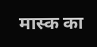मास्क का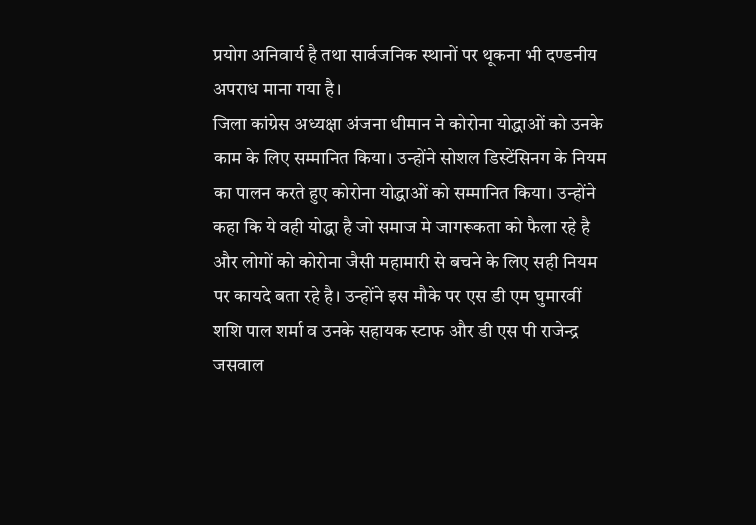प्रयोग अनिवार्य है तथा सार्वजनिक स्थानों पर थूकना भी दण्डनीय अपराध माना गया है।
जिला कांग्रेस अध्यक्षा अंजना धीमान ने कोरोना योद्धाओं को उनके काम के लिए सम्मानित किया। उन्होंने सोशल डिस्टेंसिनग के नियम का पालन करते हुए कोरोना योद्धाओं को सम्मानित किया। उन्होंने कहा कि ये वही योद्धा है जो समाज मे जागरूकता को फैला रहे है और लोगों को कोरोना जैसी महामारी से बचने के लिए सही नियम पर कायदे बता रहे है। उन्होंने इस मौके पर एस डी एम घुमारवीं शशि पाल शर्मा व उनके सहायक स्टाफ और डी एस पी राजेन्द्र जसवाल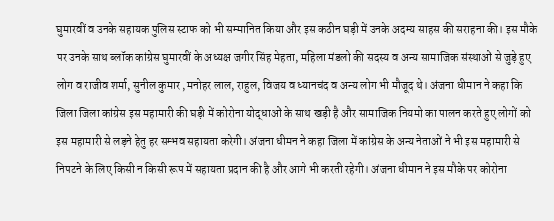घुमारवीं व उनके सहायक पुलिस स्टाफ को भी सम्मानित किया और इस कठीन घड़ी में उनके अदम्य साहस की सराहना की। इस मौके पर उनके साथ ब्लॉक कांग्रेस घुमारवीं के अध्यक्ष जगीर सिंह मेहता, महिला मंडलो की सदस्य व अन्य सामाजिक संस्थाओं से जुड़े हुए लोग व राजीव शर्मा, सुनील कुमार ,मनोहर लाल, राहुल, विजय व ध्यानचंद व अन्य लोग भी मौजूद थे। अंजना धीमान ने कहा कि जिला जिला कांग्रेस इस महामारी की घड़ी में कोरोना योद्धाओं के साथ खड़ी है और सामाजिक नियमो का पालन करते हुए लोगों को इस महामारी से लड़ने हेतु हर सम्भव सहायता करेगी। अंजना धीमन ने कहा जिला में कांग्रेस के अन्य नेताओं ने भी इस महामारी से निपटने के लिए किसी न किसी रूप में सहायता प्रदान की है और आगे भी करती रहेगी। अंजना धीमान ने इस मौके पर कोरोना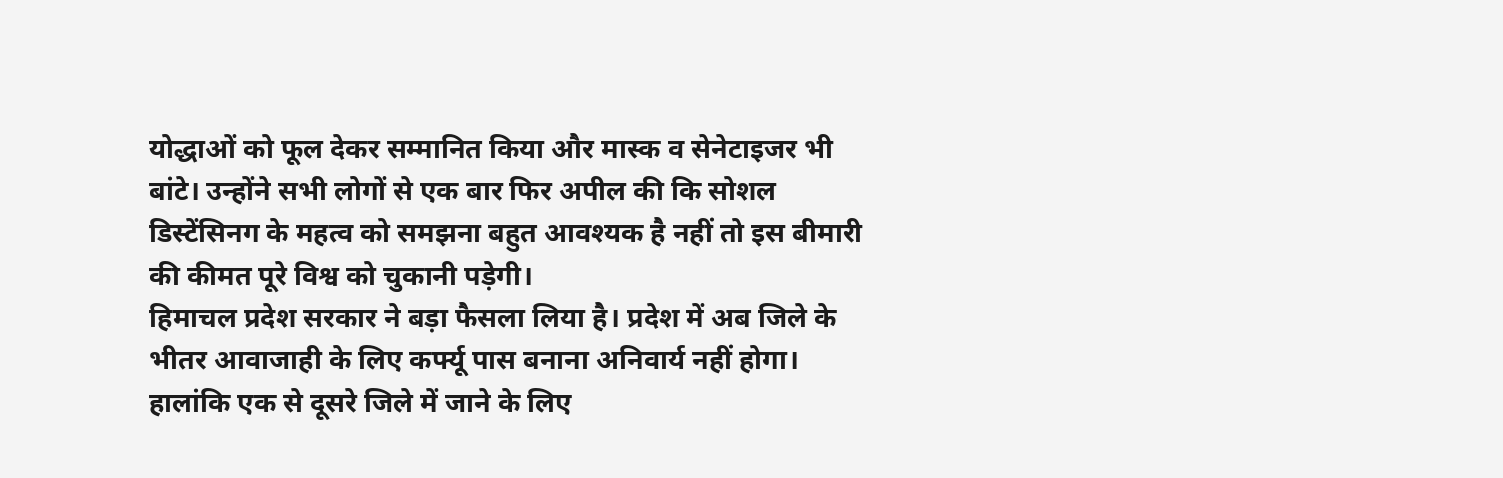योद्धाओं को फूल देकर सम्मानित किया और मास्क व सेनेटाइजर भी बांटे। उन्होंने सभी लोगों से एक बार फिर अपील की कि सोशल डिस्टेंसिनग के महत्व को समझना बहुत आवश्यक है नहीं तो इस बीमारी की कीमत पूरे विश्व को चुकानी पड़ेगी।
हिमाचल प्रदेश सरकार ने बड़ा फैसला लिया है। प्रदेश में अब जिले के भीतर आवाजाही के लिए कर्फ्यू पास बनाना अनिवार्य नहीं होगा। हालांकि एक से दूसरे जिले में जाने के लिए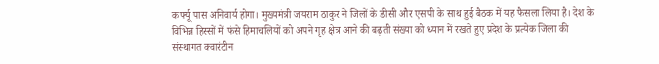कर्फ्यू पास अनिवार्य होगा। मुख्यमंत्री जयराम ठाकुर ने जिलों के डीसी और एसपी के साथ हुई बैठक में यह फैसला लिया है। देश के विभिन्न हिस्सों में फंसे हिमाचलियों को अपने गृह क्षेत्र आने की बढ़ती संख्या को ध्यान में रखते हुए प्रदेश के प्रत्येक जिला की संस्थागत क्वारंटीन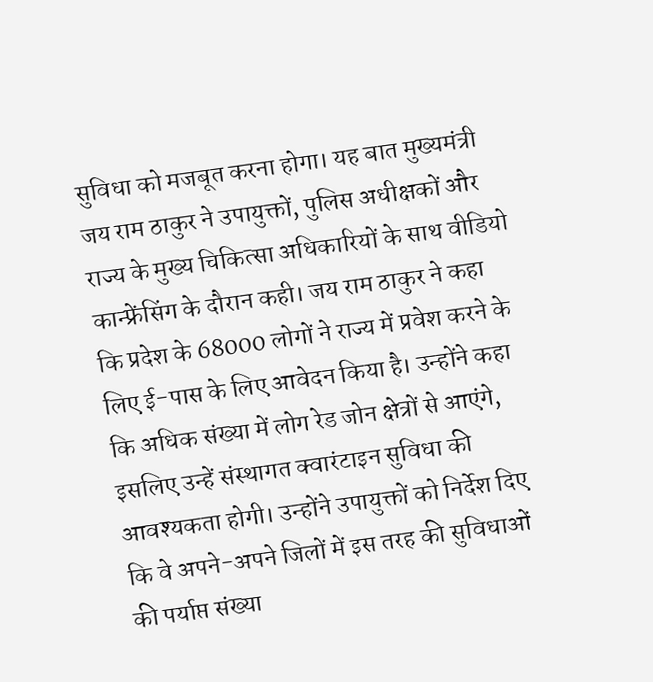सुविधा को मजबूत करना होगा। यह बात मुख्यमंत्री जय राम ठाकुर ने उपायुक्तों, पुलिस अधीक्षकों और राज्य के मुख्य चिकित्सा अधिकारियों के साथ वीडियो कान्फ्रेंसिंग के दौरान कही। जय राम ठाकुर ने कहा कि प्रदेश के 68000 लोगों ने राज्य में प्रवेश करने के लिए ई-पास के लिए आवेदन किया है। उन्होंने कहा कि अधिक संख्या में लोग रेड जोन क्षेत्रों से आएंगे, इसलिए उन्हें संस्थागत क्वारंटाइन सुविधा की आवश्यकता होगी। उन्होंने उपायुक्तों को निर्देश दिए कि वे अपने-अपने जिलों में इस तरह की सुविधाओं की पर्याप्त संख्या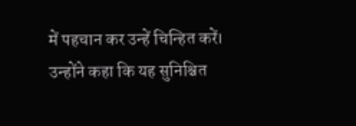में पहचान कर उन्हें चिन्हित करें। उन्होंने कहा कि यह सुनिश्चित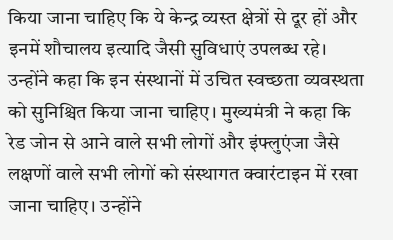किया जाना चाहिए कि ये केन्द्र व्यस्त क्षेत्रों से दूर हों और इनमें शौचालय इत्यादि जैसी सुविधाएं उपलब्ध रहे। उन्होंने कहा कि इन संस्थानों में उचित स्वच्छता व्यवस्थता को सुनिश्चित किया जाना चाहिए। मुख्यमंत्री ने कहा कि रेड जोन से आने वाले सभी लोगों और इंफ्लुएंजा जैसे लक्षणों वाले सभी लोगों को संस्थागत क्वारंटाइन में रखा जाना चाहिए। उन्होंने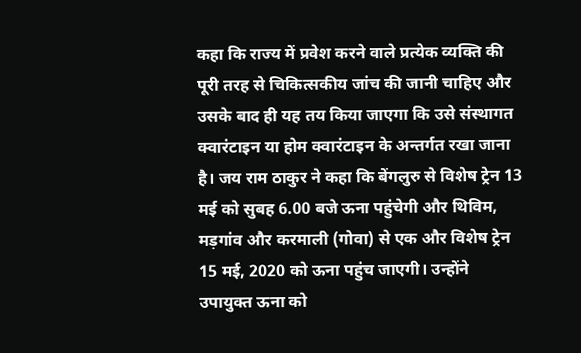कहा कि राज्य में प्रवेश करने वाले प्रत्येक व्यक्ति की पूरी तरह से चिकित्सकीय जांच की जानी चाहिए और उसके बाद ही यह तय किया जाएगा कि उसे संस्थागत क्वारंटाइन या होम क्वारंटाइन के अन्तर्गत रखा जाना है। जय राम ठाकुर ने कहा कि बेंगलुरु से विशेष ट्रेन 13 मई को सुबह 6.00 बजे ऊना पहुंचेगी और थिविम, मड़गांव और करमाली (गोवा) से एक और विशेष ट्रेन 15 मई, 2020 को ऊना पहुंच जाएगी। उन्होंने उपायुक्त ऊना को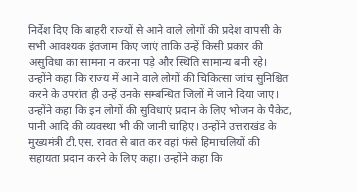निर्देश दिए कि बाहरी राज्यों से आने वाले लोगों की प्रदेश वापसी के सभी आवश्यक इंतजाम किए जाएं ताकि उन्हें किसी प्रकार की असुविधा का सामना न करना पड़े और स्थिति सामान्य बनी रहे। उन्होंने कहा कि राज्य में आने वाले लोगों की चिकित्सा जांच सुनिश्चित करने के उपरांत ही उन्हें उनके सम्बन्धित जिलों में जाने दिया जाए। उन्होंने कहा कि इन लोगों की सुविधाएं प्रदान के लिए भोजन के पैकेट, पानी आदि की व्यवस्था भी की जानी चाहिए। उन्होंने उत्तराखंड के मुख्यमंत्री टी.एस. रावत से बात कर वहां फंसे हिमाचलियों की सहायता प्रदान करने के लिए कहा। उन्होंने कहा कि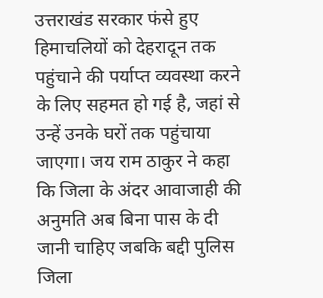उत्तराखंड सरकार फंसे हुए हिमाचलियों को देहरादून तक पहुंचाने की पर्याप्त व्यवस्था करने के लिए सहमत हो गई है, जहां से उन्हें उनके घरों तक पहुंचाया जाएगा। जय राम ठाकुर ने कहा कि जिला के अंदर आवाजाही की अनुमति अब बिना पास के दी जानी चाहिए जबकि बद्दी पुलिस जिला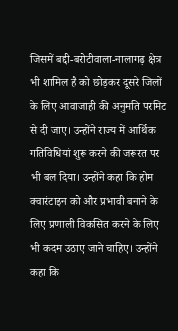जिसमें बद्दी-बरोटीवाला-नालागढ़ क्षेत्र भी शामिल है को छोड़कर दूसरे जिलों के लिए आवाजाही की अनुमति परमिट से दी जाए। उन्होंने राज्य में आर्थिक गतिविधियां शुरू करने की जरूरत पर भी बल दिया। उन्होंने कहा कि होम क्वारंटाइन को और प्रभावी बनाने के लिए प्रणाली विकसित करने के लिए भी कदम उठाए जाने चाहिए। उन्होंने कहा कि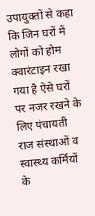उपायुक्तों से कहा कि जिन घरों में लोगों को होम क्वारंटाइन रखा गया है ऐसे घरों पर नजर रखने के लिए पंचायती राज संस्थाओं व स्वास्थ्य कर्मियों के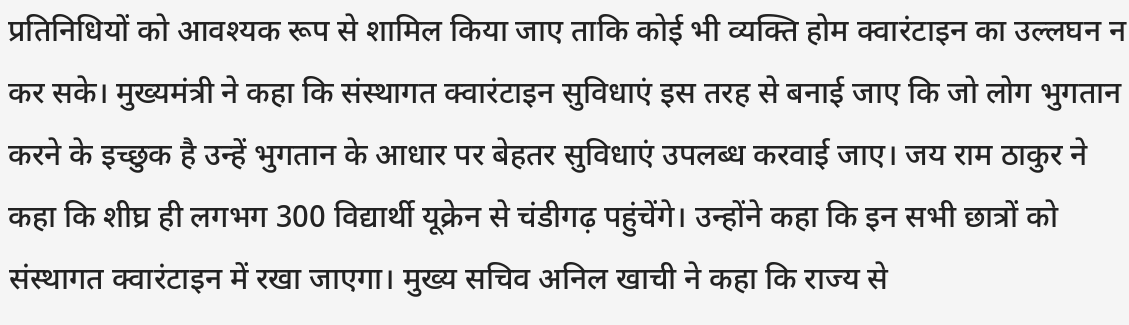प्रतिनिधियों को आवश्यक रूप से शामिल किया जाए ताकि कोई भी व्यक्ति होम क्वारंटाइन का उल्लघन न कर सके। मुख्यमंत्री ने कहा कि संस्थागत क्वारंटाइन सुविधाएं इस तरह से बनाई जाए कि जो लोग भुगतान करने के इच्छुक है उन्हें भुगतान के आधार पर बेहतर सुविधाएं उपलब्ध करवाई जाए। जय राम ठाकुर ने कहा कि शीघ्र ही लगभग 300 विद्यार्थी यूक्रेन से चंडीगढ़ पहुंचेंगे। उन्होंने कहा कि इन सभी छात्रों को संस्थागत क्वारंटाइन में रखा जाएगा। मुख्य सचिव अनिल खाची ने कहा कि राज्य से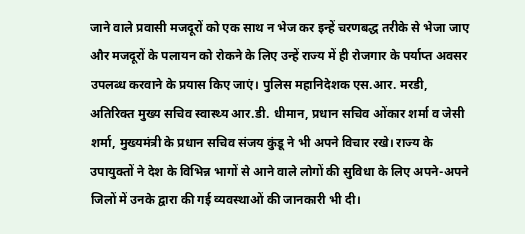जाने वाले प्रवासी मजदूरों को एक साथ न भेज कर इन्हें चरणबद्ध तरीके से भेजा जाए और मजदूरों के पलायन को रोकने के लिए उन्हें राज्य में ही रोजगार के पर्याप्त अवसर उपलब्ध करवाने के प्रयास किए जाएं। पुलिस महानिदेशक एस.आर. मरडी, अतिरिक्त मुख्य सचिव स्वास्थ्य आर.डी. धीमान, प्रधान सचिव ओंकार शर्मा व जेसी शर्मा, मुख्यमंत्री के प्रधान सचिव संजय कुंडू ने भी अपने विचार रखे। राज्य के उपायुक्तों ने देश के विभिन्न भागों से आने वाले लोगों की सुविधा के लिए अपने-अपने जिलों में उनके द्वारा की गई व्यवस्थाओं की जानकारी भी दी।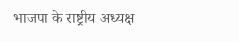भाजपा के राष्ट्रीय अध्यक्ष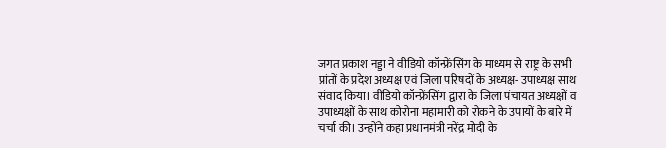जगत प्रकाश नड्डा ने वीडियो कॉन्फ्रेंसिंग के माध्यम से राष्ट्र के सभी प्रांतों के प्रदेश अध्यक्ष एवं जिला परिषदों के अध्यक्ष- उपाध्यक्ष साथ संवाद किया। वीडियो कॉन्फ्रेंसिंग द्वारा के जिला पंचायत अध्यक्षों व उपाध्यक्षों के साथ कोरोना महामारी को रोकने के उपायों के बारे में चर्चा की। उन्होंने कहा प्रधानमंत्री नरेंद्र मोदी के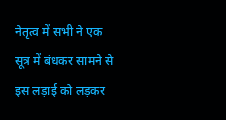नेतृत्व में सभी ने एक सूत्र में बंधकर सामने से इस लड़ाई को लड़कर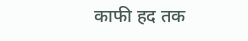काफी हद तक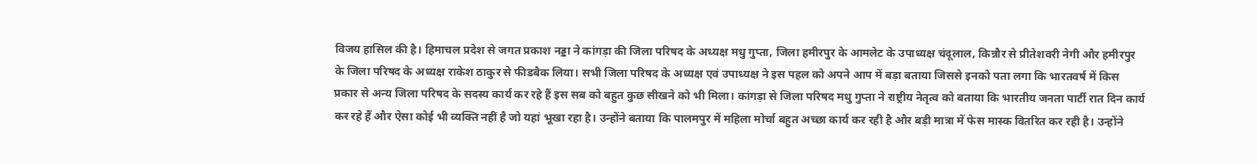विजय हासिल की है। हिमाचल प्रदेश से जगत प्रकाश नड्डा ने कांगड़ा की जिला परिषद के अध्यक्ष मधु गुप्ता, जिला हमीरपुर के आमलेट के उपाध्यक्ष चंदूलाल, किन्नौर से प्रीतेशवरी नेगी और हमीरपुर के जिला परिषद के अध्यक्ष राकेश ठाकुर से फीडबैक लिया। सभी जिला परिषद के अध्यक्ष एवं उपाध्यक्ष ने इस पहल को अपने आप में बड़ा बताया जिससे इनको पता लगा कि भारतवर्ष में किस प्रकार से अन्य जिला परिषद के सदस्य कार्य कर रहे हैं इस सब को बहुत कुछ सीखने को भी मिला। कांगड़ा से जिला परिषद मधु गुप्ता ने राष्ट्रीय नेतृत्व को बताया कि भारतीय जनता पार्टी रात दिन कार्य कर रहे हैं और ऐसा कोई भी व्यक्ति नहीं है जो यहां भूखा रहा है। उन्होंने बताया कि पालमपुर में महिला मोर्चा बहुत अच्छा कार्य कर रही है और बड़ी मात्रा में फेस मास्क वितरित कर रही है। उन्होंने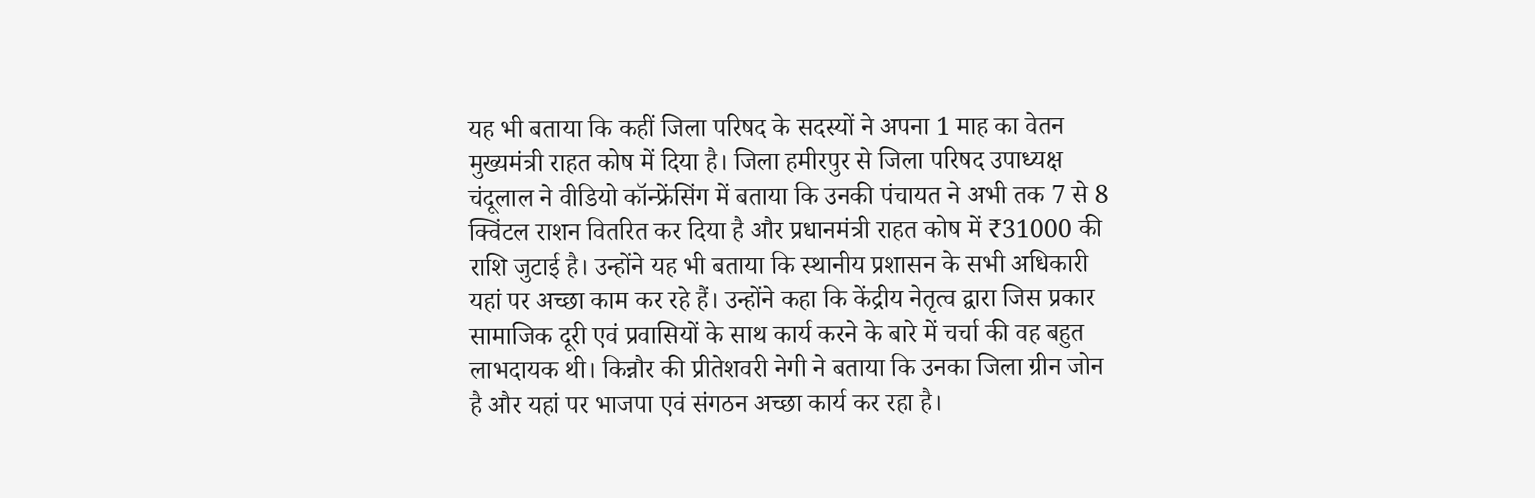यह भी बताया कि कहीं जिला परिषद के सदस्यों ने अपना 1 माह का वेतन मुख्यमंत्री राहत कोष में दिया है। जिला हमीरपुर से जिला परिषद उपाध्यक्ष चंदूलाल ने वीडियो कॉन्फ्रेंसिंग में बताया कि उनकी पंचायत ने अभी तक 7 से 8 क्विंटल राशन वितरित कर दिया है और प्रधानमंत्री राहत कोष में ₹31000 की राशि जुटाई है। उन्होंने यह भी बताया कि स्थानीय प्रशासन के सभी अधिकारी यहां पर अच्छा काम कर रहे हैं। उन्होंने कहा कि केंद्रीय नेतृत्व द्वारा जिस प्रकार सामाजिक दूरी एवं प्रवासियों के साथ कार्य करने के बारे में चर्चा की वह बहुत लाभदायक थी। किन्नौर की प्रीतेशवरी नेगी ने बताया कि उनका जिला ग्रीन जोन है और यहां पर भाजपा एवं संगठन अच्छा कार्य कर रहा है।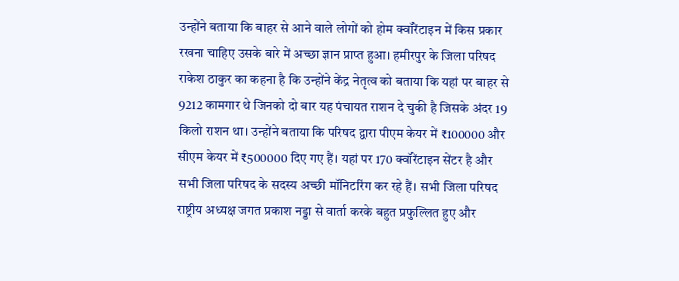उन्होंने बताया कि बाहर से आने वाले लोगों को होम क्वॉरेंटाइन में किस प्रकार रखना चाहिए उसके बारे में अच्छा ज्ञान प्राप्त हुआ। हमीरपुर के जिला परिषद राकेश ठाकुर का कहना है कि उन्होंने केंद्र नेतृत्व को बताया कि यहां पर बाहर से 9212 कामगार थे जिनको दो बार यह पंचायत राशन दे चुकी है जिसके अंदर 19 किलो राशन था। उन्होंने बताया कि परिषद द्वारा पीएम केयर में ₹100000 और सीएम केयर में ₹500000 दिए गए हैं। यहां पर 170 क्वॉरेंटाइन सेंटर है और सभी जिला परिषद के सदस्य अच्छी मॉनिटरिंग कर रहे हैं। सभी जिला परिषद राष्ट्रीय अध्यक्ष जगत प्रकाश नड्डा से वार्ता करके बहुत प्रफुल्लित हुए और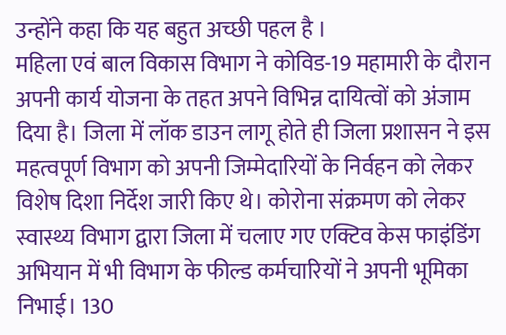उन्होंने कहा कि यह बहुत अच्छी पहल है ।
महिला एवं बाल विकास विभाग ने कोविड-19 महामारी के दौरान अपनी कार्य योजना के तहत अपने विभिन्न दायित्वों को अंजाम दिया है। जिला में लॉक डाउन लागू होते ही जिला प्रशासन ने इस महत्वपूर्ण विभाग को अपनी जिम्मेदारियों के निर्वहन को लेकर विशेष दिशा निर्देश जारी किए थे। कोरोना संक्रमण को लेकर स्वास्थ्य विभाग द्वारा जिला में चलाए गए एक्टिव केस फाइंडिंग अभियान में भी विभाग के फील्ड कर्मचारियों ने अपनी भूमिका निभाई। 130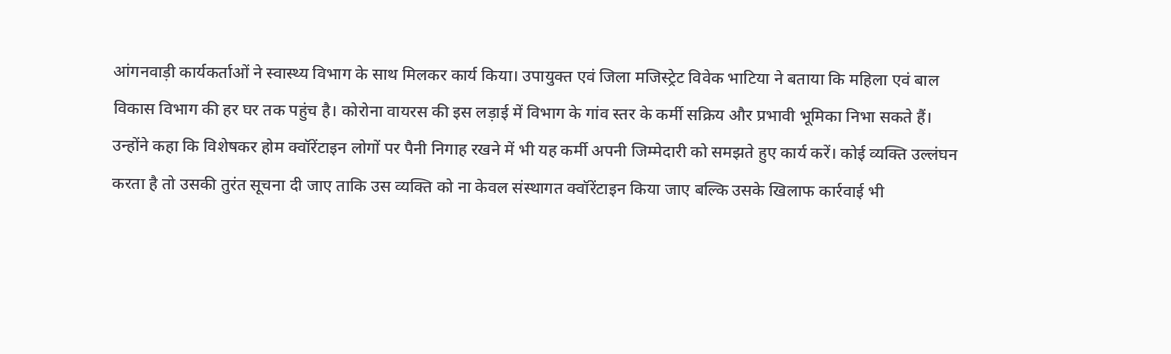आंगनवाड़ी कार्यकर्ताओं ने स्वास्थ्य विभाग के साथ मिलकर कार्य किया। उपायुक्त एवं जिला मजिस्ट्रेट विवेक भाटिया ने बताया कि महिला एवं बाल विकास विभाग की हर घर तक पहुंच है। कोरोना वायरस की इस लड़ाई में विभाग के गांव स्तर के कर्मी सक्रिय और प्रभावी भूमिका निभा सकते हैं। उन्होंने कहा कि विशेषकर होम क्वॉरेंटाइन लोगों पर पैनी निगाह रखने में भी यह कर्मी अपनी जिम्मेदारी को समझते हुए कार्य करें। कोई व्यक्ति उल्लंघन करता है तो उसकी तुरंत सूचना दी जाए ताकि उस व्यक्ति को ना केवल संस्थागत क्वॉरेंटाइन किया जाए बल्कि उसके खिलाफ कार्रवाई भी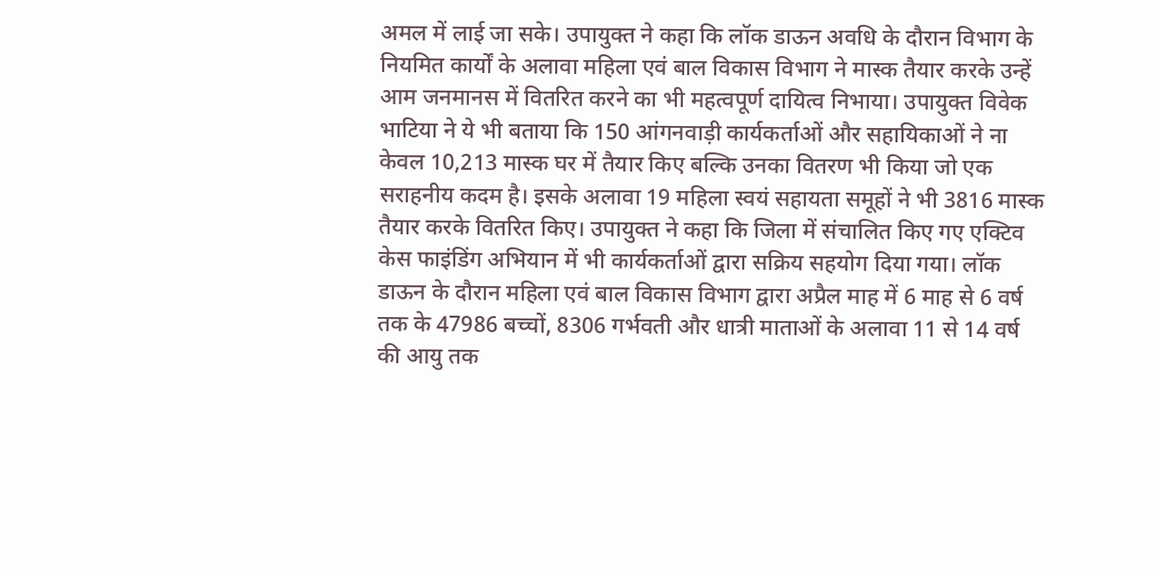अमल में लाई जा सके। उपायुक्त ने कहा कि लॉक डाऊन अवधि के दौरान विभाग के नियमित कार्यों के अलावा महिला एवं बाल विकास विभाग ने मास्क तैयार करके उन्हें आम जनमानस में वितरित करने का भी महत्वपूर्ण दायित्व निभाया। उपायुक्त विवेक भाटिया ने ये भी बताया कि 150 आंगनवाड़ी कार्यकर्ताओं और सहायिकाओं ने ना केवल 10,213 मास्क घर में तैयार किए बल्कि उनका वितरण भी किया जो एक सराहनीय कदम है। इसके अलावा 19 महिला स्वयं सहायता समूहों ने भी 3816 मास्क तैयार करके वितरित किए। उपायुक्त ने कहा कि जिला में संचालित किए गए एक्टिव केस फाइंडिंग अभियान में भी कार्यकर्ताओं द्वारा सक्रिय सहयोग दिया गया। लॉक डाऊन के दौरान महिला एवं बाल विकास विभाग द्वारा अप्रैल माह में 6 माह से 6 वर्ष तक के 47986 बच्चों, 8306 गर्भवती और धात्री माताओं के अलावा 11 से 14 वर्ष की आयु तक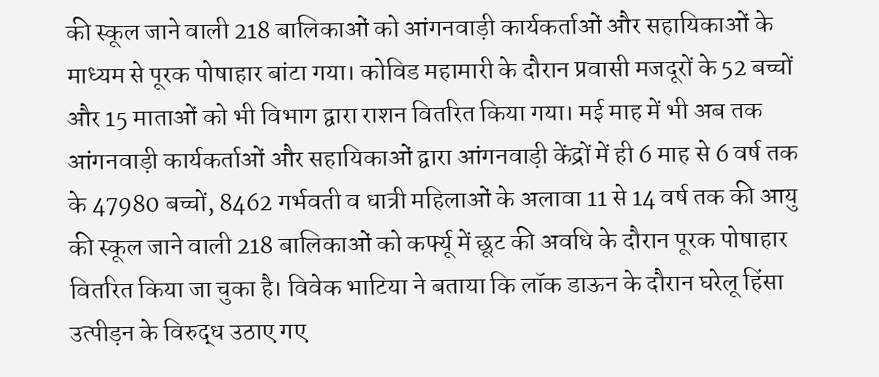की स्कूल जाने वाली 218 बालिकाओं को आंगनवाड़ी कार्यकर्ताओं और सहायिकाओं के माध्यम से पूरक पोषाहार बांटा गया। कोविड महामारी के दौरान प्रवासी मजदूरों के 52 बच्चों और 15 माताओं को भी विभाग द्वारा राशन वितरित किया गया। मई माह में भी अब तक आंगनवाड़ी कार्यकर्ताओं और सहायिकाओं द्वारा आंगनवाड़ी केंद्रों में ही 6 माह से 6 वर्ष तक के 47980 बच्चों, 8462 गर्भवती व धात्री महिलाओं के अलावा 11 से 14 वर्ष तक की आयु की स्कूल जाने वाली 218 बालिकाओं को कर्फ्यू में छूट की अवधि के दौरान पूरक पोषाहार वितरित किया जा चुका है। विवेक भाटिया ने बताया कि लॉक डाऊन के दौरान घरेलू हिंसा उत्पीड़न के विरुद्ध उठाए गए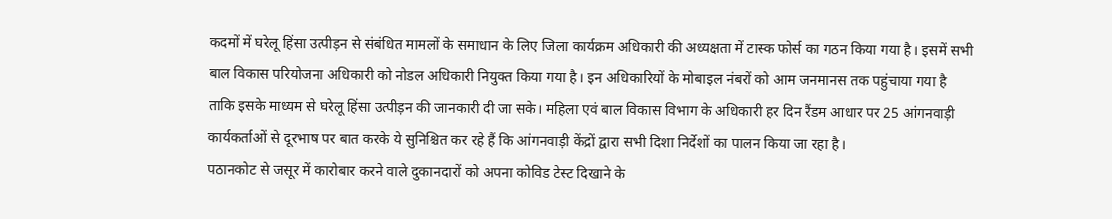कदमों में घरेलू हिंसा उत्पीड़न से संबंधित मामलों के समाधान के लिए जिला कार्यक्रम अधिकारी की अध्यक्षता में टास्क फोर्स का गठन किया गया है। इसमें सभी बाल विकास परियोजना अधिकारी को नोडल अधिकारी नियुक्त किया गया है। इन अधिकारियों के मोबाइल नंबरों को आम जनमानस तक पहुंचाया गया है ताकि इसके माध्यम से घरेलू हिंसा उत्पीड़न की जानकारी दी जा सके। महिला एवं बाल विकास विभाग के अधिकारी हर दिन रैंडम आधार पर 25 आंगनवाड़ी कार्यकर्ताओं से दूरभाष पर बात करके ये सुनिश्चित कर रहे हैं कि आंगनवाड़ी केंद्रों द्वारा सभी दिशा निर्देशों का पालन किया जा रहा है।
पठानकोट से जसूर में कारोबार करने वाले दुकानदारों को अपना कोविड टेस्ट दिखाने के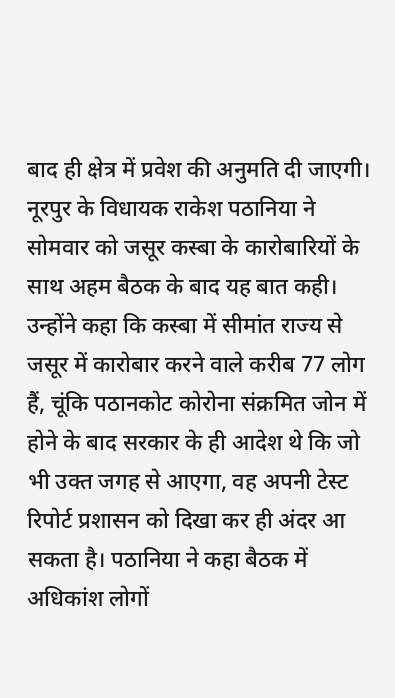बाद ही क्षेत्र में प्रवेश की अनुमति दी जाएगी। नूरपुर के विधायक राकेश पठानिया ने सोमवार को जसूर कस्बा के कारोबारियों के साथ अहम बैठक के बाद यह बात कही। उन्होंने कहा कि कस्बा में सीमांत राज्य से जसूर में कारोबार करने वाले करीब 77 लोग हैं, चूंकि पठानकोट कोरोना संक्रमित जोन में होने के बाद सरकार के ही आदेश थे कि जो भी उक्त जगह से आएगा, वह अपनी टेस्ट रिपोर्ट प्रशासन को दिखा कर ही अंदर आ सकता है। पठानिया ने कहा बैठक में अधिकांश लोगों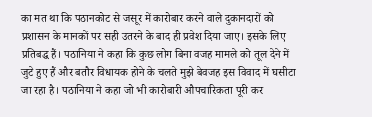का मत था कि पठानकोट से जसूर में कारोबार करने वाले दुकानदारों को प्रशासन के मानकों पर सही उतरने के बाद ही प्रवेश दिया जाए। इसके लिए प्रतिबद्ध हैं। पठानिया ने कहा कि कुछ लोग बिना वजह मामले को तूल देने में जुटे हुए हैं और बतौर विधायक होने के चलते मुझे बेवजह इस विवाद में घसीटा जा रहा है। पठानिया ने कहा जो भी कारोबारी औपचारिकता पूरी कर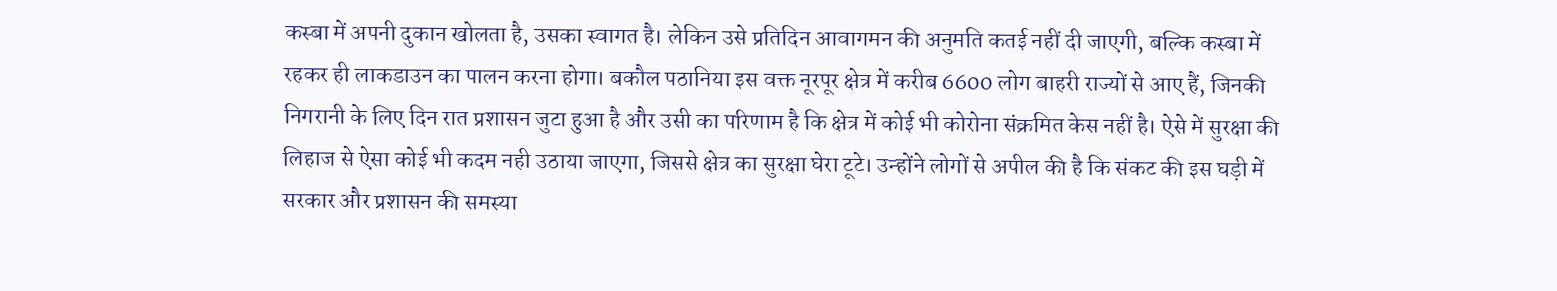कस्बा में अपनी दुकान खोलता है, उसका स्वागत है। लेकिन उसे प्रतिदिन आवागमन की अनुमति कतई नहीं दी जाएगी, बल्कि कस्बा में रहकर ही लाकडाउन का पालन करना होगा। बकौल पठानिया इस वक्त नूरपूर क्षेत्र में करीब 6600 लोग बाहरी राज्यों से आए हैं, जिनकी निगरानी के लिए दिन रात प्रशासन जुटा हुआ है और उसी का परिणाम है कि क्षेत्र में कोई भी कोरोना संक्रमित केस नहीं है। ऐसे में सुरक्षा की लिहाज से ऐसा कोई भी कदम नही उठाया जाएगा, जिससे क्षेत्र का सुरक्षा घेरा टूटे। उन्होंने लोगों से अपील की है कि संकट की इस घड़ी में सरकार और प्रशासन की समस्या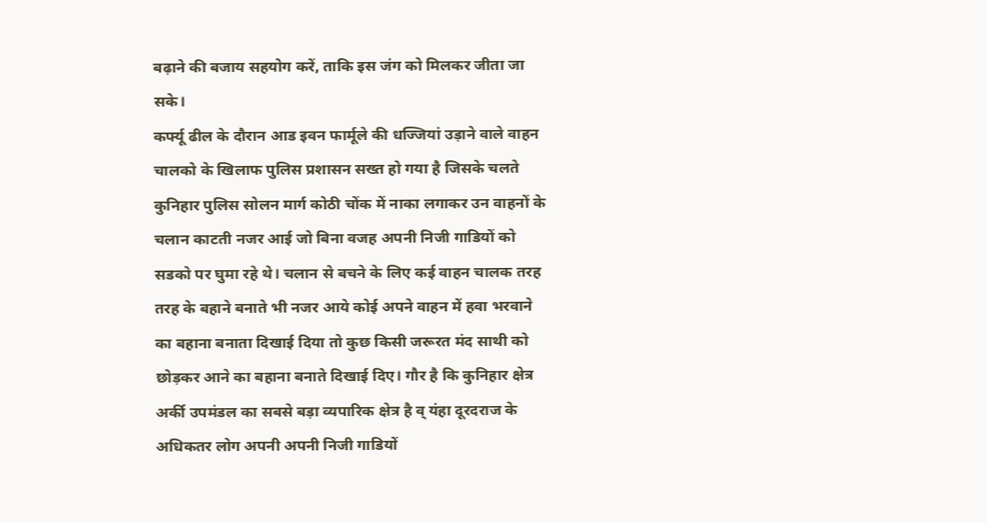बढ़ाने की बजाय सहयोग करें, ताकि इस जंग को मिलकर जीता जा सके।
कर्फ्यू ढील के दौरान आड इवन फार्मूले की धज्जियां उड़ाने वाले वाहन चालको के खिलाफ पुलिस प्रशासन सख्त हो गया है जिसके चलते कुनिहार पुलिस सोलन मार्ग कोठी चोंक में नाका लगाकर उन वाहनों के चलान काटती नजर आई जो बिना वजह अपनी निजी गाडियों को सडको पर घुमा रहे थे। चलान से बचने के लिए कई वाहन चालक तरह तरह के बहाने बनाते भी नजर आये कोई अपने वाहन में हवा भरवाने का बहाना बनाता दिखाई दिया तो कुछ किसी जरूरत मंद साथी को छोड़कर आने का बहाना बनाते दिखाई दिए। गौर है कि कुनिहार क्षेत्र अर्की उपमंडल का सबसे बड़ा व्यपारिक क्षेत्र है व् यंहा दूरदराज के अधिकतर लोग अपनी अपनी निजी गाडियों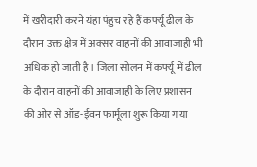में खरीदारी करने यंहा पंहुच रहे हैं कर्फ्यू ढील के दौरान उक्त क्षेत्र में अक्सर वाहनों की आवाजाही भी अधिक हो जाती है। जिला सोलन में कर्फ्यू में ढील के दौरान वाहनों की आवाजाही के लिए प्रशासन की ओर से ऑड-ईवन फार्मूला शुरू किया गया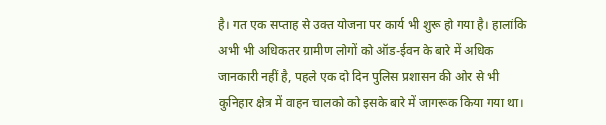है। गत एक सप्ताह से उक्त योजना पर कार्य भी शुरू हो गया है। हालांकि अभी भी अधिकतर ग्रामीण लोगों को ऑड-ईवन के बारे में अधिक जानकारी नहीं है, पहले एक दो दिन पुलिस प्रशासन की ओर से भी कुनिहार क्षेत्र में वाहन चालको को इसके बारे में जागरूक किया गया था।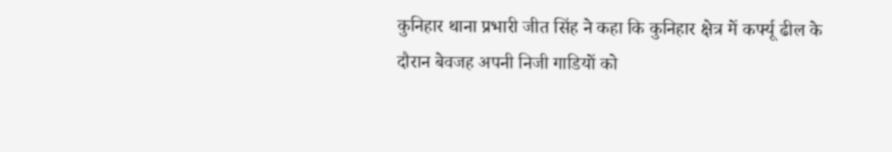कुनिहार थाना प्रभारी जीत सिंह ने कहा कि कुनिहार क्षेत्र में कर्फ्यू ढील के दौरान बेवजह अपनी निजी गाडियों को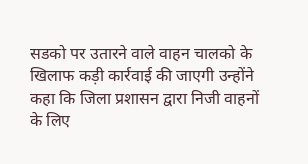सडको पर उतारने वाले वाहन चालको के खिलाफ कड़ी कार्रवाई की जाएगी उन्होंने कहा कि जिला प्रशासन द्वारा निजी वाहनों के लिए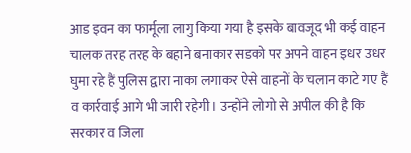आड इवन का फार्मूला लागु किया गया है इसके बावजूद भी कई वाहन चालक तरह तरह के बहाने बनाकार सडको पर अपने वाहन इधर उधर घुमा रहे हैं पुलिस द्वारा नाका लगाकर ऐसे वाहनों के चलान काटे गए हैं व कार्रवाई आगे भी जारी रहेगी। उन्होंने लोगो से अपील की है कि सरकार व जिला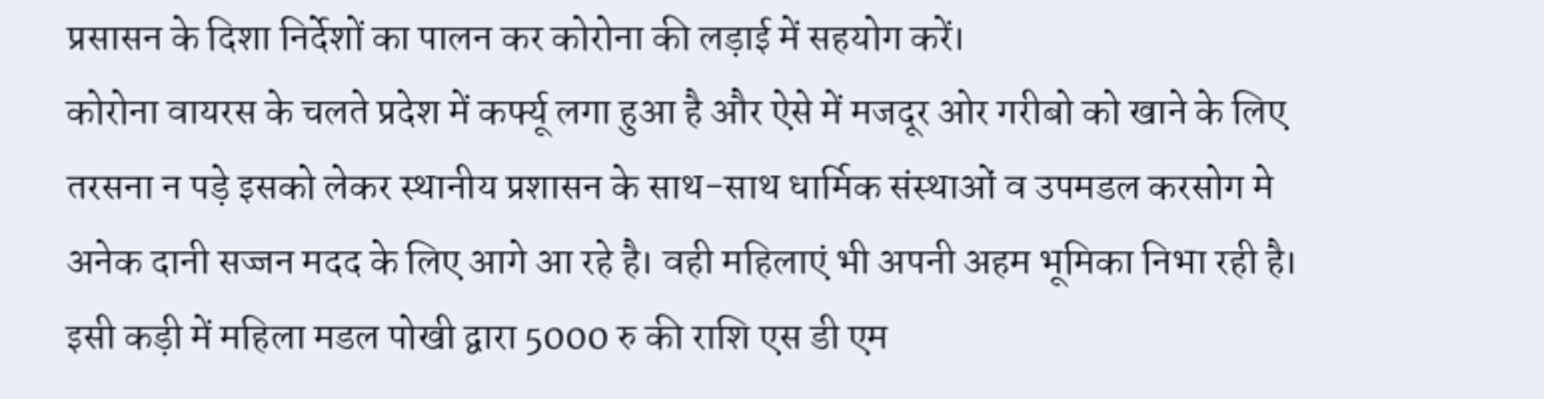प्रसासन के दिशा निर्देशों का पालन कर कोरोना की लड़ाई में सहयोग करें।
कोरोना वायरस के चलते प्रदेश में कर्फ्यू लगा हुआ है और ऐसे में मजदूर ओर गरीबो को खाने के लिए तरसना न पड़े इसको लेकर स्थानीय प्रशासन के साथ-साथ धार्मिक संस्थाओं व उपमडल करसोग मे अनेक दानी सज्जन मदद के लिए आगे आ रहे है। वही महिलाएं भी अपनी अहम भूमिका निभा रही है। इसी कड़ी में महिला मडल पोखी द्वारा 5000 रु की राशि एस डी एम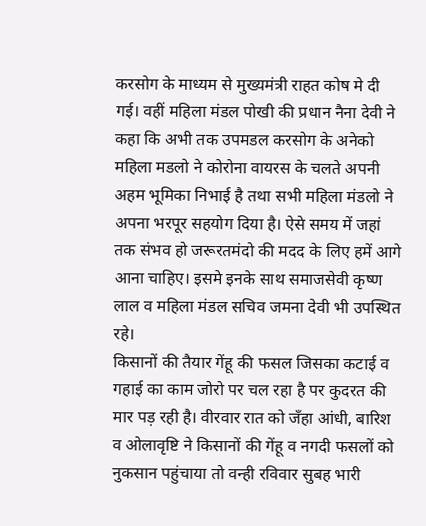करसोग के माध्यम से मुख्यमंत्री राहत कोष मे दी गई। वहीं महिला मंडल पोखी की प्रधान नैना देवी ने कहा कि अभी तक उपमडल करसोग के अनेको महिला मडलो ने कोरोना वायरस के चलते अपनी अहम भूमिका निभाई है तथा सभी महिला मंडलो ने अपना भरपूर सहयोग दिया है। ऐसे समय में जहां तक संभव हो जरूरतमंदो की मदद के लिए हमें आगे आना चाहिए। इसमे इनके साथ समाजसेवी कृष्ण लाल व महिला मंडल सचिव जमना देवी भी उपस्थित रहे।
किसानों की तैयार गेंहू की फसल जिसका कटाई व गहाई का काम जोरो पर चल रहा है पर कुदरत की मार पड़ रही है। वीरवार रात को जँहा आंधी, बारिश व ओलावृष्टि ने किसानों की गेंहू व नगदी फसलों को नुकसान पहुंचाया तो वन्ही रविवार सुबह भारी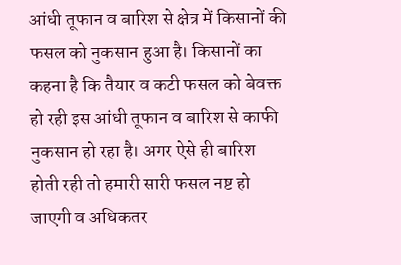आंधी तूफान व बारिश से क्षेत्र में किसानों की फसल को नुकसान हुआ है। किसानों का कहना है कि तैयार व कटी फसल को बेवक्त हो रही इस आंधी तूफान व बारिश से काफी नुकसान हो रहा है। अगर ऐसे ही बारिश होती रही तो हमारी सारी फसल नष्ट हो जाएगी व अधिकतर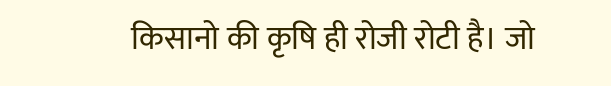किसानो की कृषि ही रोजी रोटी है। जो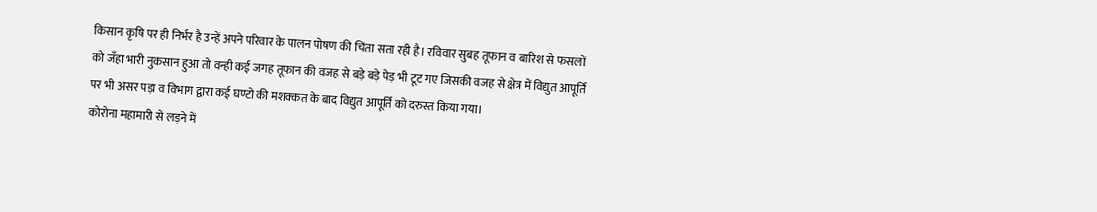किसान कृषि पर ही निर्भर है उन्हें अपने परिवार के पालन पोषण की चिंता सता रही है। रविवार सुबह तूफान व बारिश से फसलों को जँहा भारी नुकसान हुआ तो वन्ही कई जगह तूफान की वजह से बड़े बड़े पेड़ भी टूट गए जिसकी वजह से क्षेत्र में विद्युत आपूर्ति पर भी असर पड़ा व विभाग द्वारा कई घण्टो की मशक्कत के बाद विद्युत आपूर्ति को दरुस्त किया गया।
कोरोना महामारी से लड़ने में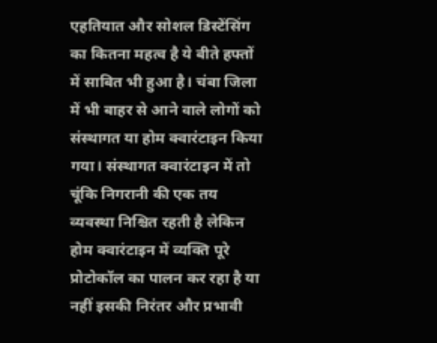एहतियात और सोशल डिस्टेंसिंग का कितना महत्व है ये बीते हफ्तों में साबित भी हुआ है। चंबा जिला में भी बाहर से आने वाले लोगों को संस्थागत या होम क्वारंटाइन किया गया। संस्थागत क्वारंटाइन में तो चूंकि निगरानी की एक तय व्यवस्था निश्चित रहती है लेकिन होम क्वारंटाइन में व्यक्ति पूरे प्रोटोकॉल का पालन कर रहा है या नहीं इसकी निरंतर और प्रभावी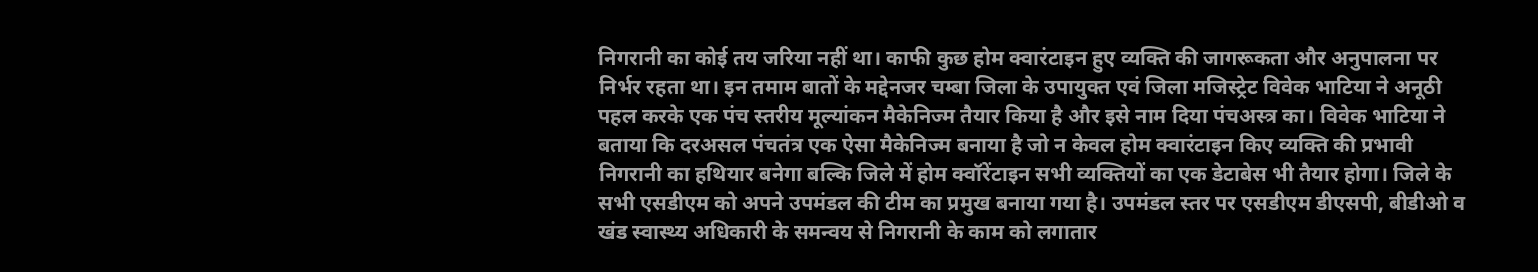निगरानी का कोई तय जरिया नहीं था। काफी कुछ होम क्वारंटाइन हुए व्यक्ति की जागरूकता और अनुपालना पर निर्भर रहता था। इन तमाम बातों के मद्देनजर चम्बा जिला के उपायुक्त एवं जिला मजिस्ट्रेट विवेक भाटिया ने अनूठी पहल करके एक पंच स्तरीय मूल्यांकन मैकेनिज्म तैयार किया है और इसे नाम दिया पंचअस्त्र का। विवेक भाटिया ने बताया कि दरअसल पंचतंत्र एक ऐसा मैकेनिज्म बनाया है जो न केवल होम क्वारंटाइन किए व्यक्ति की प्रभावी निगरानी का हथियार बनेगा बल्कि जिले में होम क्वॉरेंटाइन सभी व्यक्तियों का एक डेटाबेस भी तैयार होगा। जिले के सभी एसडीएम को अपने उपमंडल की टीम का प्रमुख बनाया गया है। उपमंडल स्तर पर एसडीएम डीएसपी, बीडीओ व खंड स्वास्थ्य अधिकारी के समन्वय से निगरानी के काम को लगातार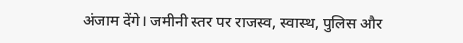अंजाम देंगे। जमीनी स्तर पर राजस्व, स्वास्थ, पुलिस और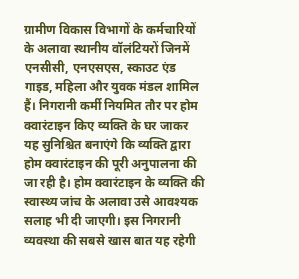ग्रामीण विकास विभागों के कर्मचारियों के अलावा स्थानीय वॉलंटियरों जिनमें एनसीसी, एनएसएस, स्काउट एंड गाइड, महिला और युवक मंडल शामिल हैं। निगरानी कर्मी नियमित तौर पर होम क्वारंटाइन किए व्यक्ति के घर जाकर यह सुनिश्चित बनाएंगे कि व्यक्ति द्वारा होम क्वारंटाइन की पूरी अनुपालना की जा रही है। होम क्वारंटाइन के व्यक्ति की स्वास्थ्य जांच के अलावा उसे आवश्यक सलाह भी दी जाएगी। इस निगरानी व्यवस्था की सबसे खास बात यह रहेगी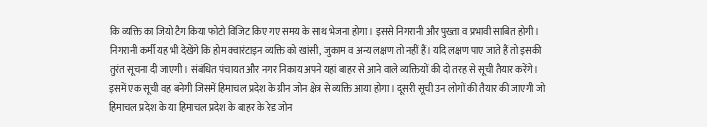कि व्यक्ति का जियो टैग किया फोटो विजिट किए गए समय के साथ भेजना होगा। इससे निगरानी और पुख्ता व प्रभावी साबित होगी। निगरानी कर्मी यह भी देखेंगे कि होम क्वारंटाइन व्यक्ति को खांसी, जुकाम व अन्य लक्षण तो नहीं हैं। यदि लक्षण पाए जाते हैं तो इसकी तुरंत सूचना दी जाएगी। संबंधित पंचायत और नगर निकाय अपने यहां बाहर से आने वाले व्यक्तियों की दो तरह से सूची तैयार करेंगे। इसमें एक सूची वह बनेगी जिसमें हिमाचल प्रदेश के ग्रीन जोन क्षेत्र से व्यक्ति आया होगा। दूसरी सूची उन लोगों की तैयार की जाएगी जो हिमाचल प्रदेश के या हिमाचल प्रदेश के बाहर के रेड जोन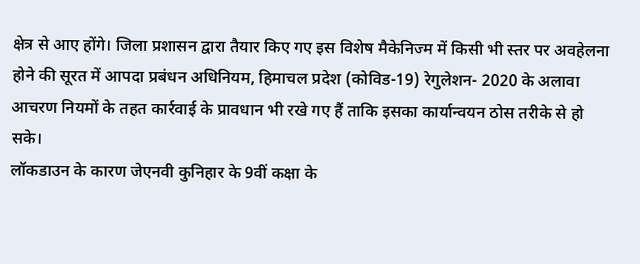क्षेत्र से आए होंगे। जिला प्रशासन द्वारा तैयार किए गए इस विशेष मैकेनिज्म में किसी भी स्तर पर अवहेलना होने की सूरत में आपदा प्रबंधन अधिनियम, हिमाचल प्रदेश (कोविड-19) रेगुलेशन- 2020 के अलावा आचरण नियमों के तहत कार्रवाई के प्रावधान भी रखे गए हैं ताकि इसका कार्यान्वयन ठोस तरीके से हो सके।
लॉकडाउन के कारण जेएनवी कुनिहार के 9वीं कक्षा के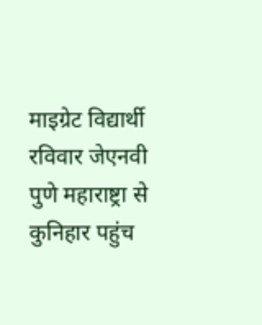माइग्रेट विद्यार्थी रविवार जेएनवी पुणे महाराष्ट्रा से कुनिहार पहुंच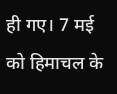ही गए। 7 मई को हिमाचल के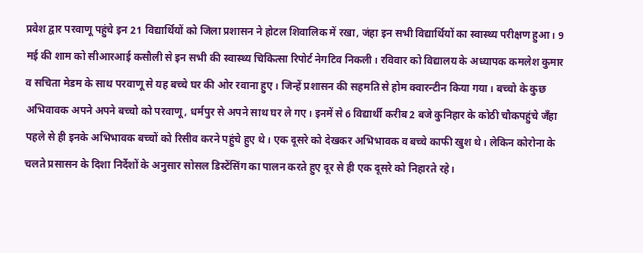प्रवेश द्वार परवाणू पहुंचे इन 21 विद्यार्थियों को जिला प्रशासन ने होटल शिवालिक में रखा, जंहा इन सभी विद्यार्थियों का स्वास्थ्य परीक्षण हुआ। 9 मई की शाम को सीआरआई कसौली से इन सभी की स्वास्थ्य चिकित्सा रिपोर्ट नेगटिव निकली। रविवार को विद्यालय के अध्यापक कमलेश कुमार व सचिता मेडम के साथ परवाणू से यह बच्चे घर की ओर रवाना हुए। जिन्हें प्रशासन की सहमति से होम क्वारन्टीन किया गया। बच्चो के कुछ अभिवावक अपने अपने बच्चो को परवाणू, धर्मपुर से अपने साथ घर ले गए। इनमें से 6 विद्यार्थी करीब 2 बजे कुनिहार के कोठी चौकपहुंचे जँहा पहले से ही इनके अभिभावक बच्चों को रिसीव करने पहुंचे हुए थे। एक दूसरे को देखकर अभिभावक व बच्चे काफी खुश थे। लेकिन कोरोना के चलते प्रसासन के दिशा निर्देशों के अनुसार सोसल डिस्टेंसिंग का पालन करते हुए दूर से ही एक दूसरे को निहारते रहे।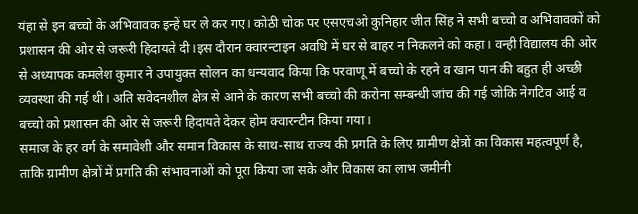यंहा से इन बच्चो के अभिवावक इन्हें घर ले कर गए। कोठी चोक पर एसएचओ कुनिहार जीत सिंह ने सभी बच्चो व अभिवावकों को प्रशासन की ओर से जरूरी हिदायते दी।इस दौरान क्वारन्टाइन अवधि में घर से बाहर न निकलने को कहा। वन्ही विद्यालय की ओर से अध्यापक कमलेश कुमार ने उपायुक्त सोलन का धन्यवाद किया कि परवाणू में बच्चो के रहने व खान पान की बहुत ही अच्छी व्यवस्था की गई थी। अति सवेदनशील क्षेत्र से आने के कारण सभी बच्चो की करोना सम्बन्धी जांच की गई जोकि नेगटिव आई व बच्चो को प्रशासन की ओर से जरूरी हिदायते देकर होम क्वारन्टीन किया गया।
समाज के हर वर्ग के समावेशी और समान विकास के साथ-साथ राज्य की प्रगति के लिए ग्रामीण क्षेत्रों का विकास महत्वपूर्ण है, ताकि ग्रामीण क्षेत्रों में प्रगति की संभावनाओं को पूरा किया जा सके और विकास का लाभ जमीनी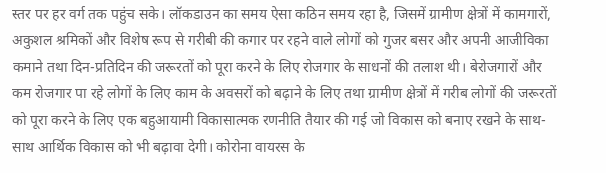स्तर पर हर वर्ग तक पहुंच सके। लॉकडाउन का समय ऐसा कठिन समय रहा है, जिसमें ग्रामीण क्षेत्रों में कामगारों, अकुशल श्रमिकों और विशेष रूप से गरीबी की कगार पर रहने वाले लोगों को गुजर बसर और अपनी आजीविका कमाने तथा दिन-प्रतिदिन की जरूरतों को पूरा करने के लिए रोजगार के साधनों की तलाश थी। बेरोजगारों और कम रोजगार पा रहे लोगों के लिए काम के अवसरों को बढ़ाने के लिए तथा ग्रामीण क्षेत्रों में गरीब लोगों की जरूरतों को पूरा करने के लिए एक बहुआयामी विकासात्मक रणनीति तैयार की गई जो विकास को बनाए रखने के साथ-साथ आर्थिक विकास को भी बढ़ावा देगी। कोरोना वायरस के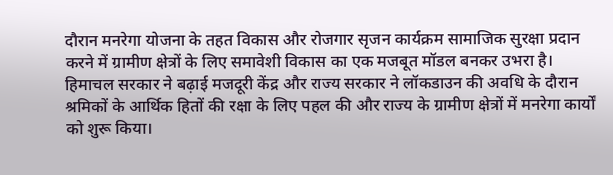दौरान मनरेगा योजना के तहत विकास और रोजगार सृजन कार्यक्रम सामाजिक सुरक्षा प्रदान करने में ग्रामीण क्षेत्रों के लिए समावेशी विकास का एक मजबूत मॉडल बनकर उभरा है। हिमाचल सरकार ने बढ़ाई मजदूरी केंद्र और राज्य सरकार ने लॉकडाउन की अवधि के दौरान श्रमिकों के आर्थिक हितों की रक्षा के लिए पहल की और राज्य के ग्रामीण क्षेत्रों में मनरेगा कार्यों को शुरू किया।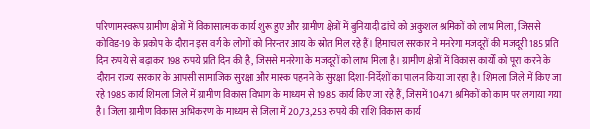परिणामस्वरूप ग्रामीण क्षेत्रों में विकासात्मक कार्य शुरू हुए और ग्रामीण क्षेत्रों में बुनियादी ढांचे को अकुशल श्रमिकों को लाभ मिला, जिससे कोविड-19 के प्रकोप के दौरान इस वर्ग के लोगों को निरन्तर आय के स्रोत मिल रहे हैं। हिमाचल सरकार ने मनरेगा मजदूरों की मजदूरी 185 प्रति दिन रुपये से बढ़ाकर 198 रुपये प्रति दिन की है, जिससे मनरेगा के मजदूरों को लाभ मिला है। ग्रामीण क्षेत्रों में विकास कार्यों को पूरा करने के दौरान राज्य सरकार के आपसी सामाजिक सुरक्षा और मास्क पहनने के सुरक्षा दिशा-निर्देशों का पालन किया जा रहा है। शिमला जिले में किए जा रहे 1985 कार्य शिमला जिले में ग्रामीण विकास विभाग के माध्यम से 1985 कार्य किए जा रहे हैं, जिसमें 10471 श्रमिकों को काम पर लगाया गया है। जिला ग्रामीण विकास अभिकरण के माध्यम से जिला में 20,73,253 रुपये की राशि विकास कार्य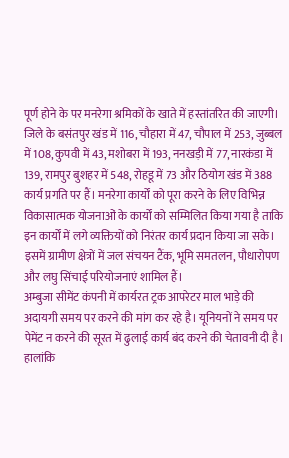पूर्ण होने के पर मनरेगा श्रमिकों के खाते में हस्तांतरित की जाएगी। जिले के बसंतपुर खंड में 116, चौहारा में 47, चौपाल में 253, जुब्बल में 108, कुपवी में 43, मशोबरा में 193, ननखड़ी में 77, नारकंडा में 139, रामपुर बुशहर में 548, रोहडू में 73 और ठियोग खंड में 388 कार्य प्रगति पर हैं। मनरेगा कार्यों को पूरा करने के लिए विभिन्न विकासात्मक योजनाओं के कार्यों को सम्मिलित किया गया है ताकि इन कार्यों में लगे व्यक्तियों को निरंतर कार्य प्रदान किया जा सके। इसमें ग्रामीण क्षेत्रों में जल संचयन टैंक, भूमि समतलन, पौधारोपण और लघु सिंचाई परियोजनाएं शामिल हैं।
अम्बुजा सीमेंट कंपनी में कार्यरत ट्रक आपरेटर माल भाड़े की अदायगी समय पर करने की मांग कर रहे है। यूनियनों ने समय पर पेमेंट न करने की सूरत में ढुलाई कार्य बंद करने की चेतावनी दी है। हालांकि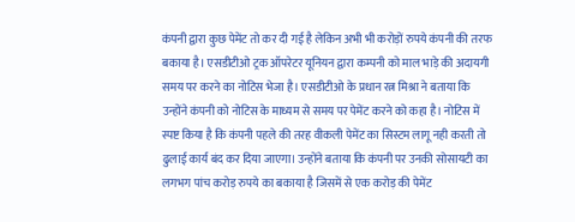कंपनी द्वारा कुछ पेमेंट तो कर दी गई है लेकिन अभी भी करोड़ों रुपये कंपनी की तरफ बकाया है। एसडीटीओ ट्रक ऑपरेटर यूनियन द्वारा कम्पनी को माल भाड़े की अदायगी समय पर करने का नोटिस भेजा है। एसडीटीओ के प्रधान रत्न मिश्रा ने बताया कि उन्होंने कंपनी को नोटिस के माध्यम से समय पर पेमेंट करने को कहा है। नोटिस में स्पष्ट किया है कि कंपनी पहले की तरह वीकली पेमेंट का सिस्टम लागू नही करती तो ढुलाई कार्य बंद कर दिया जाएगा। उन्होंने बताया कि कंपनी पर उनकी सोसायटी का लगभग पांच करोड़ रुपये का बकाया है जिसमें से एक करोड़ की पेमेंट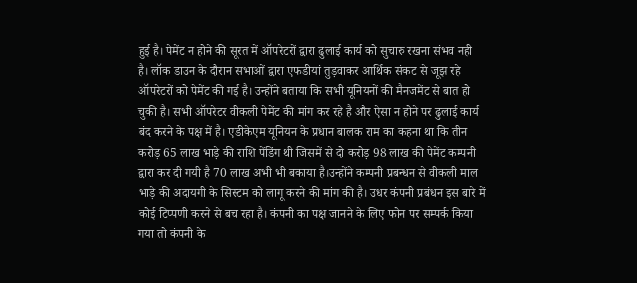हुई है। पेमेंट न होने की सूरत में ऑपरेटरों द्वारा ढुलाई कार्य को सुचारु रखना संभव नही है। लॉक डाउन के दौरान सभाओं द्वारा एफडीयां तुड़वाकर आर्थिक संकट से जूझ रहे ऑपरेटरों को पेमेंट की गई है। उन्होंने बताया कि सभी यूनियनों की मैनजमेंट से बात हो चुकी है। सभी ऑपरेटर वीकली पेमेंट की मांग कर रहे है और ऐसा न होने पर ढुलाई कार्य बंद करने के पक्ष में है। एडीकेएम यूनियन के प्रधान बालक राम का कहना था कि तीन करोड़ 65 लाख भाड़े की राशि पेंडिंग थी जिसमें से दो करोड़ 98 लाख की पेमेंट कम्पनी द्वारा कर दी गयी है 70 लाख अभी भी बकाया है।उन्होंने कम्पनी प्रबन्धन से वीकली माल भाड़े की अदायगी के सिस्टम को लागू करने की मांग की है। उधर कंपनी प्रबंधन इस बारे में कोई टिप्पणी करने से बच रहा है। कंपनी का पक्ष जानने के लिए फोन पर सम्पर्क किया गया तो कंपनी के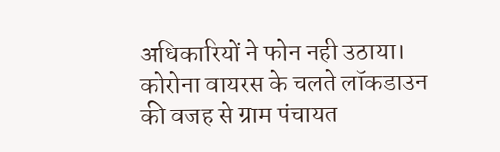अधिकारियों ने फोन नही उठाया।
कोरोना वायरस के चलते लॉकडाउन की वजह से ग्राम पंचायत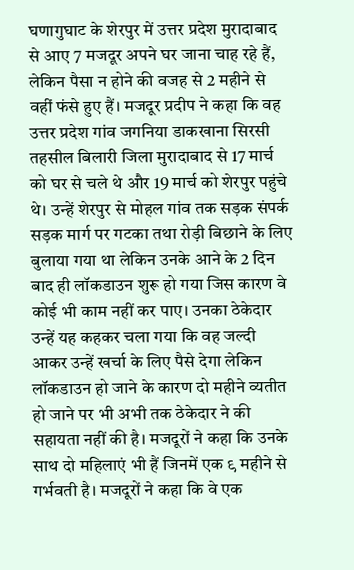घणागुघाट के शेरपुर में उत्तर प्रदेश मुरादाबाद से आए 7 मजदूर अपने घर जाना चाह रहे हैं, लेकिन पैसा न होने की वजह से 2 महीने से वहीं फंसे हुए हैं। मजदूर प्रदीप ने कहा कि वह उत्तर प्रदेश गांव जगनिया डाकखाना सिरसी तहसील बिलारी जिला मुरादाबाद से 17 मार्च को घर से चले थे और 19 मार्च को शेरपुर पहुंचे थे। उन्हें शेरपुर से मोहल गांव तक सड़क संपर्क सड़क मार्ग पर गटका तथा रोड़ी बिछाने के लिए बुलाया गया था लेकिन उनके आने के 2 दिन बाद ही लॉकडाउन शुरू हो गया जिस कारण वे कोई भी काम नहीं कर पाए। उनका ठेकेदार उन्हें यह कहकर चला गया कि वह जल्दी आकर उन्हें खर्चा के लिए पैसे देगा लेकिन लॉकडाउन हो जाने के कारण दो महीने व्यतीत हो जाने पर भी अभी तक ठेकेदार ने की सहायता नहीं की है। मजदूरों ने कहा कि उनके साथ दो महिलाएं भी हैं जिनमें एक ९ महीने से गर्भवती है। मजदूरों ने कहा कि वे एक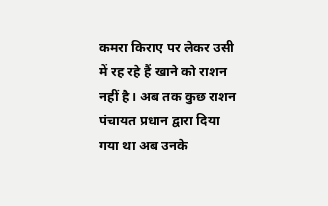कमरा किराए पर लेकर उसी में रह रहे हैं खाने को राशन नहीं है। अब तक कुछ राशन पंचायत प्रधान द्वारा दिया गया था अब उनके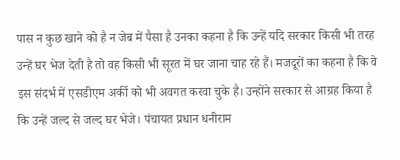पास न कुछ खाने को है न जेब में पैसा है उनका कहना है कि उन्हें यदि सरकार किसी भी तरह उन्हें घर भेज देती है तो वह किसी भी सूरत में घर जाना चाह रहे हैं। मजदूरों का कहना है कि वे इस संदर्भ में एसडीएम अर्की को भी अवगत करवा चुके है। उन्होंने सरकार से आग्रह किया है कि उन्हें जल्द से जल्द घर भेजे। पंचायत प्रधान धनीराम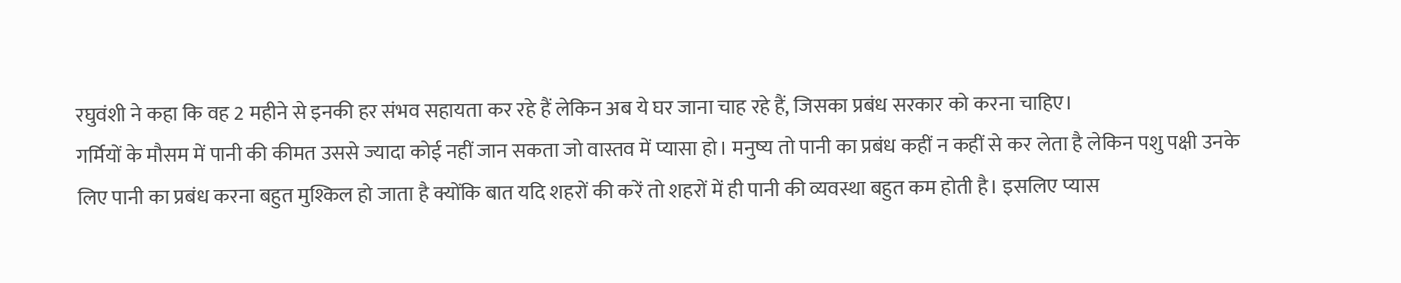रघुवंशी ने कहा कि वह 2 महीने से इनकी हर संभव सहायता कर रहे हैं लेकिन अब ये घर जाना चाह रहे हैं, जिसका प्रबंध सरकार को करना चाहिए।
गर्मियों के मौसम में पानी की कीमत उससे ज्यादा कोई नहीं जान सकता जो वास्तव में प्यासा हो। मनुष्य तो पानी का प्रबंध कहीं न कहीं से कर लेता है लेकिन पशु पक्षी उनके लिए पानी का प्रबंध करना बहुत मुश्किल हो जाता है क्योंकि बात यदि शहरों की करें तो शहरों में ही पानी की व्यवस्था बहुत कम होती है। इसलिए प्यास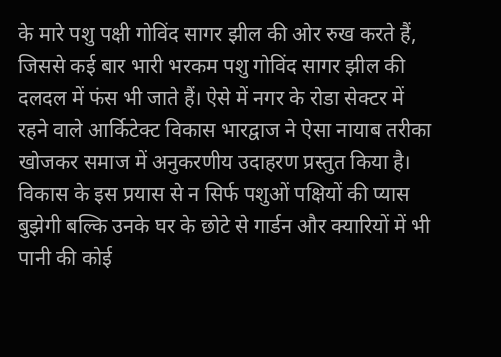के मारे पशु पक्षी गोविंद सागर झील की ओर रुख करते हैं, जिससे कई बार भारी भरकम पशु गोविंद सागर झील की दलदल में फंस भी जाते हैं। ऐसे में नगर के रोडा सेक्टर में रहने वाले आर्किटेक्ट विकास भारद्वाज ने ऐसा नायाब तरीका खोजकर समाज में अनुकरणीय उदाहरण प्रस्तुत किया है। विकास के इस प्रयास से न सिर्फ पशुओं पक्षियों की प्यास बुझेगी बल्कि उनके घर के छोटे से गार्डन और क्यारियों में भी पानी की कोई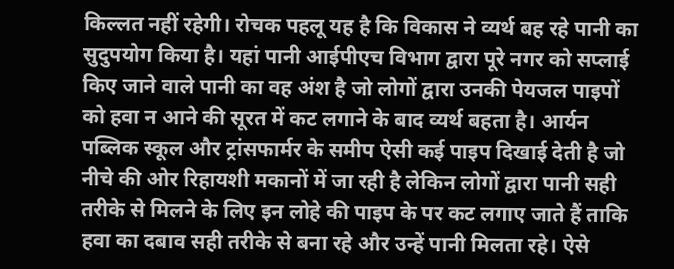किल्लत नहीं रहेगी। रोचक पहलू यह है कि विकास ने व्यर्थ बह रहे पानी का सुदुपयोग किया है। यहां पानी आईपीएच विभाग द्वारा पूरे नगर को सप्लाई किए जाने वाले पानी का वह अंश है जो लोगों द्वारा उनकी पेयजल पाइपों को हवा न आने की सूरत में कट लगाने के बाद व्यर्थ बहता है। आर्यन पब्लिक स्कूल और ट्रांसफार्मर के समीप ऐसी कई पाइप दिखाई देती है जो नीचे की ओर रिहायशी मकानों में जा रही है लेकिन लोगों द्वारा पानी सही तरीके से मिलने के लिए इन लोहे की पाइप के पर कट लगाए जाते हैं ताकि हवा का दबाव सही तरीके से बना रहे और उन्हें पानी मिलता रहे। ऐसे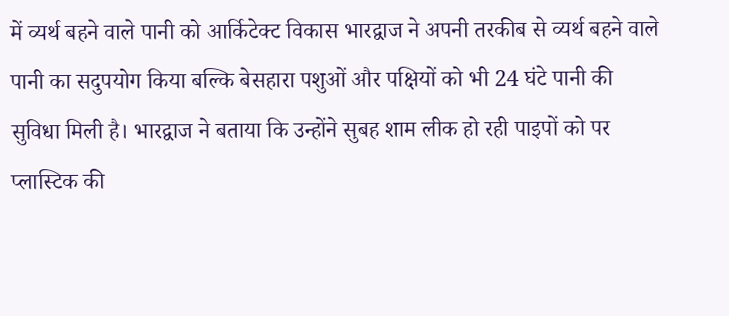में व्यर्थ बहने वाले पानी को आर्किटेक्ट विकास भारद्वाज ने अपनी तरकीब से व्यर्थ बहने वाले पानी का सदुपयोग किया बल्कि बेसहारा पशुओं और पक्षियों को भी 24 घंटे पानी की सुविधा मिली है। भारद्वाज ने बताया कि उन्होंने सुबह शाम लीक हो रही पाइपों को पर प्लास्टिक की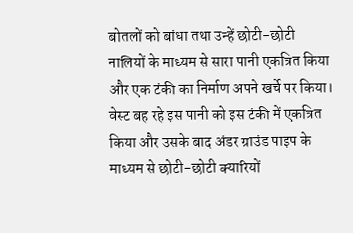बोतलों को बांधा तथा उन्हें छोटी-छोटी नालियों के माध्यम से सारा पानी एकत्रित किया और एक टंकी का निर्माण अपने खर्चे पर किया। वेस्ट बह रहे इस पानी को इस टंकी में एकत्रित किया और उसके बाद अंडर ग्राउंड पाइप के माध्यम से छोटी-छोटी क्यारियों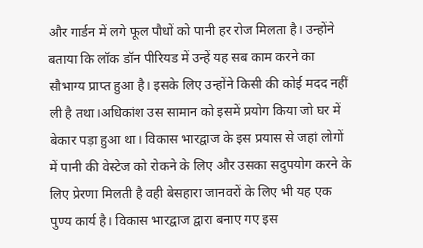और गार्डन में लगे फूल पौधों को पानी हर रोज मिलता है। उन्होंने बताया कि लॉक डॉन पीरियड में उन्हें यह सब काम करने का सौभाग्य प्राप्त हुआ है। इसके लिए उन्होंने किसी की कोई मदद नहीं ली है तथा।अधिकांश उस सामान को इसमें प्रयोग किया जो घर में बेकार पड़ा हुआ था। विकास भारद्वाज के इस प्रयास से जहां लोगों में पानी की वेस्टेज को रोकने के लिए और उसका सदुपयोग करने के लिए प्रेरणा मिलती है वही बेसहारा जानवरों के लिए भी यह एक पुण्य कार्य है। विकास भारद्वाज द्वारा बनाए गए इस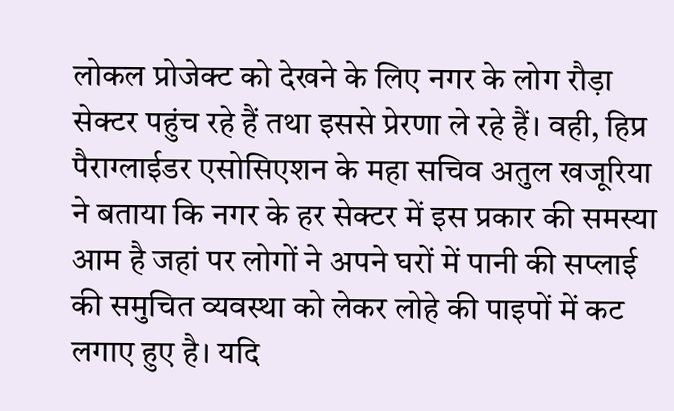लोकल प्रोजेक्ट को देखने के लिए नगर के लोग रौड़ा सेक्टर पहुंच रहे हैं तथा इससे प्रेरणा ले रहे हैं। वही, हिप्र पैराग्लाईडर एसोसिएशन के महा सचिव अतुल खजूरिया ने बताया कि नगर के हर सेक्टर में इस प्रकार की समस्या आम है जहां पर लोगों ने अपने घरों में पानी की सप्लाई की समुचित व्यवस्था को लेकर लोहे की पाइपों में कट लगाए हुए है। यदि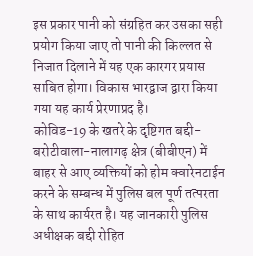इस प्रकार पानी को संग्रहित कर उसका सही प्रयोग किया जाए तो पानी की किल्लत से निजात दिलाने में यह एक कारगर प्रयास साबित होगा। विकास भारद्वाज द्वारा किया गया यह कार्य प्रेरणाप्रद है।
कोविड-19 के खतरे के दृष्टिगत बद्दी-बरोटीवाला-नालागढ़ क्षेत्र (बीबीएन) में बाहर से आए व्यक्तियों को होम क्वारेनटाईन करने के सम्बन्ध में पुलिस बल पूर्ण तत्परता के साथ कार्यरत है। यह जानकारी पुलिस अधीक्षक बद्दी रोहित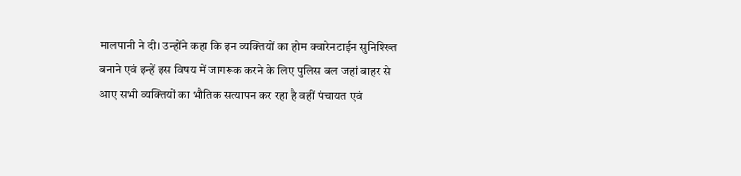मालपानी ने दी। उन्होंने कहा कि इन व्यक्तियों का होम क्वारेनटाईन सुनिश्ख्ति बनाने एवं इन्हें इस विषय में जागरूक करने के लिए पुलिस बल जहां बाहर से आए सभी व्यक्तियों का भौतिक सत्यापन कर रहा है वहीं पंचायत एवं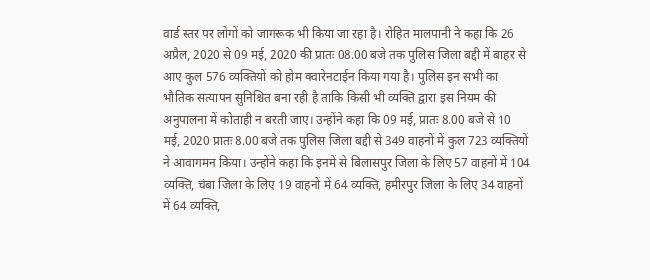वार्ड स्तर पर लोगों को जागरूक भी किया जा रहा है। रोहित मालपानी ने कहा कि 26 अप्रैल, 2020 से 09 मई, 2020 की प्रातः 08.00 बजे तक पुलिस जिला बद्दी में बाहर से आए कुल 576 व्यक्तियों को होम क्वारेनटाईन किया गया है। पुलिस इन सभी का भौतिक सत्यापन सुनिश्चित बना रही है ताकि किसी भी व्यक्ति द्वारा इस नियम की अनुपालना में कोताही न बरती जाए। उन्होंने कहा कि 09 मई, प्रातः 8.00 बजे से 10 मई, 2020 प्रातः 8.00 बजे तक पुलिस जिला बद्दी से 349 वाहनों में कुल 723 व्यक्तियों ने आवागमन किया। उन्होंने कहा कि इनमें से बिलासपुर जिला के लिए 57 वाहनों में 104 व्यक्ति, चंबा जिला के लिए 19 वाहनों में 64 व्यक्ति, हमीरपुर जिला के लिए 34 वाहनों में 64 व्यक्ति,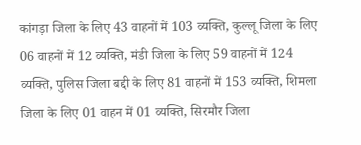कांगड़ा जिला के लिए 43 वाहनों में 103 व्यक्ति, कुल्लू जिला के लिए 06 वाहनों में 12 व्यक्ति, मंडी जिला के लिए 59 वाहनों में 124 व्यक्ति, पुलिस जिला बद्दी के लिए 81 वाहनों में 153 व्यक्ति, शिमला जिला के लिए 01 वाहन में 01 व्यक्ति, सिरमौर जिला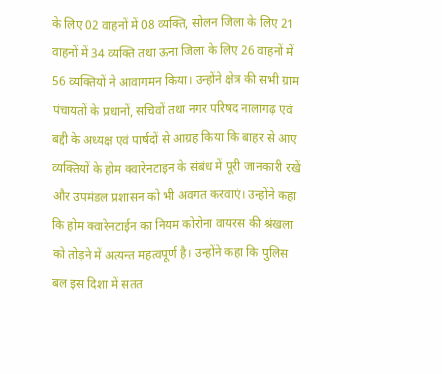के लिए 02 वाहनों में 08 व्यक्ति, सोलन जिला के लिए 21 वाहनों में 34 व्यक्ति तथा ऊना जिला के लिए 26 वाहनों में 56 व्यक्तियों ने आवागमन किया। उन्होंने क्षेत्र की सभी ग्राम पंचायतों के प्रधानों, सचिवों तथा नगर परिषद नालागढ़ एवं बद्दी के अध्यक्ष एवं पार्षदों से आग्रह किया कि बाहर से आए व्यक्तियों के होम क्वारेनटाइन के संबंध में पूरी जानकारी रखें और उपमंडल प्रशासन को भी अवगत करवाएं। उन्होंने कहा कि होम क्वारेनटाईन का नियम कोरोना वायरस की श्रंखला को तोड़ने में अत्यन्त महत्वपूर्ण है। उन्होंने कहा कि पुलिस बल इस दिशा में सतत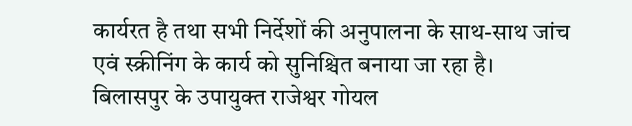कार्यरत है तथा सभी निर्देशों की अनुपालना के साथ-साथ जांच एवं स्क्रीनिंग के कार्य को सुनिश्चित बनाया जा रहा है।
बिलासपुर के उपायुक्त राजेश्वर गोयल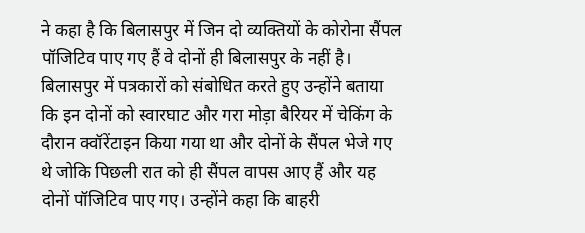ने कहा है कि बिलासपुर में जिन दो व्यक्तियों के कोरोना सैंपल पॉजिटिव पाए गए हैं वे दोनों ही बिलासपुर के नहीं है। बिलासपुर में पत्रकारों को संबोधित करते हुए उन्होंने बताया कि इन दोनों को स्वारघाट और गरा मोड़ा बैरियर में चेकिंग के दौरान क्वॉरेंटाइन किया गया था और दोनों के सैंपल भेजे गए थे जोकि पिछली रात को ही सैंपल वापस आए हैं और यह दोनों पॉजिटिव पाए गए। उन्होंने कहा कि बाहरी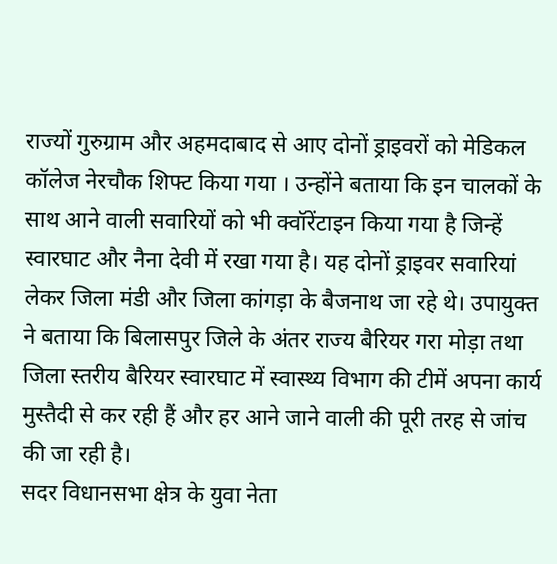राज्यों गुरुग्राम और अहमदाबाद से आए दोनों ड्राइवरों को मेडिकल कॉलेज नेरचौक शिफ्ट किया गया । उन्होंने बताया कि इन चालकों के साथ आने वाली सवारियों को भी क्वॉरेंटाइन किया गया है जिन्हें स्वारघाट और नैना देवी में रखा गया है। यह दोनों ड्राइवर सवारियां लेकर जिला मंडी और जिला कांगड़ा के बैजनाथ जा रहे थे। उपायुक्त ने बताया कि बिलासपुर जिले के अंतर राज्य बैरियर गरा मोड़ा तथा जिला स्तरीय बैरियर स्वारघाट में स्वास्थ्य विभाग की टीमें अपना कार्य मुस्तैदी से कर रही हैं और हर आने जाने वाली की पूरी तरह से जांच की जा रही है।
सदर विधानसभा क्षेत्र के युवा नेता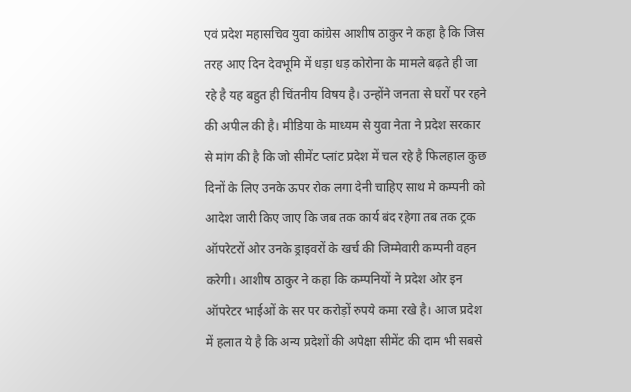एवं प्रदेश महासचिव युवा कांग्रेस आशीष ठाकुर ने कहा है कि जिस तरह आए दिन देवभूमि में धड़ा धड़ कोरोना के मामले बढ़ते ही जा रहे है यह बहुत ही चिंतनीय विषय है। उन्होंने जनता से घरों पर रहने की अपील की है। मीडिया के माध्यम से युवा नेता ने प्रदेश सरकार से मांग की है कि जो सीमेंट प्लांट प्रदेश में चल रहे है फिलहाल कुछ दिनों के लिए उनके ऊपर रोक लगा देनी चाहिए साथ मे कम्पनी को आदेश जारी किए जाए कि जब तक कार्य बंद रहेगा तब तक ट्रक ऑपरेटरों ओर उनके ड्राइवरों के खर्च की जिम्मेवारी कम्पनी वहन करेगी। आशीष ठाकुर ने कहा कि कम्पनियों ने प्रदेश ओर इन ऑपरेटर भाईओं के सर पर करोड़ों रुपये कमा रखे है। आज प्रदेश में हलात ये है कि अन्य प्रदेशों की अपेक्षा सीमेंट की दाम भी सबसे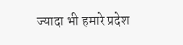ज्यादा भी हमारे प्रदेश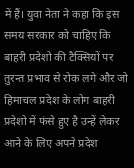में हैं। युवा नेता ने कहा कि इस समय सरकार को चाहिए कि बाहरी प्रदेशो की टैक्सियों पर तुरन्त प्रभाव से रोक लगे और जो हिमाचल प्रदेश के लोग बाहरी प्रदेशो में फंसे हुए है उन्हें लेकर आने के लिए अपने प्रदेश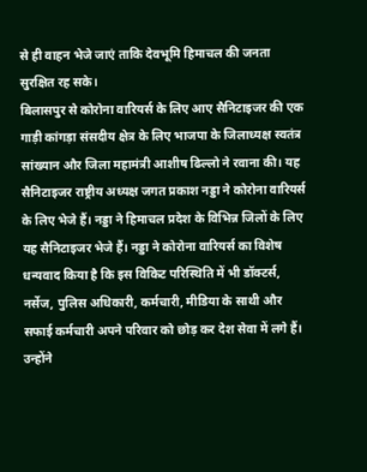से ही वाहन भेजे जाएं ताकि देवभूमि हिमाचल की जनता सुरक्षित रह सके।
बिलासपुर से कोरोना वारियर्स के लिए आए सैनिटाइजर की एक गाड़ी कांगड़ा संसदीय क्षेत्र के लिए भाजपा के जिलाध्यक्ष स्वतंत्र सांख्यान और जिला महामंत्री आशीष ढिल्लो ने रवाना की। यह सैनिटाइजर राष्ट्रीय अध्यक्ष जगत प्रकाश नड्डा ने कोरोना वारियर्स के लिए भेजे हैं। नड्डा ने हिमाचल प्रदेश के विभिन्न जिलों के लिए यह सैनिटाइजर भेजे हैं। नड्डा ने कोरोना वारियर्स का विशेष धन्यवाद किया है कि इस विकिट परिस्थिति में भी डॉक्टर्स, नर्सेज, पुलिस अधिकारी, कर्मचारी, मीडिया के साथी और सफाई कर्मचारी अपने परिवार को छोड़ कर देश सेवा में लगे हैं। उन्होंने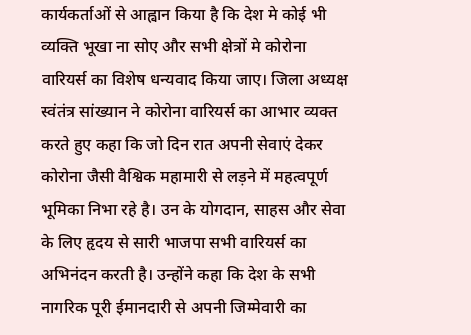कार्यकर्ताओं से आह्वान किया है कि देश मे कोई भी व्यक्ति भूखा ना सोए और सभी क्षेत्रों मे कोरोना वारियर्स का विशेष धन्यवाद किया जाए। जिला अध्यक्ष स्वंतंत्र सांख्यान ने कोरोना वारियर्स का आभार व्यक्त करते हुए कहा कि जो दिन रात अपनी सेवाएं देकर कोरोना जैसी वैश्विक महामारी से लड़ने में महत्वपूर्ण भूमिका निभा रहे है। उन के योगदान, साहस और सेवा के लिए हृदय से सारी भाजपा सभी वारियर्स का अभिनंदन करती है। उन्होंने कहा कि देश के सभी नागरिक पूरी ईमानदारी से अपनी जिम्मेवारी का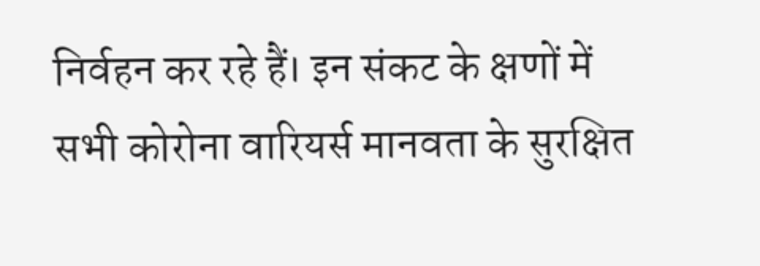निर्वहन कर रहे हैं। इन संकट के क्षणों में सभी कोरोना वारियर्स मानवता के सुरक्षित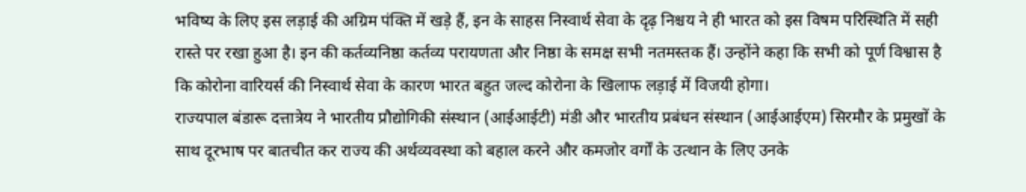भविष्य के लिए इस लड़ाई की अग्रिम पंक्ति में खड़े हैं, इन के साहस निस्वार्थ सेवा के दृढ़ निश्चय ने ही भारत को इस विषम परिस्थिति में सही रास्ते पर रखा हुआ है। इन की कर्तव्यनिष्ठा कर्तव्य परायणता और निष्ठा के समक्ष सभी नतमस्तक हैं। उन्होंने कहा कि सभी को पूर्ण विश्वास है कि कोरोना वारियर्स की निस्वार्थ सेवा के कारण भारत बहुत जल्द कोरोना के खिलाफ लड़ाई में विजयी होगा।
राज्यपाल बंडारू दत्तात्रेय ने भारतीय प्रौद्योगिकी संस्थान (आईआईटी) मंडी और भारतीय प्रबंधन संस्थान (आईआईएम) सिरमौर के प्रमुखों के साथ दूरभाष पर बातचीत कर राज्य की अर्थव्यवस्था को बहाल करने और कमजोर वर्गों के उत्थान के लिए उनके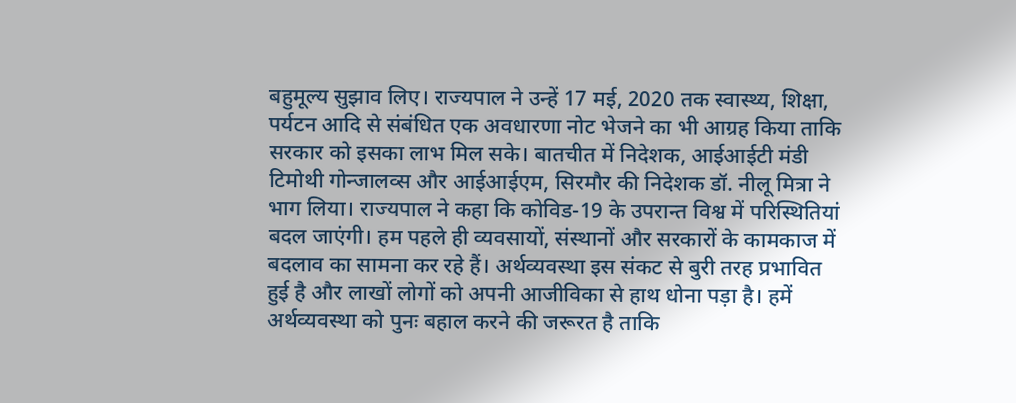बहुमूल्य सुझाव लिए। राज्यपाल ने उन्हें 17 मई, 2020 तक स्वास्थ्य, शिक्षा, पर्यटन आदि से संबंधित एक अवधारणा नोट भेजने का भी आग्रह किया ताकि सरकार को इसका लाभ मिल सके। बातचीत में निदेशक, आईआईटी मंडी टिमोथी गोन्जालव्स और आईआईएम, सिरमौर की निदेशक डॉ. नीलू मित्रा ने भाग लिया। राज्यपाल ने कहा कि कोविड-19 के उपरान्त विश्व में परिस्थितियां बदल जाएंगी। हम पहले ही व्यवसायों, संस्थानों और सरकारों के कामकाज में बदलाव का सामना कर रहे हैं। अर्थव्यवस्था इस संकट से बुरी तरह प्रभावित हुई है और लाखों लोगों को अपनी आजीविका से हाथ धोना पड़ा है। हमें अर्थव्यवस्था को पुनः बहाल करने की जरूरत है ताकि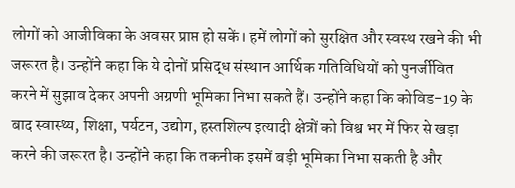लोगों को आजीविका के अवसर प्राप्त हो सकें। हमें लोगों को सुरक्षित और स्वस्थ रखने की भी जरूरत है। उन्होंने कहा कि ये दोनों प्रसिद्ध संस्थान आर्थिक गतिविधियों को पुनर्जीवित करने में सुझाव देकर अपनी अग्रणी भूमिका निभा सकते हैं। उन्होंने कहा कि कोविड-19 के बाद स्वास्थ्य, शिक्षा, पर्यटन, उद्योग, हस्तशिल्प इत्यादी क्षेत्रों को विश्व भर में फिर से खड़ा करने की जरूरत है। उन्होंने कहा कि तकनीक इसमें बड़ी भूमिका निभा सकती है और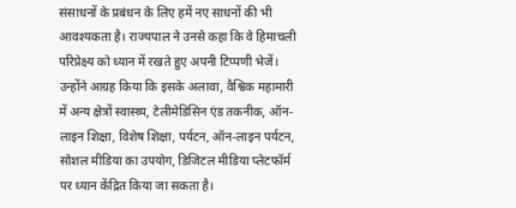संसाधनों के प्रबंधन के लिए हमें नए साधनों की भी आवश्यकता है। राज्यपाल ने उनसे कहा कि वे हिमाचली परिप्रेक्ष्य को ध्यान में रखते हुए अपनी टिप्पणी भेजें। उन्होंने आग्रह किया कि इसके अलावा, वैश्विक महामारी में अन्य क्षेत्रों स्वास्थ्य, टेलीमेडिसिन एंड तकनीक, ऑन-लाइन शिक्षा, विशेष शिक्षा, पर्यटन, ऑन-लाइन पर्यटन, सोशल मीडिया का उपयोग, डिजिटल मीडिया प्लेटफॉर्म पर ध्यान केंद्रित किया जा सकता है।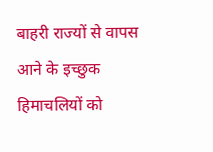बाहरी राज्यों से वापस आने के इच्छुक हिमाचलियों को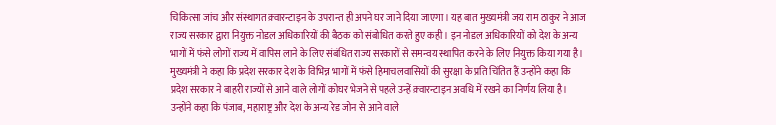चिकित्सा जांच और संस्थागत क़्वारन्टाइन के उपरान्त ही अपने घर जाने दिया जाएगा। यह बात मुख्यमंत्री जय राम ठाकुर ने आज राज्य सरकार द्वारा नियुक्त नोडल अधिकारियों की बैठक को संबोधित करते हुए कही। इन नोडल अधिकारियों को देश के अन्य भागों में फंसे लोगों राज्य में वापिस लाने के लिए संबंधित राज्य सरकारों से समन्वय स्थापित करने के लिए नियुक्त किया गया है। मुख्यमंत्री ने कहा कि प्रदेश सरकार देश के विभिन्न भागों में फंसे हिमाचलवासियों की सुरक्षा के प्रति चिंतित हैं उन्होंने कहा कि प्रदेश सरकार ने बाहरी राज्यों से आने वाले लोगों कोघर भेजने से पहले उन्हें क़्वारन्टाइन अवधि में रखने का निर्णय लिया है। उन्होंने कहा कि पंजाब, महाराष्ट्र और देश के अन्य रेड जोन से आने वाले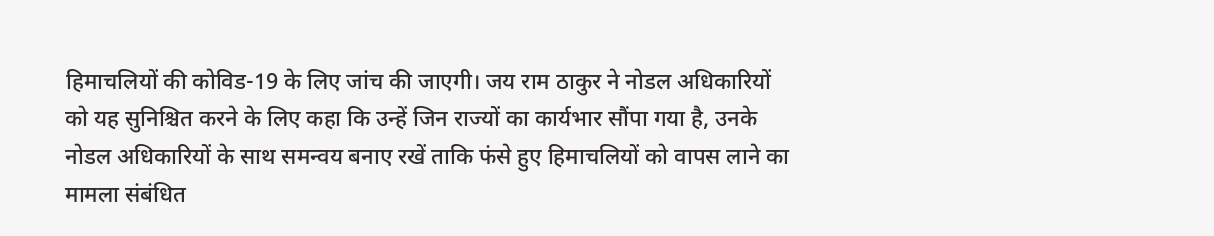हिमाचलियों की कोविड-19 के लिए जांच की जाएगी। जय राम ठाकुर ने नोडल अधिकारियों को यह सुनिश्चित करने के लिए कहा कि उन्हें जिन राज्यों का कार्यभार सौंपा गया है, उनके नोडल अधिकारियों के साथ समन्वय बनाए रखें ताकि फंसे हुए हिमाचलियों को वापस लाने का मामला संबंधित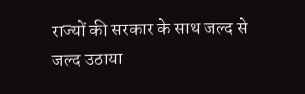राज्यों की सरकार के साथ जल्द से जल्द उठाया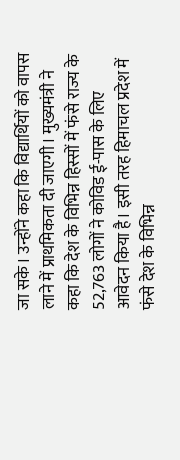जा सके। उन्होंने कहा कि विद्यार्थियों को वापस लाने में प्राथमिकता दी जाएगी। मुख्यमंत्री ने कहा कि देश के विभिन्न हिस्सों में फंसे राज्य के 52,763 लोगों ने कोविड ई-पास के लिए आवेदन किया है। इसी तरह हिमाचल प्रदेश में फंसे देश के विभिन्न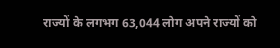राज्यों के लगभग 63,044 लोग अपने राज्यों को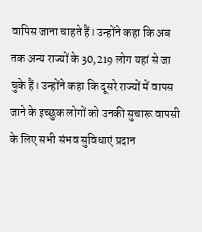वापिस जाना चाहते हैं। उन्होंने कहा कि अब तक अन्य राज्यों के 30,219 लोग यहां से जा चुके हैं। उन्होंने कहा कि दूसरे राज्यों में वापस जाने के इच्छुक लोगों को उनकी सुचारू वापसी के लिए सभी संभव सुविधाएं प्रदान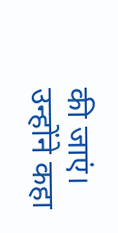की जाएं। उन्होंने कहा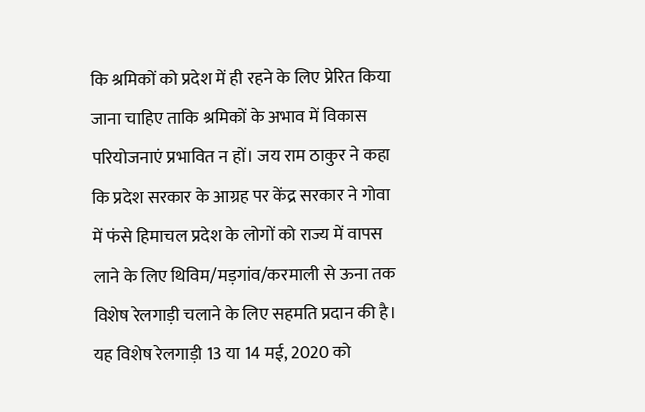कि श्रमिकों को प्रदेश में ही रहने के लिए प्रेरित किया जाना चाहिए ताकि श्रमिकों के अभाव में विकास परियोजनाएं प्रभावित न हों। जय राम ठाकुर ने कहा कि प्रदेश सरकार के आग्रह पर केंद्र सरकार ने गोवा में फंसे हिमाचल प्रदेश के लोगों को राज्य में वापस लाने के लिए थिविम/मड़गांव/करमाली से ऊना तक विशेष रेलगाड़ी चलाने के लिए सहमति प्रदान की है। यह विशेष रेलगाड़ी 13 या 14 मई, 2020 को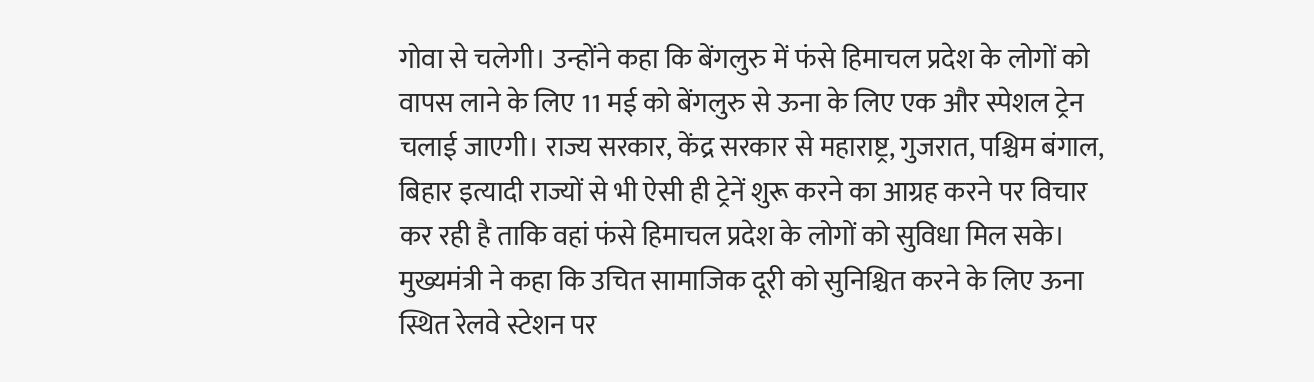गोवा से चलेगी। उन्होंने कहा कि बेंगलुरु में फंसे हिमाचल प्रदेश के लोगों को वापस लाने के लिए 11 मई को बेंगलुरु से ऊना के लिए एक और स्पेशल ट्रेन चलाई जाएगी। राज्य सरकार, केंद्र सरकार से महाराष्ट्र, गुजरात, पश्चिम बंगाल, बिहार इत्यादी राज्यों से भी ऐसी ही ट्रेनें शुरू करने का आग्रह करने पर विचार कर रही है ताकि वहां फंसे हिमाचल प्रदेश के लोगों को सुविधा मिल सके। मुख्यमंत्री ने कहा कि उचित सामाजिक दूरी को सुनिश्चित करने के लिए ऊना स्थित रेलवे स्टेशन पर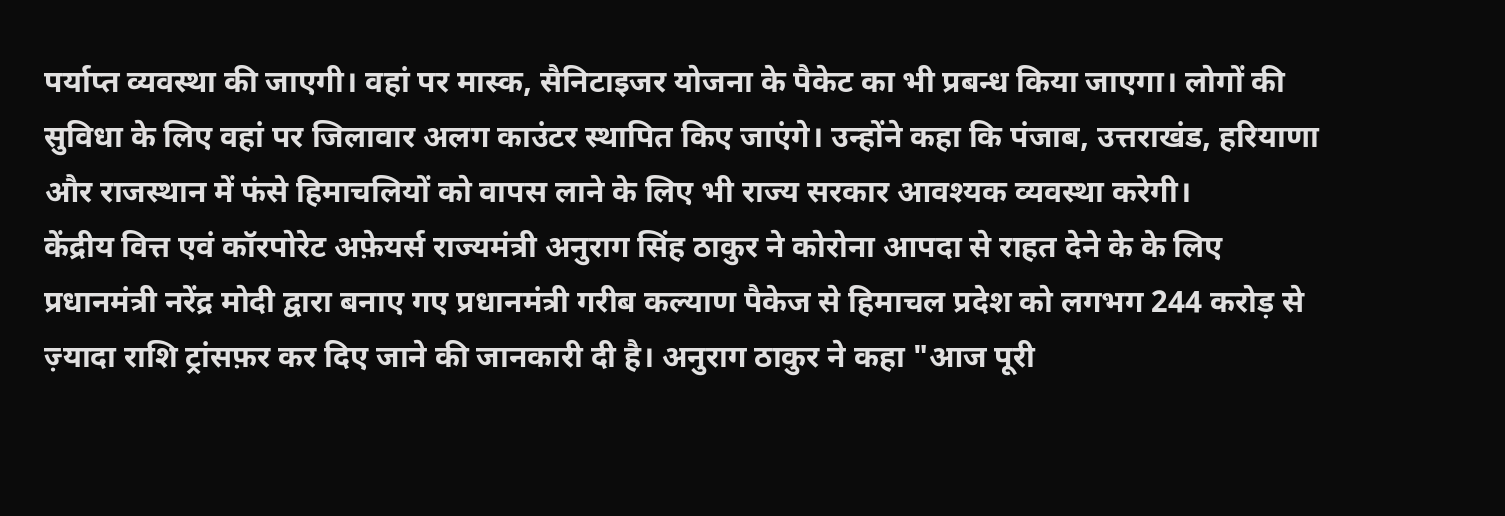पर्याप्त व्यवस्था की जाएगी। वहां पर मास्क, सैनिटाइजर योजना के पैकेट का भी प्रबन्ध किया जाएगा। लोगों की सुविधा के लिए वहां पर जिलावार अलग काउंटर स्थापित किए जाएंगे। उन्होंने कहा कि पंजाब, उत्तराखंड, हरियाणा और राजस्थान में फंसे हिमाचलियों को वापस लाने के लिए भी राज्य सरकार आवश्यक व्यवस्था करेगी।
केंद्रीय वित्त एवं कॉरपोरेट अफ़ेयर्स राज्यमंत्री अनुराग सिंह ठाकुर ने कोरोना आपदा से राहत देने के के लिए प्रधानमंत्री नरेंद्र मोदी द्वारा बनाए गए प्रधानमंत्री गरीब कल्याण पैकेज से हिमाचल प्रदेश को लगभग 244 करोड़ से ज़्यादा राशि ट्रांसफ़र कर दिए जाने की जानकारी दी है। अनुराग ठाकुर ने कहा "आज पूरी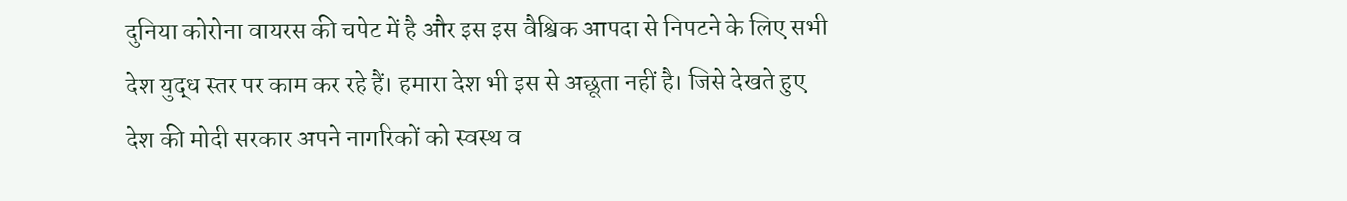दुनिया कोरोना वायरस की चपेट में है और इस इस वैश्विक आपदा से निपटने के लिए सभी देश युद्ध स्तर पर काम कर रहे हैं। हमारा देश भी इस से अछूता नहीं है। जिसे देखते हुए देश की मोदी सरकार अपने नागरिकों को स्वस्थ व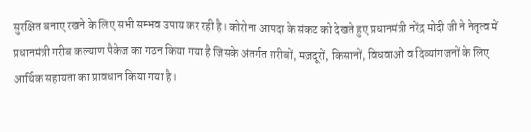सुरक्षित बनाए रखने के लिए सभी सम्भव उपाय कर रही है। कोरोना आपदा के संकट को देखते हुए प्रधानमंत्री नरेंद्र मोदी जी ने नेतृत्व में प्रधानमंत्री गरीब कल्याण पैकेज का गठन किया गया है जिसके अंतर्गत ग़रीबों, मज़दूरों, किसानों, विधवाओं व दिव्यांगजनों के लिए आर्थिक सहायता का प्रावधान किया गया है।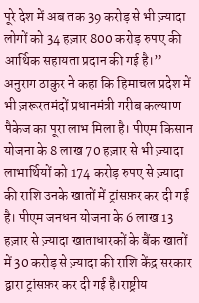पूरे देश में अब तक 39 करोड़ से भी ज़्यादा लोगों को 34 हज़ार 800 करोड़ रुपए की आर्थिक सहायता प्रदान की गई है।” अनुराग ठाकुर ने कहा कि हिमाचल प्रदेश में भी ज़रूरतमंदों प्रधानमंत्री गरीब कल्याण पैकेज का पूरा लाभ मिला है। पीएम किसान योजना के 8 लाख 70 हज़ार से भी ज़्यादा लाभार्थियों को 174 करोड़ रुपए से ज़्यादा की राशि उनके खातों में ट्रांसफ़र कर दी गई है। पीएम जनधन योजना के 6 लाख 13 हज़ार से ज़्यादा खाताधारकों के बैंक खातों में 30 करोड़ से ज़्यादा की राशि केंद्र सरकार द्वारा ट्रांसफ़र कर दी गई है।राष्ट्रीय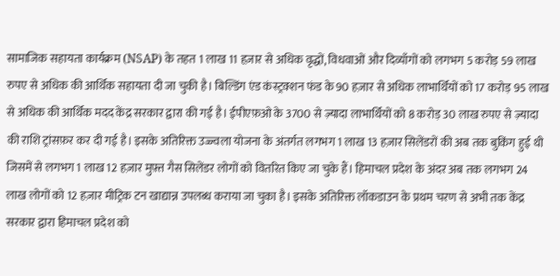सामाजिक सहायता कार्यक्रम (NSAP) के तहत 1 लाख 11 हज़ार से अधिक वृद्धों, विधवाओं और दिव्याँगों को लगभग 5 करोड़ 59 लाख रुपए से अधिक की आर्थिक सहायता दी जा चुकी है। बिल्डिंग एंड कंस्ट्रक्शन फंड के 90 हज़ार से अधिक लाभार्थियों को 17 करोड़ 95 लाख से अधिक की आर्थिक मदद केंद्र सरकार द्वारा की गई है। ईपीएफ़ओ के 3700 से ज़्यादा लाभार्थियों को 8 करोड़ 30 लाख रुपए से ज़्यादा की राशि ट्रांसफ़र कर दी गई है। इसके अतिरिक्त उज्ज्वला योजना के अंतर्गत लगभग 1 लाख 13 हज़ार सिलेंडरों की अब तक बुकिंग हुई थी जिसमें से लगभग 1 लाख 12 हज़ार मुफ़्त गैस सिलेंडर लोगों को वितरित किए जा चुके हैं। हिमाचल प्रदेश के अंदर अब तक लगभग 24 लाख लोगों को 12 हज़ार मीट्रिक टन खाद्यान्न उपलब्ध कराया जा चुका है। इसके अतिरिक्त लॉकडाउन के प्रथम चरण से अभी तक केंद्र सरकार द्वारा हिमाचल प्रदेश को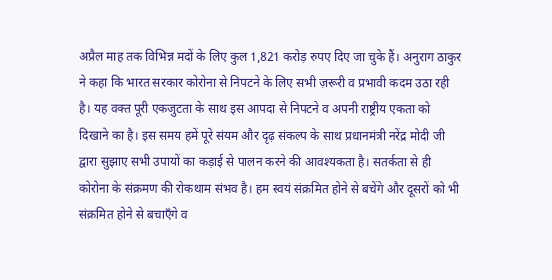अप्रैल माह तक विभिन्न मदों के लिए कुल 1,821 करोड़ रुपए दिए जा चुके हैं। अनुराग ठाकुर ने कहा कि भारत सरकार कोरोना से निपटने के लिए सभी ज़रूरी व प्रभावी कदम उठा रही है। यह वक्त पूरी एकजुटता के साथ इस आपदा से निपटने व अपनी राष्ट्रीय एकता को दिखाने का है। इस समय हमें पूरे संयम और दृढ़ संकल्प के साथ प्रधानमंत्री नरेंद्र मोदी जी द्वारा सुझाए सभी उपायों का कड़ाई से पालन करने की आवश्यकता है। सतर्कता से ही कोरोना के संक्रमण की रोकथाम संभव है। हम स्वयं संक्रमित होने से बचेंगे और दूसरों को भी संक्रमित होने से बचाएँगे व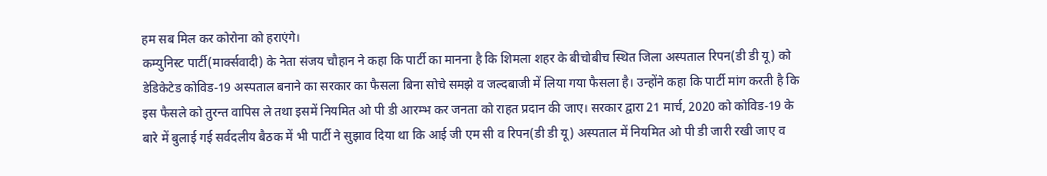हम सब मिल कर कोरोना को हराएंगे।
कम्युनिस्ट पार्टी(मार्क्सवादी) के नेता संजय चौहान ने कहा कि पार्टी का मानना है कि शिमला शहर के बीचोबीच स्थित जिला अस्पताल रिपन(डी डी यू) को डेडिकेटेड कोविड-19 अस्पताल बनाने का सरकार का फैसला बिना सोचे समझे व जल्दबाजी में लिया गया फैसला है। उन्होंने कहा कि पार्टी मांग करती है कि इस फैसले को तुरन्त वापिस ले तथा इसमें नियमित ओ पी डी आरम्भ कर जनता को राहत प्रदान की जाए। सरकार द्वारा 21 मार्च, 2020 को कोविड-19 के बारे में बुलाई गई सर्वदलीय बैठक में भी पार्टी ने सुझाव दिया था कि आई जी एम सी व रिपन(डी डी यू) अस्पताल में नियमित ओ पी डी जारी रखी जाए व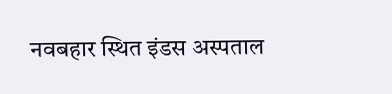नवबहार स्थित इंडस अस्पताल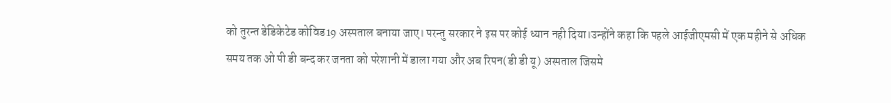को तुरन्त डेडिकेटेड कोविड19 अस्पताल बनाया जाए। परन्तु सरकार ने इस पर कोई ध्यान नही दिया।उन्होंने कहा कि पहले आईजीएमसी में एक महीने से अधिक समय तक ओ पी डी बन्द कर जनता को परेशानी में डाला गया और अब रिपन(डी डी यू) अस्पताल जिसमे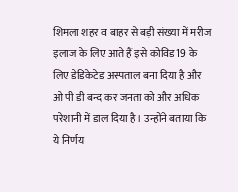शिमला शहर व बाहर से बड़ी संख्या में मरीज इलाज के लिए आते हैं इसे कोविड19 के लिए डेडिकेटेड अस्पताल बना दिया है और ओ पी डी बन्द कर जनता को और अधिक परेशानी में डाल दिया है। उन्होंने बताया कि ये निर्णय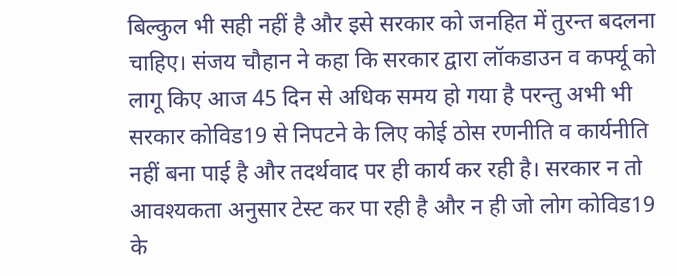बिल्कुल भी सही नहीं है और इसे सरकार को जनहित में तुरन्त बदलना चाहिए। संजय चौहान ने कहा कि सरकार द्वारा लॉकडाउन व कर्फ्यू को लागू किए आज 45 दिन से अधिक समय हो गया है परन्तु अभी भी सरकार कोविड19 से निपटने के लिए कोई ठोस रणनीति व कार्यनीति नहीं बना पाई है और तदर्थवाद पर ही कार्य कर रही है। सरकार न तो आवश्यकता अनुसार टेस्ट कर पा रही है और न ही जो लोग कोविड19 के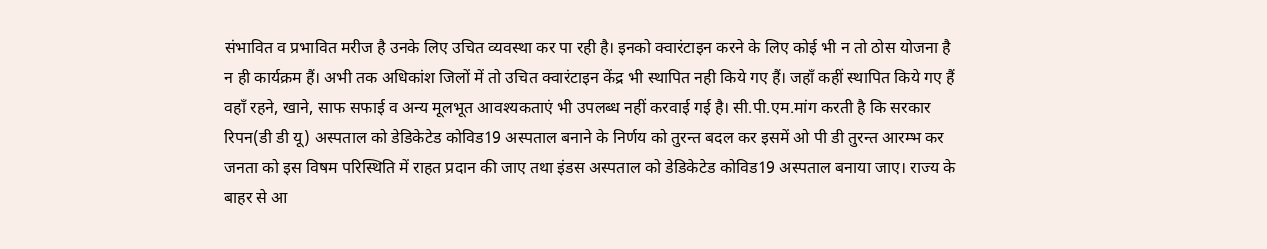संभावित व प्रभावित मरीज है उनके लिए उचित व्यवस्था कर पा रही है। इनको क्वारंटाइन करने के लिए कोई भी न तो ठोस योजना है न ही कार्यक्रम हैं। अभी तक अधिकांश जिलों में तो उचित क्वारंटाइन केंद्र भी स्थापित नही किये गए हैं। जहाँ कहीं स्थापित किये गए हैं वहाँ रहने, खाने, साफ सफाई व अन्य मूलभूत आवश्यकताएं भी उपलब्ध नहीं करवाई गई है। सी.पी.एम.मांग करती है कि सरकार रिपन(डी डी यू) अस्पताल को डेडिकेटेड कोविड19 अस्पताल बनाने के निर्णय को तुरन्त बदल कर इसमें ओ पी डी तुरन्त आरम्भ कर जनता को इस विषम परिस्थिति में राहत प्रदान की जाए तथा इंडस अस्पताल को डेडिकेटेड कोविड19 अस्पताल बनाया जाए। राज्य के बाहर से आ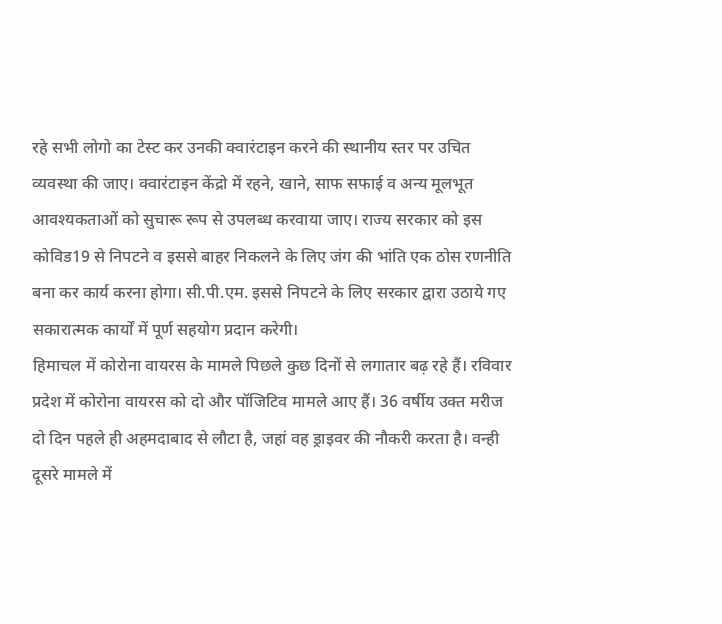रहे सभी लोगो का टेस्ट कर उनकी क्वारंटाइन करने की स्थानीय स्तर पर उचित व्यवस्था की जाए। क्वारंटाइन केंद्रो में रहने, खाने, साफ सफाई व अन्य मूलभूत आवश्यकताओं को सुचारू रूप से उपलब्ध करवाया जाए। राज्य सरकार को इस कोविड19 से निपटने व इससे बाहर निकलने के लिए जंग की भांति एक ठोस रणनीति बना कर कार्य करना होगा। सी.पी.एम. इससे निपटने के लिए सरकार द्वारा उठाये गए सकारात्मक कार्यों में पूर्ण सहयोग प्रदान करेगी।
हिमाचल में कोरोना वायरस के मामले पिछले कुछ दिनों से लगातार बढ़ रहे हैं। रविवार प्रदेश में कोरोना वायरस को दो और पॉजिटिव मामले आए हैं। 36 वर्षीय उक्त मरीज दो दिन पहले ही अहमदाबाद से लौटा है, जहां वह ड्राइवर की नौकरी करता है। वन्ही दूसरे मामले में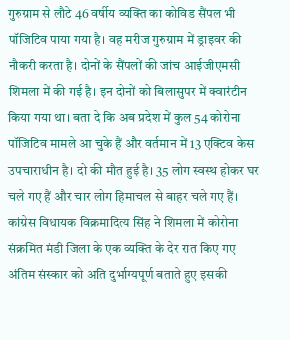गुरुग्राम से लौटे 46 वर्षीय व्यक्ति का कोविड सैंपल भी पॉजिटिव पाया गया है। वह मरीज गुरुग्राम में ड्राइवर की नौकरी करता है। दोनों के सैंपलों की जांच आईजीएमसी शिमला में की गई है। इन दोनों को बिलासुपर में क्वारंटीन किया गया था। बता दे कि अब प्रदेश में कुल 54 कोरोना पॉजिटिव मामले आ चुके हैं और वर्तमान में 13 एक्टिव केस उपचाराधीन है। दो की मौत हुई है। 35 लोग स्वस्थ होकर घर चले गए हैं और चार लोग हिमाचल से बाहर चले गए हैं।
कांग्रेस विधायक विक्रमादित्य सिंह ने शिमला में कोरोना संक्रमित मंडी जिला के एक व्यक्ति के देर रात किए गए अंतिम संस्कार को अति दुर्भाग्यपूर्ण बताते हुए इसकी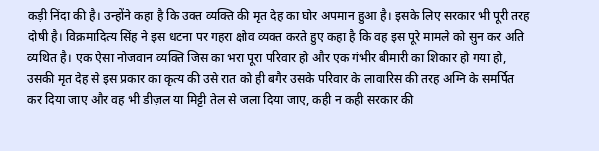कड़ी निंदा की है। उन्होंने कहा है कि उक्त व्यक्ति की मृत देह का घोर अपमान हुआ है। इसके लिए सरकार भी पूरी तरह दोषी है। विक्रमादित्य सिंह ने इस धटना पर गहरा क्षोव व्यक्त करते हुए कहा है कि वह इस पूरे मामले को सुन कर अति व्यथित है। एक ऐसा नोजवान व्यक्ति जिस का भरा पूरा परिवार हो और एक गंभीर बीमारी का शिकार हो गया हो, उसकी मृत देह से इस प्रकार का कृत्य की उसे रात को ही बगैर उसके परिवार के लावारिस की तरह अग्नि के समर्पित कर दिया जाए और वह भी डीज़ल या मिट्टी तेल से जला दिया जाए, कही न कही सरकार की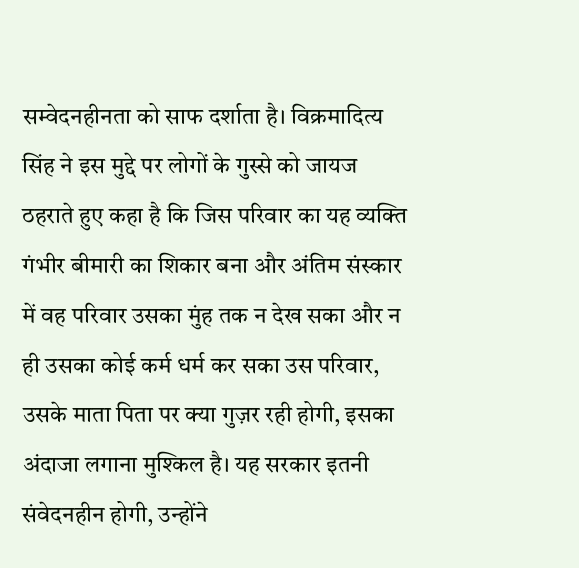सम्वेदनहीनता को साफ दर्शाता है। विक्रमादित्य सिंह ने इस मुद्दे पर लोगों के गुस्से को जायज ठहराते हुए कहा है कि जिस परिवार का यह व्यक्ति गंभीर बीमारी का शिकार बना और अंतिम संस्कार में वह परिवार उसका मुंह तक न देख सका और न ही उसका कोई कर्म धर्म कर सका उस परिवार, उसके माता पिता पर क्या गुज़र रही होगी, इसका अंदाजा लगाना मुश्किल है। यह सरकार इतनी संवेदनहीन होगी, उन्होंने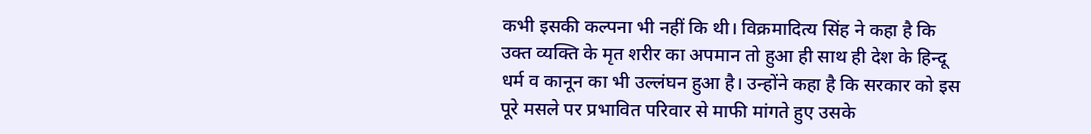कभी इसकी कल्पना भी नहीं कि थी। विक्रमादित्य सिंह ने कहा है कि उक्त व्यक्ति के मृत शरीर का अपमान तो हुआ ही साथ ही देश के हिन्दू धर्म व कानून का भी उल्लंघन हुआ है। उन्होंने कहा है कि सरकार को इस पूरे मसले पर प्रभावित परिवार से माफी मांगते हुए उसके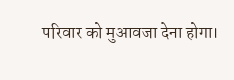परिवार को मुआवजा देना होगा।